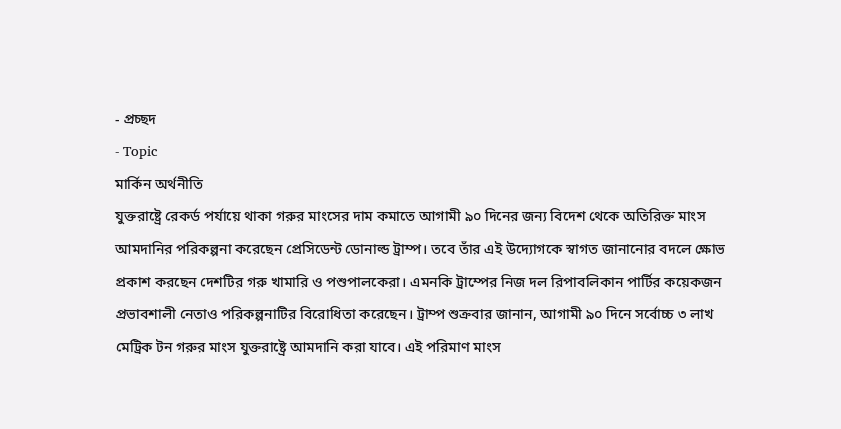- প্রচ্ছদ
- Topic
মার্কিন অর্থনীতি
যুক্তরাষ্ট্রে রেকর্ড পর্যায়ে থাকা গরুর মাংসের দাম কমাতে আগামী ৯০ দিনের জন্য বিদেশ থেকে অতিরিক্ত মাংস আমদানির পরিকল্পনা করেছেন প্রেসিডেন্ট ডোনাল্ড ট্রাম্প। তবে তাঁর এই উদ্যোগকে স্বাগত জানানোর বদলে ক্ষোভ প্রকাশ করছেন দেশটির গরু খামারি ও পশুপালকেরা। এমনকি ট্রাম্পের নিজ দল রিপাবলিকান পার্টির কয়েকজন প্রভাবশালী নেতাও পরিকল্পনাটির বিরোধিতা করেছেন। ট্রাম্প শুক্রবার জানান, আগামী ৯০ দিনে সর্বোচ্চ ৩ লাখ মেট্রিক টন গরুর মাংস যুক্তরাষ্ট্রে আমদানি করা যাবে। এই পরিমাণ মাংস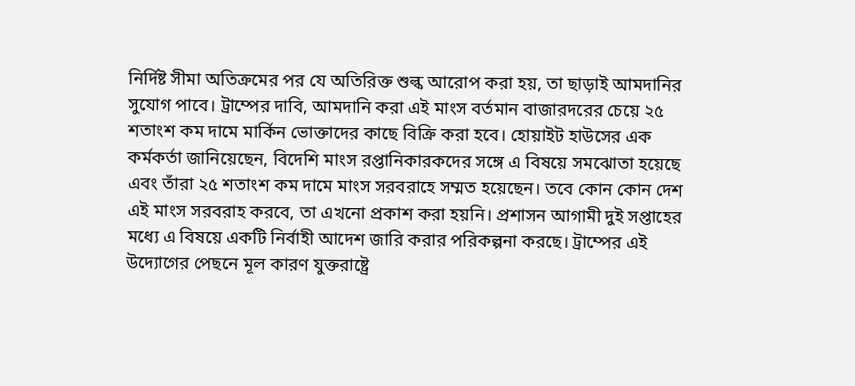নির্দিষ্ট সীমা অতিক্রমের পর যে অতিরিক্ত শুল্ক আরোপ করা হয়, তা ছাড়াই আমদানির সুযোগ পাবে। ট্রাম্পের দাবি, আমদানি করা এই মাংস বর্তমান বাজারদরের চেয়ে ২৫ শতাংশ কম দামে মার্কিন ভোক্তাদের কাছে বিক্রি করা হবে। হোয়াইট হাউসের এক কর্মকর্তা জানিয়েছেন, বিদেশি মাংস রপ্তানিকারকদের সঙ্গে এ বিষয়ে সমঝোতা হয়েছে এবং তাঁরা ২৫ শতাংশ কম দামে মাংস সরবরাহে সম্মত হয়েছেন। তবে কোন কোন দেশ এই মাংস সরবরাহ করবে, তা এখনো প্রকাশ করা হয়নি। প্রশাসন আগামী দুই সপ্তাহের মধ্যে এ বিষয়ে একটি নির্বাহী আদেশ জারি করার পরিকল্পনা করছে। ট্রাম্পের এই উদ্যোগের পেছনে মূল কারণ যুক্তরাষ্ট্রে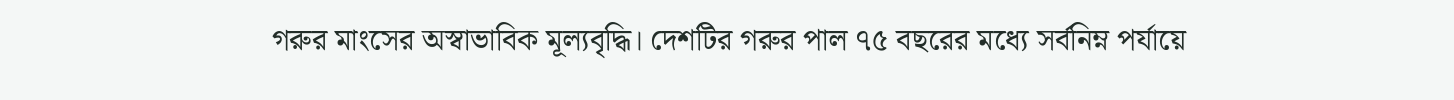গরুর মাংসের অস্বাভাবিক মূল্যবৃদ্ধি। দেশটির গরুর পাল ৭৫ বছরের মধ্যে সর্বনিম্ন পর্যায়ে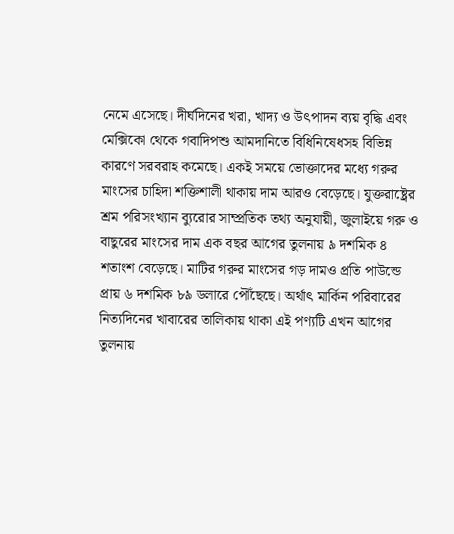নেমে এসেছে। দীর্ঘদিনের খরা, খাদ্য ও উৎপাদন ব্যয় বৃদ্ধি এবং মেক্সিকো থেকে গবাদিপশু আমদানিতে বিধিনিষেধসহ বিভিন্ন কারণে সরবরাহ কমেছে। একই সময়ে ভোক্তাদের মধ্যে গরুর মাংসের চাহিদা শক্তিশালী থাকায় দাম আরও বেড়েছে। যুক্তরাষ্ট্রের শ্রম পরিসংখ্যান ব্যুরোর সাম্প্রতিক তথ্য অনুযায়ী, জুলাইয়ে গরু ও বাছুরের মাংসের দাম এক বছর আগের তুলনায় ৯ দশমিক ৪ শতাংশ বেড়েছে। মাটির গরুর মাংসের গড় দামও প্রতি পাউন্ডে প্রায় ৬ দশমিক ৮৯ ডলারে পৌঁছেছে। অর্থাৎ মার্কিন পরিবারের নিত্যদিনের খাবারের তালিকায় থাকা এই পণ্যটি এখন আগের তুলনায়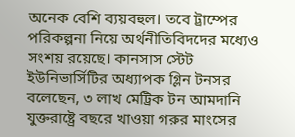অনেক বেশি ব্যয়বহুল। তবে ট্রাম্পের পরিকল্পনা নিয়ে অর্থনীতিবিদদের মধ্যেও সংশয় রয়েছে। কানসাস স্টেট ইউনিভার্সিটির অধ্যাপক গ্লিন টনসর বলেছেন, ৩ লাখ মেট্রিক টন আমদানি যুক্তরাষ্ট্রে বছরে খাওয়া গরুর মাংসের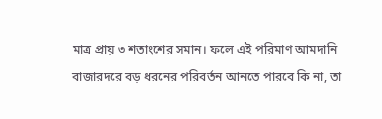মাত্র প্রায় ৩ শতাংশের সমান। ফলে এই পরিমাণ আমদানি বাজারদরে বড় ধরনের পরিবর্তন আনতে পারবে কি না, তা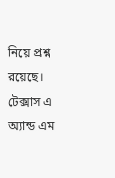নিয়ে প্রশ্ন রয়েছে। টেক্সাস এ অ্যান্ড এম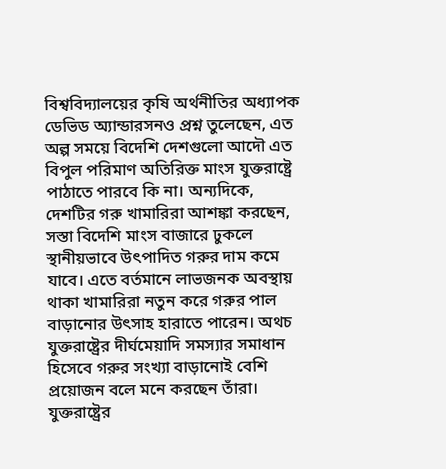বিশ্ববিদ্যালয়ের কৃষি অর্থনীতির অধ্যাপক ডেভিড অ্যান্ডারসনও প্রশ্ন তুলেছেন, এত অল্প সময়ে বিদেশি দেশগুলো আদৌ এত বিপুল পরিমাণ অতিরিক্ত মাংস যুক্তরাষ্ট্রে পাঠাতে পারবে কি না। অন্যদিকে, দেশটির গরু খামারিরা আশঙ্কা করছেন, সস্তা বিদেশি মাংস বাজারে ঢুকলে স্থানীয়ভাবে উৎপাদিত গরুর দাম কমে যাবে। এতে বর্তমানে লাভজনক অবস্থায় থাকা খামারিরা নতুন করে গরুর পাল বাড়ানোর উৎসাহ হারাতে পারেন। অথচ যুক্তরাষ্ট্রের দীর্ঘমেয়াদি সমস্যার সমাধান হিসেবে গরুর সংখ্যা বাড়ানোই বেশি প্রয়োজন বলে মনে করছেন তাঁরা। যুক্তরাষ্ট্রের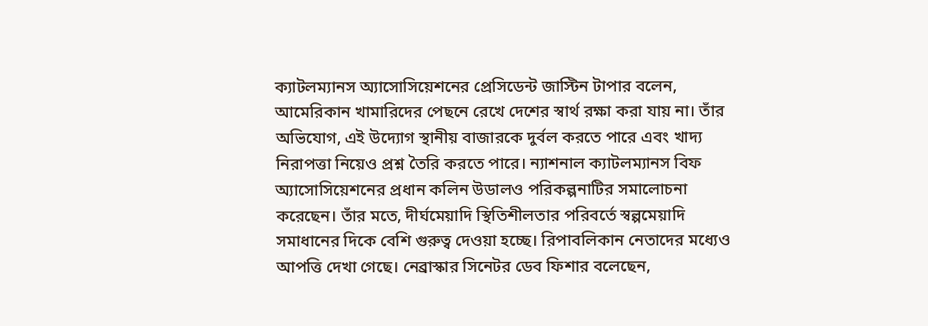ক্যাটলম্যানস অ্যাসোসিয়েশনের প্রেসিডেন্ট জাস্টিন টাপার বলেন, আমেরিকান খামারিদের পেছনে রেখে দেশের স্বার্থ রক্ষা করা যায় না। তাঁর অভিযোগ, এই উদ্যোগ স্থানীয় বাজারকে দুর্বল করতে পারে এবং খাদ্য নিরাপত্তা নিয়েও প্রশ্ন তৈরি করতে পারে। ন্যাশনাল ক্যাটলম্যানস বিফ অ্যাসোসিয়েশনের প্রধান কলিন উডালও পরিকল্পনাটির সমালোচনা করেছেন। তাঁর মতে, দীর্ঘমেয়াদি স্থিতিশীলতার পরিবর্তে স্বল্পমেয়াদি সমাধানের দিকে বেশি গুরুত্ব দেওয়া হচ্ছে। রিপাবলিকান নেতাদের মধ্যেও আপত্তি দেখা গেছে। নেব্রাস্কার সিনেটর ডেব ফিশার বলেছেন,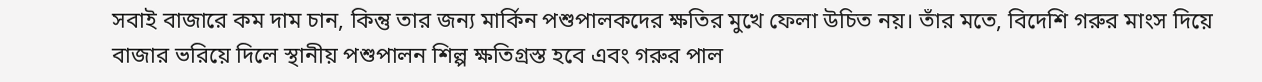সবাই বাজারে কম দাম চান, কিন্তু তার জন্য মার্কিন পশুপালকদের ক্ষতির মুখে ফেলা উচিত নয়। তাঁর মতে, বিদেশি গরুর মাংস দিয়ে বাজার ভরিয়ে দিলে স্থানীয় পশুপালন শিল্প ক্ষতিগ্রস্ত হবে এবং গরুর পাল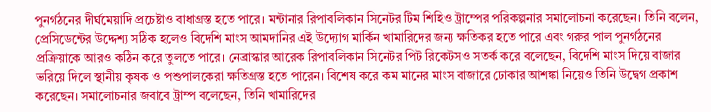পুনর্গঠনের দীর্ঘমেয়াদি প্রচেষ্টাও বাধাগ্রস্ত হতে পারে। মন্টানার রিপাবলিকান সিনেটর টিম শিহিও ট্রাম্পের পরিকল্পনার সমালোচনা করেছেন। তিনি বলেন, প্রেসিডেন্টের উদ্দেশ্য সঠিক হলেও বিদেশি মাংস আমদানির এই উদ্যোগ মার্কিন খামারিদের জন্য ক্ষতিকর হতে পারে এবং গরুর পাল পুনর্গঠনের প্রক্রিয়াকে আরও কঠিন করে তুলতে পারে। নেব্রাস্কার আরেক রিপাবলিকান সিনেটর পিট রিকেটসও সতর্ক করে বলেছেন, বিদেশি মাংস দিয়ে বাজার ভরিয়ে দিলে স্থানীয় কৃষক ও পশুপালকেরা ক্ষতিগ্রস্ত হতে পারেন। বিশেষ করে কম মানের মাংস বাজারে ঢোকার আশঙ্কা নিয়েও তিনি উদ্বেগ প্রকাশ করেছেন। সমালোচনার জবাবে ট্রাম্প বলেছেন, তিনি খামারিদের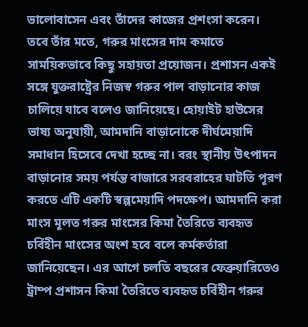ভালোবাসেন এবং তাঁদের কাজের প্রশংসা করেন। তবে তাঁর মতে, গরুর মাংসের দাম কমাতে সাময়িকভাবে কিছু সহায়তা প্রয়োজন। প্রশাসন একই সঙ্গে যুক্তরাষ্ট্রের নিজস্ব গরুর পাল বাড়ানোর কাজ চালিয়ে যাবে বলেও জানিয়েছে। হোয়াইট হাউসের ভাষ্য অনুযায়ী, আমদানি বাড়ানোকে দীর্ঘমেয়াদি সমাধান হিসেবে দেখা হচ্ছে না। বরং স্থানীয় উৎপাদন বাড়ানোর সময় পর্যন্ত বাজারে সরবরাহের ঘাটতি পূরণ করতে এটি একটি স্বল্পমেয়াদি পদক্ষেপ। আমদানি করা মাংস মূলত গরুর মাংসের কিমা তৈরিতে ব্যবহৃত চর্বিহীন মাংসের অংশ হবে বলে কর্মকর্তারা জানিয়েছেন। এর আগে চলতি বছরের ফেব্রুয়ারিতেও ট্রাম্প প্রশাসন কিমা তৈরিতে ব্যবহৃত চর্বিহীন গরুর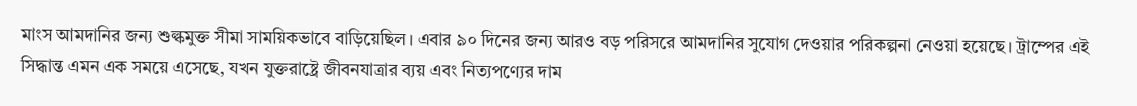মাংস আমদানির জন্য শুল্কমুক্ত সীমা সাময়িকভাবে বাড়িয়েছিল। এবার ৯০ দিনের জন্য আরও বড় পরিসরে আমদানির সুযোগ দেওয়ার পরিকল্পনা নেওয়া হয়েছে। ট্রাম্পের এই সিদ্ধান্ত এমন এক সময়ে এসেছে, যখন যুক্তরাষ্ট্রে জীবনযাত্রার ব্যয় এবং নিত্যপণ্যের দাম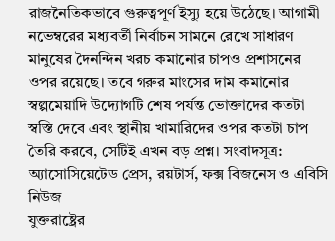রাজনৈতিকভাবে গুরুত্বপূর্ণ ইস্যু হয়ে উঠেছে। আগামী নভেম্বরের মধ্যবর্তী নির্বাচন সামনে রেখে সাধারণ মানুষের দৈনন্দিন খরচ কমানোর চাপও প্রশাসনের ওপর রয়েছে। তবে গরুর মাংসের দাম কমানোর স্বল্পমেয়াদি উদ্যোগটি শেষ পর্যন্ত ভোক্তাদের কতটা স্বস্তি দেবে এবং স্থানীয় খামারিদের ওপর কতটা চাপ তৈরি করবে, সেটিই এখন বড় প্রশ্ন। সংবাদসূত্র: অ্যাসোসিয়েটেড প্রেস, রয়টার্স, ফক্স বিজনেস ও এবিসি নিউজ
যুক্তরাষ্ট্রের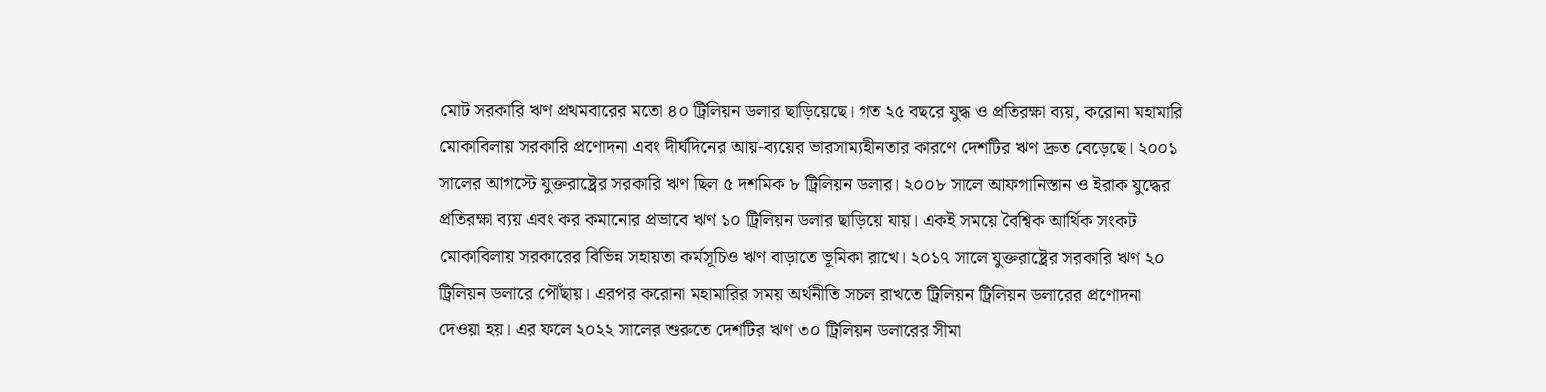মোট সরকারি ঋণ প্রথমবারের মতো ৪০ ট্রিলিয়ন ডলার ছাড়িয়েছে। গত ২৫ বছরে যুদ্ধ ও প্রতিরক্ষা ব্যয়, করোনা মহামারি মোকাবিলায় সরকারি প্রণোদনা এবং দীর্ঘদিনের আয়-ব্যয়ের ভারসাম্যহীনতার কারণে দেশটির ঋণ দ্রুত বেড়েছে। ২০০১ সালের আগস্টে যুক্তরাষ্ট্রের সরকারি ঋণ ছিল ৫ দশমিক ৮ ট্রিলিয়ন ডলার। ২০০৮ সালে আফগানিস্তান ও ইরাক যুদ্ধের প্রতিরক্ষা ব্যয় এবং কর কমানোর প্রভাবে ঋণ ১০ ট্রিলিয়ন ডলার ছাড়িয়ে যায়। একই সময়ে বৈশ্বিক আর্থিক সংকট মোকাবিলায় সরকারের বিভিন্ন সহায়তা কর্মসূচিও ঋণ বাড়াতে ভূমিকা রাখে। ২০১৭ সালে যুক্তরাষ্ট্রের সরকারি ঋণ ২০ ট্রিলিয়ন ডলারে পৌঁছায়। এরপর করোনা মহামারির সময় অর্থনীতি সচল রাখতে ট্রিলিয়ন ট্রিলিয়ন ডলারের প্রণোদনা দেওয়া হয়। এর ফলে ২০২২ সালের শুরুতে দেশটির ঋণ ৩০ ট্রিলিয়ন ডলারের সীমা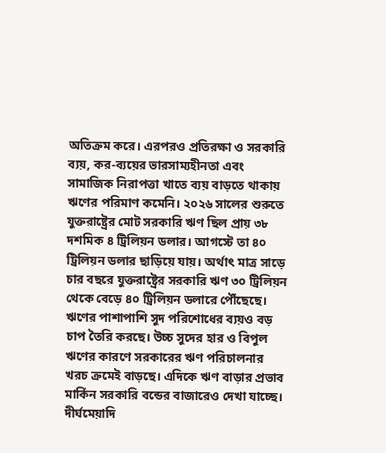অতিক্রম করে। এরপরও প্রতিরক্ষা ও সরকারি ব্যয়, কর-ব্যয়ের ভারসাম্যহীনতা এবং সামাজিক নিরাপত্তা খাতে ব্যয় বাড়তে থাকায় ঋণের পরিমাণ কমেনি। ২০২৬ সালের শুরুতে যুক্তরাষ্ট্রের মোট সরকারি ঋণ ছিল প্রায় ৩৮ দশমিক ৪ ট্রিলিয়ন ডলার। আগস্টে তা ৪০ ট্রিলিয়ন ডলার ছাড়িয়ে যায়। অর্থাৎ মাত্র সাড়ে চার বছরে যুক্তরাষ্ট্রের সরকারি ঋণ ৩০ ট্রিলিয়ন থেকে বেড়ে ৪০ ট্রিলিয়ন ডলারে পৌঁছেছে। ঋণের পাশাপাশি সুদ পরিশোধের ব্যয়ও বড় চাপ তৈরি করছে। উচ্চ সুদের হার ও বিপুল ঋণের কারণে সরকারের ঋণ পরিচালনার খরচ ক্রমেই বাড়ছে। এদিকে ঋণ বাড়ার প্রভাব মার্কিন সরকারি বন্ডের বাজারেও দেখা যাচ্ছে। দীর্ঘমেয়াদি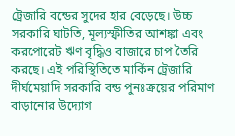ট্রেজারি বন্ডের সুদের হার বেড়েছে। উচ্চ সরকারি ঘাটতি, মূল্যস্ফীতির আশঙ্কা এবং করপোরেট ঋণ বৃদ্ধিও বাজারে চাপ তৈরি করছে। এই পরিস্থিতিতে মার্কিন ট্রেজারি দীর্ঘমেয়াদি সরকারি বন্ড পুনঃক্রয়ের পরিমাণ বাড়ানোর উদ্যোগ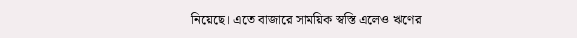নিয়েছে। এতে বাজারে সাময়িক স্বস্তি এলেও ঋণের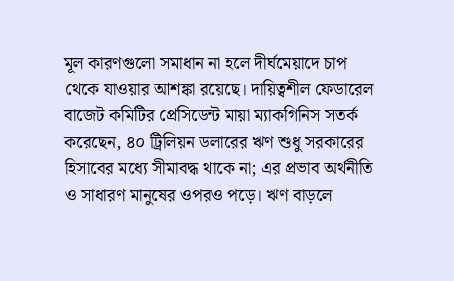মূল কারণগুলো সমাধান না হলে দীর্ঘমেয়াদে চাপ থেকে যাওয়ার আশঙ্কা রয়েছে। দায়িত্বশীল ফেডারেল বাজেট কমিটির প্রেসিডেন্ট মায়া ম্যাকগিনিস সতর্ক করেছেন, ৪০ ট্রিলিয়ন ডলারের ঋণ শুধু সরকারের হিসাবের মধ্যে সীমাবদ্ধ থাকে না; এর প্রভাব অর্থনীতি ও সাধারণ মানুষের ওপরও পড়ে। ঋণ বাড়লে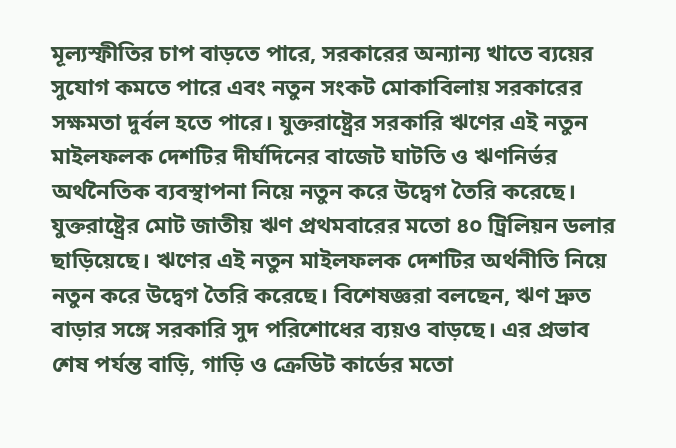মূল্যস্ফীতির চাপ বাড়তে পারে, সরকারের অন্যান্য খাতে ব্যয়ের সুযোগ কমতে পারে এবং নতুন সংকট মোকাবিলায় সরকারের সক্ষমতা দুর্বল হতে পারে। যুক্তরাষ্ট্রের সরকারি ঋণের এই নতুন মাইলফলক দেশটির দীর্ঘদিনের বাজেট ঘাটতি ও ঋণনির্ভর অর্থনৈতিক ব্যবস্থাপনা নিয়ে নতুন করে উদ্বেগ তৈরি করেছে।
যুক্তরাষ্ট্রের মোট জাতীয় ঋণ প্রথমবারের মতো ৪০ ট্রিলিয়ন ডলার ছাড়িয়েছে। ঋণের এই নতুন মাইলফলক দেশটির অর্থনীতি নিয়ে নতুন করে উদ্বেগ তৈরি করেছে। বিশেষজ্ঞরা বলছেন, ঋণ দ্রুত বাড়ার সঙ্গে সরকারি সুদ পরিশোধের ব্যয়ও বাড়ছে। এর প্রভাব শেষ পর্যন্ত বাড়ি, গাড়ি ও ক্রেডিট কার্ডের মতো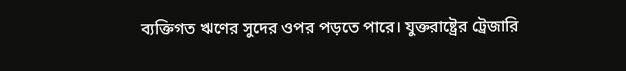ব্যক্তিগত ঋণের সুদের ওপর পড়তে পারে। যুক্তরাষ্ট্রের ট্রেজারি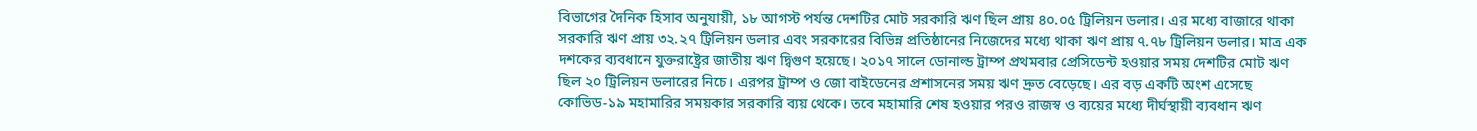বিভাগের দৈনিক হিসাব অনুযায়ী, ১৮ আগস্ট পর্যন্ত দেশটির মোট সরকারি ঋণ ছিল প্রায় ৪০.০৫ ট্রিলিয়ন ডলার। এর মধ্যে বাজারে থাকা সরকারি ঋণ প্রায় ৩২.২৭ ট্রিলিয়ন ডলার এবং সরকারের বিভিন্ন প্রতিষ্ঠানের নিজেদের মধ্যে থাকা ঋণ প্রায় ৭.৭৮ ট্রিলিয়ন ডলার। মাত্র এক দশকের ব্যবধানে যুক্তরাষ্ট্রের জাতীয় ঋণ দ্বিগুণ হয়েছে। ২০১৭ সালে ডোনাল্ড ট্রাম্প প্রথমবার প্রেসিডেন্ট হওয়ার সময় দেশটির মোট ঋণ ছিল ২০ ট্রিলিয়ন ডলারের নিচে। এরপর ট্রাম্প ও জো বাইডেনের প্রশাসনের সময় ঋণ দ্রুত বেড়েছে। এর বড় একটি অংশ এসেছে কোভিড-১৯ মহামারির সময়কার সরকারি ব্যয় থেকে। তবে মহামারি শেষ হওয়ার পরও রাজস্ব ও ব্যয়ের মধ্যে দীর্ঘস্থায়ী ব্যবধান ঋণ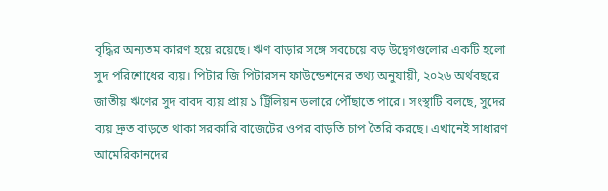বৃদ্ধির অন্যতম কারণ হয়ে রয়েছে। ঋণ বাড়ার সঙ্গে সবচেয়ে বড় উদ্বেগগুলোর একটি হলো সুদ পরিশোধের ব্যয়। পিটার জি পিটারসন ফাউন্ডেশনের তথ্য অনুযায়ী, ২০২৬ অর্থবছরে জাতীয় ঋণের সুদ বাবদ ব্যয় প্রায় ১ ট্রিলিয়ন ডলারে পৌঁছাতে পারে। সংস্থাটি বলছে, সুদের ব্যয় দ্রুত বাড়তে থাকা সরকারি বাজেটের ওপর বাড়তি চাপ তৈরি করছে। এখানেই সাধারণ আমেরিকানদের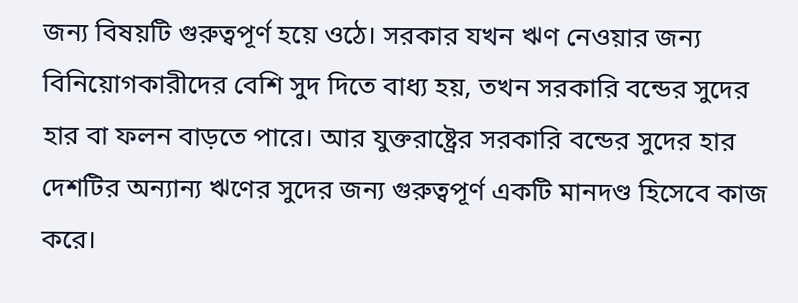জন্য বিষয়টি গুরুত্বপূর্ণ হয়ে ওঠে। সরকার যখন ঋণ নেওয়ার জন্য বিনিয়োগকারীদের বেশি সুদ দিতে বাধ্য হয়, তখন সরকারি বন্ডের সুদের হার বা ফলন বাড়তে পারে। আর যুক্তরাষ্ট্রের সরকারি বন্ডের সুদের হার দেশটির অন্যান্য ঋণের সুদের জন্য গুরুত্বপূর্ণ একটি মানদণ্ড হিসেবে কাজ করে।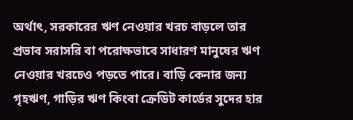অর্থাৎ, সরকারের ঋণ নেওয়ার খরচ বাড়লে তার প্রভাব সরাসরি বা পরোক্ষভাবে সাধারণ মানুষের ঋণ নেওয়ার খরচেও পড়তে পারে। বাড়ি কেনার জন্য গৃহঋণ, গাড়ির ঋণ কিংবা ক্রেডিট কার্ডের সুদের হার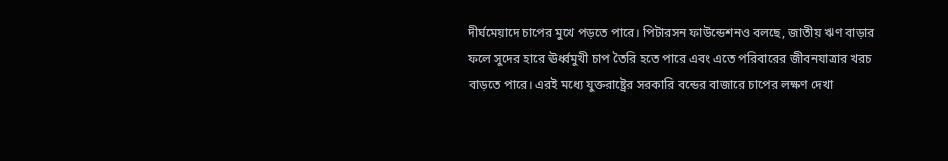দীর্ঘমেয়াদে চাপের মুখে পড়তে পারে। পিটারসন ফাউন্ডেশনও বলছে, জাতীয় ঋণ বাড়ার ফলে সুদের হারে ঊর্ধ্বমুখী চাপ তৈরি হতে পারে এবং এতে পরিবারের জীবনযাত্রার খরচ বাড়তে পারে। এরই মধ্যে যুক্তরাষ্ট্রের সরকারি বন্ডের বাজারে চাপের লক্ষণ দেখা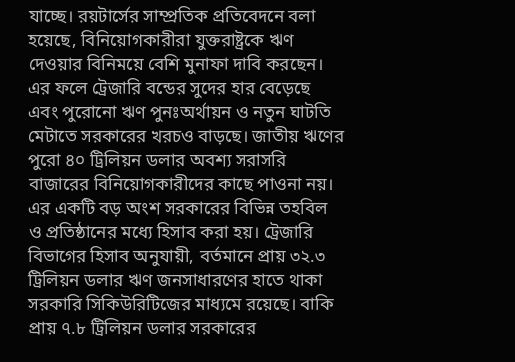যাচ্ছে। রয়টার্সের সাম্প্রতিক প্রতিবেদনে বলা হয়েছে, বিনিয়োগকারীরা যুক্তরাষ্ট্রকে ঋণ দেওয়ার বিনিময়ে বেশি মুনাফা দাবি করছেন। এর ফলে ট্রেজারি বন্ডের সুদের হার বেড়েছে এবং পুরোনো ঋণ পুনঃঅর্থায়ন ও নতুন ঘাটতি মেটাতে সরকারের খরচও বাড়ছে। জাতীয় ঋণের পুরো ৪০ ট্রিলিয়ন ডলার অবশ্য সরাসরি বাজারের বিনিয়োগকারীদের কাছে পাওনা নয়। এর একটি বড় অংশ সরকারের বিভিন্ন তহবিল ও প্রতিষ্ঠানের মধ্যে হিসাব করা হয়। ট্রেজারি বিভাগের হিসাব অনুযায়ী, বর্তমানে প্রায় ৩২.৩ ট্রিলিয়ন ডলার ঋণ জনসাধারণের হাতে থাকা সরকারি সিকিউরিটিজের মাধ্যমে রয়েছে। বাকি প্রায় ৭.৮ ট্রিলিয়ন ডলার সরকারের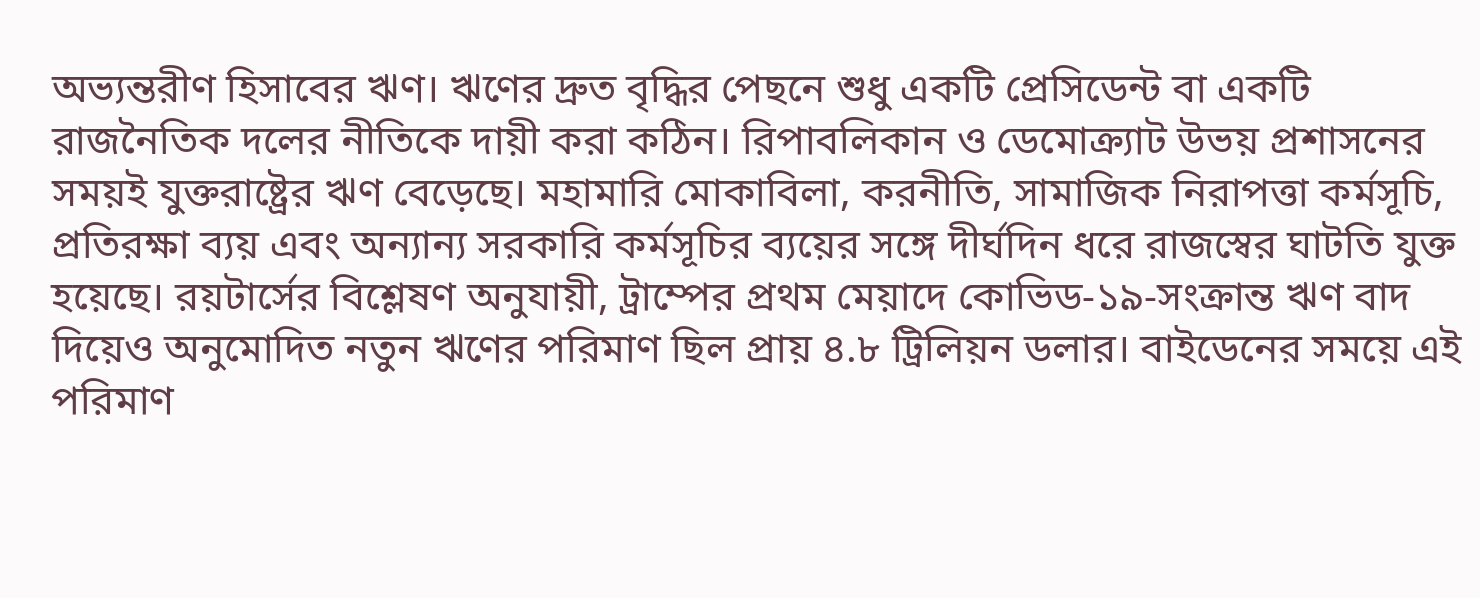অভ্যন্তরীণ হিসাবের ঋণ। ঋণের দ্রুত বৃদ্ধির পেছনে শুধু একটি প্রেসিডেন্ট বা একটি রাজনৈতিক দলের নীতিকে দায়ী করা কঠিন। রিপাবলিকান ও ডেমোক্র্যাট উভয় প্রশাসনের সময়ই যুক্তরাষ্ট্রের ঋণ বেড়েছে। মহামারি মোকাবিলা, করনীতি, সামাজিক নিরাপত্তা কর্মসূচি, প্রতিরক্ষা ব্যয় এবং অন্যান্য সরকারি কর্মসূচির ব্যয়ের সঙ্গে দীর্ঘদিন ধরে রাজস্বের ঘাটতি যুক্ত হয়েছে। রয়টার্সের বিশ্লেষণ অনুযায়ী, ট্রাম্পের প্রথম মেয়াদে কোভিড-১৯-সংক্রান্ত ঋণ বাদ দিয়েও অনুমোদিত নতুন ঋণের পরিমাণ ছিল প্রায় ৪.৮ ট্রিলিয়ন ডলার। বাইডেনের সময়ে এই পরিমাণ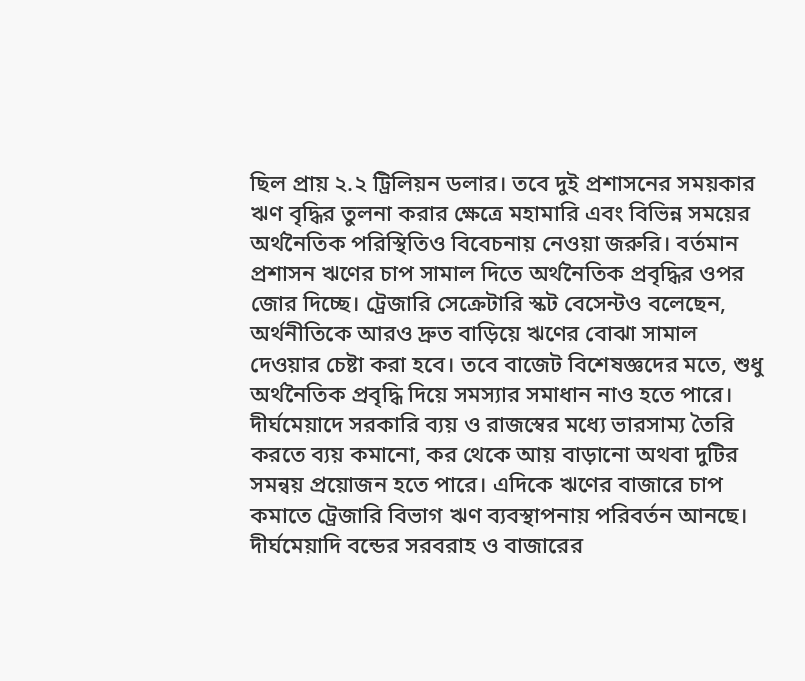ছিল প্রায় ২.২ ট্রিলিয়ন ডলার। তবে দুই প্রশাসনের সময়কার ঋণ বৃদ্ধির তুলনা করার ক্ষেত্রে মহামারি এবং বিভিন্ন সময়ের অর্থনৈতিক পরিস্থিতিও বিবেচনায় নেওয়া জরুরি। বর্তমান প্রশাসন ঋণের চাপ সামাল দিতে অর্থনৈতিক প্রবৃদ্ধির ওপর জোর দিচ্ছে। ট্রেজারি সেক্রেটারি স্কট বেসেন্টও বলেছেন, অর্থনীতিকে আরও দ্রুত বাড়িয়ে ঋণের বোঝা সামাল দেওয়ার চেষ্টা করা হবে। তবে বাজেট বিশেষজ্ঞদের মতে, শুধু অর্থনৈতিক প্রবৃদ্ধি দিয়ে সমস্যার সমাধান নাও হতে পারে। দীর্ঘমেয়াদে সরকারি ব্যয় ও রাজস্বের মধ্যে ভারসাম্য তৈরি করতে ব্যয় কমানো, কর থেকে আয় বাড়ানো অথবা দুটির সমন্বয় প্রয়োজন হতে পারে। এদিকে ঋণের বাজারে চাপ কমাতে ট্রেজারি বিভাগ ঋণ ব্যবস্থাপনায় পরিবর্তন আনছে। দীর্ঘমেয়াদি বন্ডের সরবরাহ ও বাজারের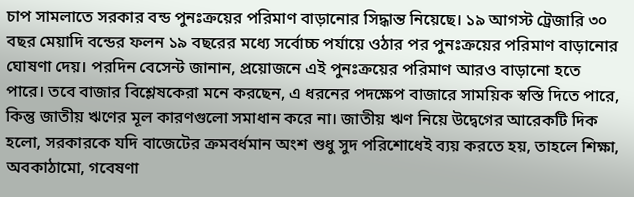চাপ সামলাতে সরকার বন্ড পুনঃক্রয়ের পরিমাণ বাড়ানোর সিদ্ধান্ত নিয়েছে। ১৯ আগস্ট ট্রেজারি ৩০ বছর মেয়াদি বন্ডের ফলন ১৯ বছরের মধ্যে সর্বোচ্চ পর্যায়ে ওঠার পর পুনঃক্রয়ের পরিমাণ বাড়ানোর ঘোষণা দেয়। পরদিন বেসেন্ট জানান, প্রয়োজনে এই পুনঃক্রয়ের পরিমাণ আরও বাড়ানো হতে পারে। তবে বাজার বিশ্লেষকেরা মনে করছেন, এ ধরনের পদক্ষেপ বাজারে সাময়িক স্বস্তি দিতে পারে, কিন্তু জাতীয় ঋণের মূল কারণগুলো সমাধান করে না। জাতীয় ঋণ নিয়ে উদ্বেগের আরেকটি দিক হলো, সরকারকে যদি বাজেটের ক্রমবর্ধমান অংশ শুধু সুদ পরিশোধেই ব্যয় করতে হয়, তাহলে শিক্ষা, অবকাঠামো, গবেষণা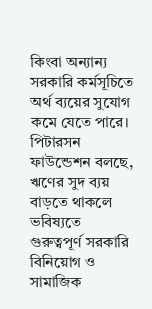কিংবা অন্যান্য সরকারি কর্মসূচিতে অর্থ ব্যয়ের সুযোগ কমে যেতে পারে। পিটারসন ফাউন্ডেশন বলছে, ঋণের সুদ ব্যয় বাড়তে থাকলে ভবিষ্যতে গুরুত্বপূর্ণ সরকারি বিনিয়োগ ও সামাজিক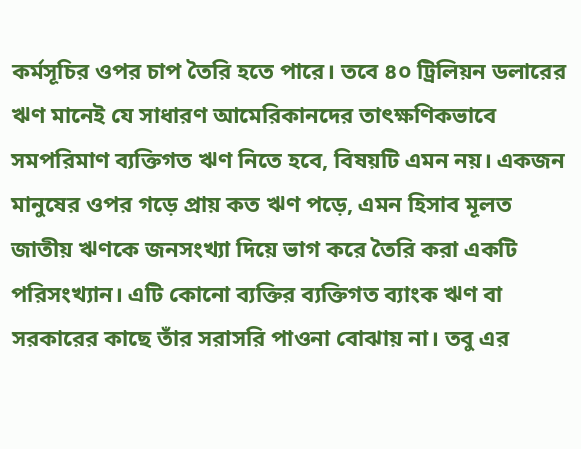কর্মসূচির ওপর চাপ তৈরি হতে পারে। তবে ৪০ ট্রিলিয়ন ডলারের ঋণ মানেই যে সাধারণ আমেরিকানদের তাৎক্ষণিকভাবে সমপরিমাণ ব্যক্তিগত ঋণ নিতে হবে, বিষয়টি এমন নয়। একজন মানুষের ওপর গড়ে প্রায় কত ঋণ পড়ে, এমন হিসাব মূলত জাতীয় ঋণকে জনসংখ্যা দিয়ে ভাগ করে তৈরি করা একটি পরিসংখ্যান। এটি কোনো ব্যক্তির ব্যক্তিগত ব্যাংক ঋণ বা সরকারের কাছে তাঁর সরাসরি পাওনা বোঝায় না। তবু এর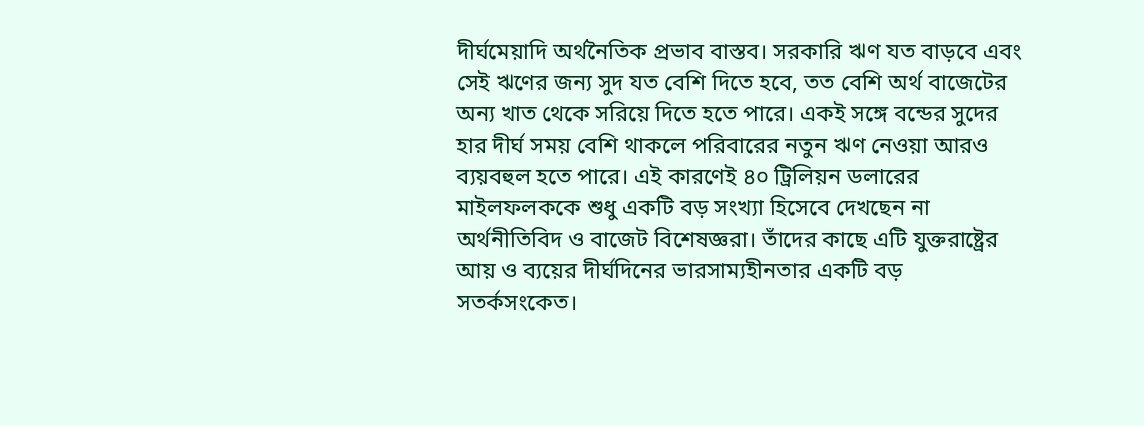দীর্ঘমেয়াদি অর্থনৈতিক প্রভাব বাস্তব। সরকারি ঋণ যত বাড়বে এবং সেই ঋণের জন্য সুদ যত বেশি দিতে হবে, তত বেশি অর্থ বাজেটের অন্য খাত থেকে সরিয়ে দিতে হতে পারে। একই সঙ্গে বন্ডের সুদের হার দীর্ঘ সময় বেশি থাকলে পরিবারের নতুন ঋণ নেওয়া আরও ব্যয়বহুল হতে পারে। এই কারণেই ৪০ ট্রিলিয়ন ডলারের মাইলফলককে শুধু একটি বড় সংখ্যা হিসেবে দেখছেন না অর্থনীতিবিদ ও বাজেট বিশেষজ্ঞরা। তাঁদের কাছে এটি যুক্তরাষ্ট্রের আয় ও ব্যয়ের দীর্ঘদিনের ভারসাম্যহীনতার একটি বড় সতর্কসংকেত।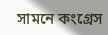সামনে কংগ্রেস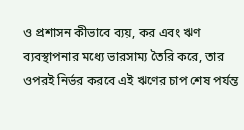ও প্রশাসন কীভাবে ব্যয়, কর এবং ঋণ ব্যবস্থাপনার মধ্যে ভারসাম্য তৈরি করে, তার ওপরই নির্ভর করবে এই ঋণের চাপ শেষ পর্যন্ত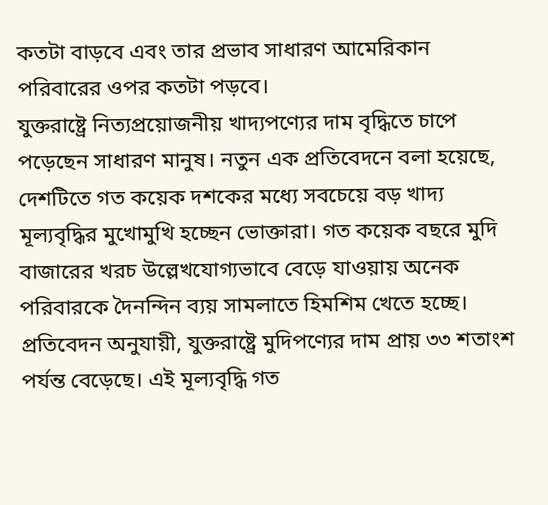কতটা বাড়বে এবং তার প্রভাব সাধারণ আমেরিকান পরিবারের ওপর কতটা পড়বে।
যুক্তরাষ্ট্রে নিত্যপ্রয়োজনীয় খাদ্যপণ্যের দাম বৃদ্ধিতে চাপে পড়েছেন সাধারণ মানুষ। নতুন এক প্রতিবেদনে বলা হয়েছে, দেশটিতে গত কয়েক দশকের মধ্যে সবচেয়ে বড় খাদ্য মূল্যবৃদ্ধির মুখোমুখি হচ্ছেন ভোক্তারা। গত কয়েক বছরে মুদি বাজারের খরচ উল্লেখযোগ্যভাবে বেড়ে যাওয়ায় অনেক পরিবারকে দৈনন্দিন ব্যয় সামলাতে হিমশিম খেতে হচ্ছে। প্রতিবেদন অনুযায়ী, যুক্তরাষ্ট্রে মুদিপণ্যের দাম প্রায় ৩৩ শতাংশ পর্যন্ত বেড়েছে। এই মূল্যবৃদ্ধি গত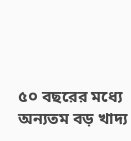৫০ বছরের মধ্যে অন্যতম বড় খাদ্য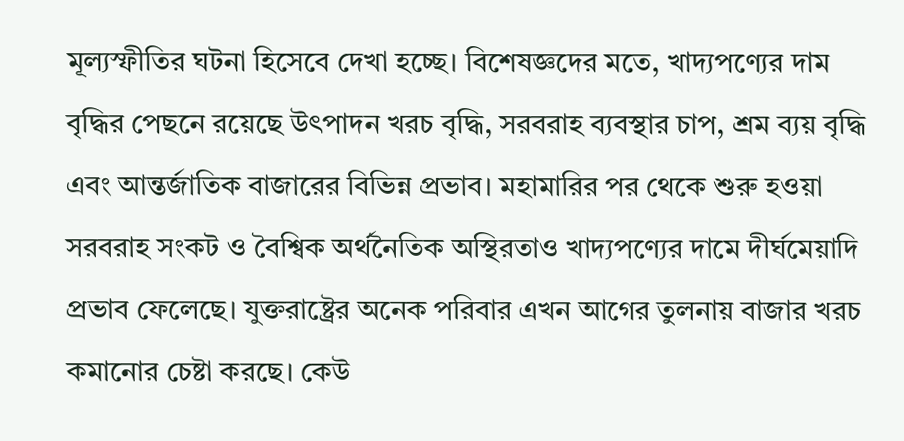মূল্যস্ফীতির ঘটনা হিসেবে দেখা হচ্ছে। বিশেষজ্ঞদের মতে, খাদ্যপণ্যের দাম বৃদ্ধির পেছনে রয়েছে উৎপাদন খরচ বৃদ্ধি, সরবরাহ ব্যবস্থার চাপ, শ্রম ব্যয় বৃদ্ধি এবং আন্তর্জাতিক বাজারের বিভিন্ন প্রভাব। মহামারির পর থেকে শুরু হওয়া সরবরাহ সংকট ও বৈশ্বিক অর্থনৈতিক অস্থিরতাও খাদ্যপণ্যের দামে দীর্ঘমেয়াদি প্রভাব ফেলেছে। যুক্তরাষ্ট্রের অনেক পরিবার এখন আগের তুলনায় বাজার খরচ কমানোর চেষ্টা করছে। কেউ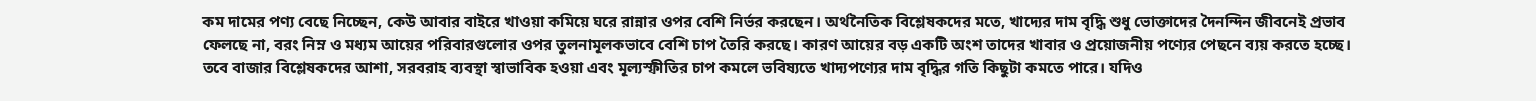কম দামের পণ্য বেছে নিচ্ছেন, কেউ আবার বাইরে খাওয়া কমিয়ে ঘরে রান্নার ওপর বেশি নির্ভর করছেন। অর্থনৈতিক বিশ্লেষকদের মতে, খাদ্যের দাম বৃদ্ধি শুধু ভোক্তাদের দৈনন্দিন জীবনেই প্রভাব ফেলছে না, বরং নিম্ন ও মধ্যম আয়ের পরিবারগুলোর ওপর তুলনামূলকভাবে বেশি চাপ তৈরি করছে। কারণ আয়ের বড় একটি অংশ তাদের খাবার ও প্রয়োজনীয় পণ্যের পেছনে ব্যয় করতে হচ্ছে। তবে বাজার বিশ্লেষকদের আশা, সরবরাহ ব্যবস্থা স্বাভাবিক হওয়া এবং মূল্যস্ফীতির চাপ কমলে ভবিষ্যতে খাদ্যপণ্যের দাম বৃদ্ধির গতি কিছুটা কমতে পারে। যদিও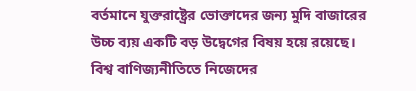বর্তমানে যুক্তরাষ্ট্রের ভোক্তাদের জন্য মুদি বাজারের উচ্চ ব্যয় একটি বড় উদ্বেগের বিষয় হয়ে রয়েছে।
বিশ্ব বাণিজ্যনীতিতে নিজেদের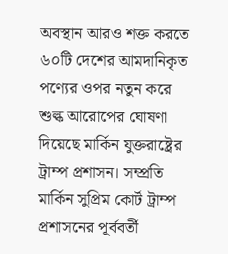অবস্থান আরও শক্ত করতে ৬০টি দেশের আমদানিকৃত পণ্যের ওপর নতুন করে শুল্ক আরোপের ঘোষণা দিয়েছে মার্কিন যুক্তরাষ্ট্রের ট্রাম্প প্রশাসন। সম্প্রতি মার্কিন সুপ্রিম কোর্ট ট্রাম্প প্রশাসনের পূর্ববর্তী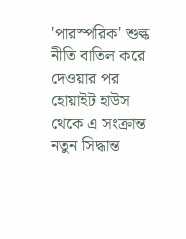'পারস্পরিক' শুল্ক নীতি বাতিল করে দেওয়ার পর হোয়াইট হাউস থেকে এ সংক্রান্ত নতুন সিদ্ধান্ত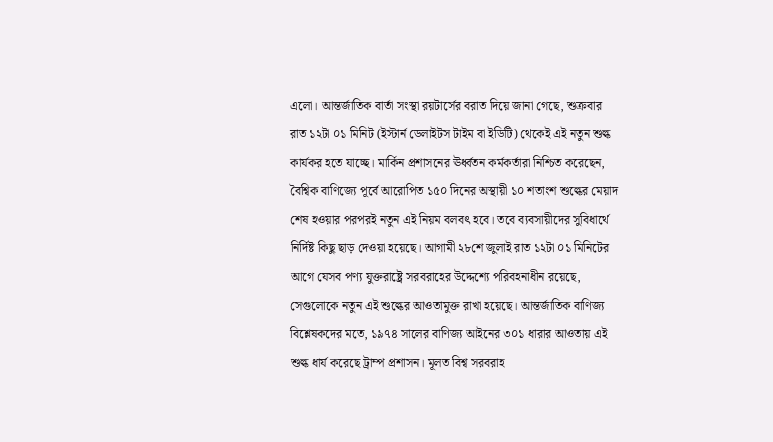এলো। আন্তর্জাতিক বার্তা সংস্থা রয়টার্সের বরাত দিয়ে জানা গেছে, শুক্রবার রাত ১২টা ০১ মিনিট (ইস্টার্ন ডেলাইটস টাইম বা ইডিটি) থেকেই এই নতুন শুল্ক কার্যকর হতে যাচ্ছে। মার্কিন প্রশাসনের ঊর্ধ্বতন কর্মকর্তারা নিশ্চিত করেছেন, বৈশ্বিক বাণিজ্যে পূর্বে আরোপিত ১৫০ দিনের অস্থায়ী ১০ শতাংশ শুল্কের মেয়াদ শেষ হওয়ার পরপরই নতুন এই নিয়ম বলবৎ হবে। তবে ব্যবসায়ীদের সুবিধার্থে নির্দিষ্ট কিছু ছাড় দেওয়া হয়েছে। আগামী ২৮শে জুলাই রাত ১২টা ০১ মিনিটের আগে যেসব পণ্য যুক্তরাষ্ট্রে সরবরাহের উদ্দেশ্যে পরিবহনাধীন রয়েছে, সেগুলোকে নতুন এই শুল্কের আওতামুক্ত রাখা হয়েছে। আন্তর্জাতিক বাণিজ্য বিশ্লেষকদের মতে, ১৯৭৪ সালের বাণিজ্য আইনের ৩০১ ধারার আওতায় এই শুল্ক ধার্য করেছে ট্রাম্প প্রশাসন। মূলত বিশ্ব সরবরাহ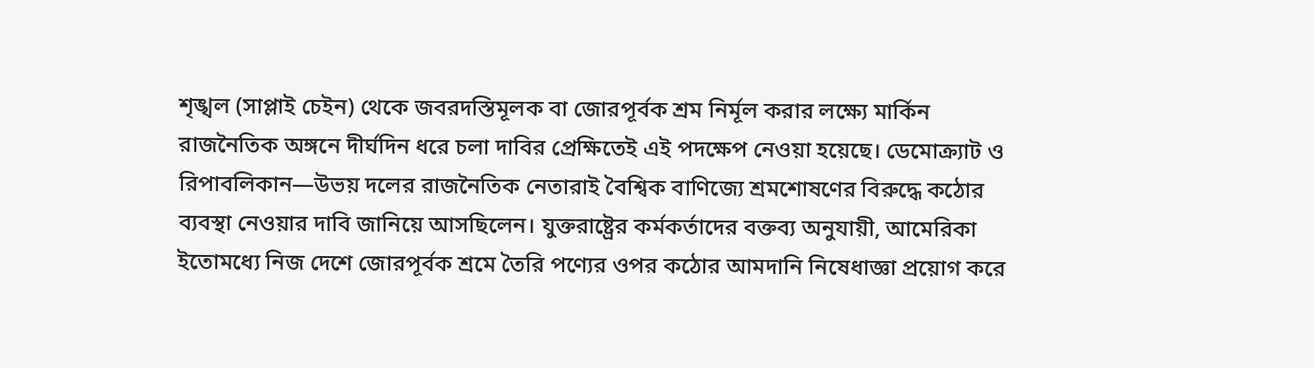শৃঙ্খল (সাপ্লাই চেইন) থেকে জবরদস্তিমূলক বা জোরপূর্বক শ্রম নির্মূল করার লক্ষ্যে মার্কিন রাজনৈতিক অঙ্গনে দীর্ঘদিন ধরে চলা দাবির প্রেক্ষিতেই এই পদক্ষেপ নেওয়া হয়েছে। ডেমোক্র্যাট ও রিপাবলিকান—উভয় দলের রাজনৈতিক নেতারাই বৈশ্বিক বাণিজ্যে শ্রমশোষণের বিরুদ্ধে কঠোর ব্যবস্থা নেওয়ার দাবি জানিয়ে আসছিলেন। যুক্তরাষ্ট্রের কর্মকর্তাদের বক্তব্য অনুযায়ী, আমেরিকা ইতোমধ্যে নিজ দেশে জোরপূর্বক শ্রমে তৈরি পণ্যের ওপর কঠোর আমদানি নিষেধাজ্ঞা প্রয়োগ করে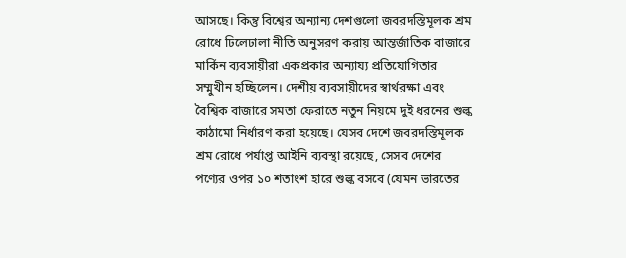আসছে। কিন্তু বিশ্বের অন্যান্য দেশগুলো জবরদস্তিমূলক শ্রম রোধে ঢিলেঢালা নীতি অনুসরণ করায় আন্তর্জাতিক বাজারে মার্কিন ব্যবসায়ীরা একপ্রকার অন্যায্য প্রতিযোগিতার সম্মুখীন হচ্ছিলেন। দেশীয় ব্যবসায়ীদের স্বার্থরক্ষা এবং বৈশ্বিক বাজারে সমতা ফেরাতে নতুন নিয়মে দুই ধরনের শুল্ক কাঠামো নির্ধারণ করা হয়েছে। যেসব দেশে জবরদস্তিমূলক শ্রম রোধে পর্যাপ্ত আইনি ব্যবস্থা রয়েছে, সেসব দেশের পণ্যের ওপর ১০ শতাংশ হারে শুল্ক বসবে (যেমন ভারতের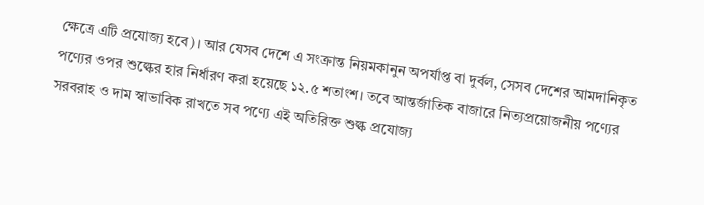ক্ষেত্রে এটি প্রযোজ্য হবে)। আর যেসব দেশে এ সংক্রান্ত নিয়মকানুন অপর্যাপ্ত বা দুর্বল, সেসব দেশের আমদানিকৃত পণ্যের ওপর শুল্কের হার নির্ধারণ করা হয়েছে ১২.৫ শতাংশ। তবে আন্তর্জাতিক বাজারে নিত্যপ্রয়োজনীয় পণ্যের সরবরাহ ও দাম স্বাভাবিক রাখতে সব পণ্যে এই অতিরিক্ত শুল্ক প্রযোজ্য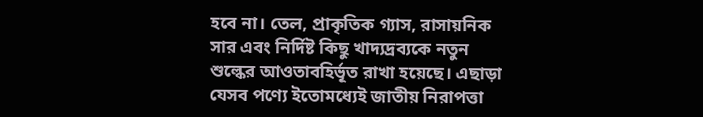হবে না। তেল, প্রাকৃতিক গ্যাস, রাসায়নিক সার এবং নির্দিষ্ট কিছু খাদ্যদ্রব্যকে নতুন শুল্কের আওতাবহির্ভূত রাখা হয়েছে। এছাড়া যেসব পণ্যে ইতোমধ্যেই জাতীয় নিরাপত্তা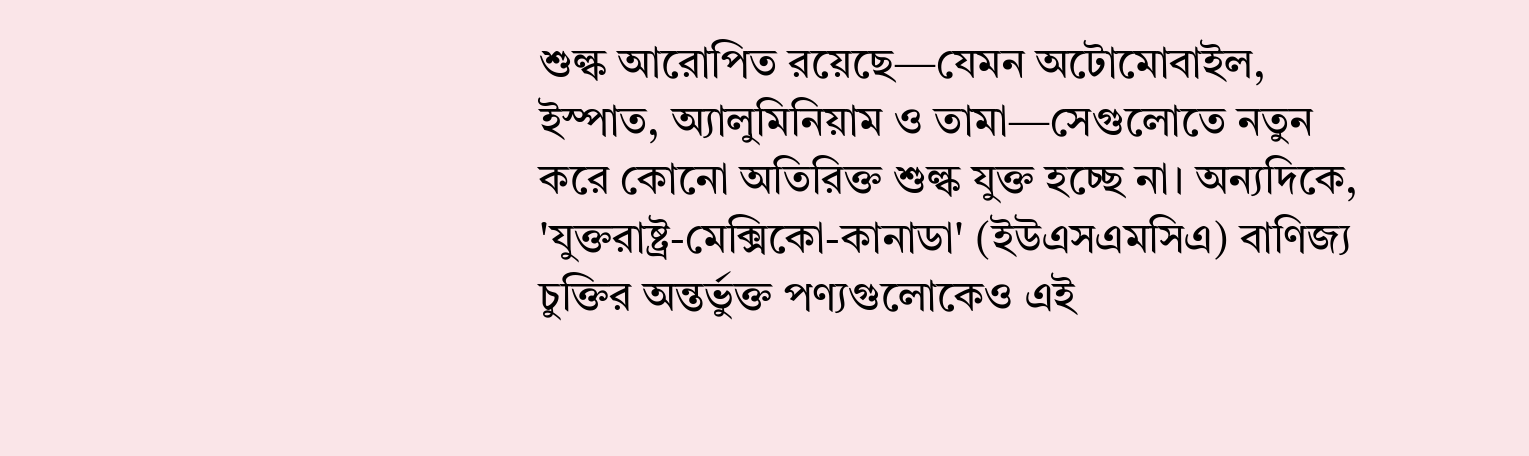শুল্ক আরোপিত রয়েছে—যেমন অটোমোবাইল, ইস্পাত, অ্যালুমিনিয়াম ও তামা—সেগুলোতে নতুন করে কোনো অতিরিক্ত শুল্ক যুক্ত হচ্ছে না। অন্যদিকে, 'যুক্তরাষ্ট্র-মেক্সিকো-কানাডা' (ইউএসএমসিএ) বাণিজ্য চুক্তির অন্তর্ভুক্ত পণ্যগুলোকেও এই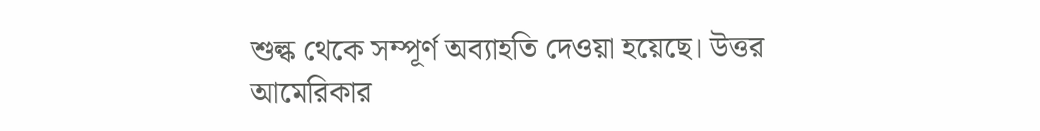শুল্ক থেকে সম্পূর্ণ অব্যাহতি দেওয়া হয়েছে। উত্তর আমেরিকার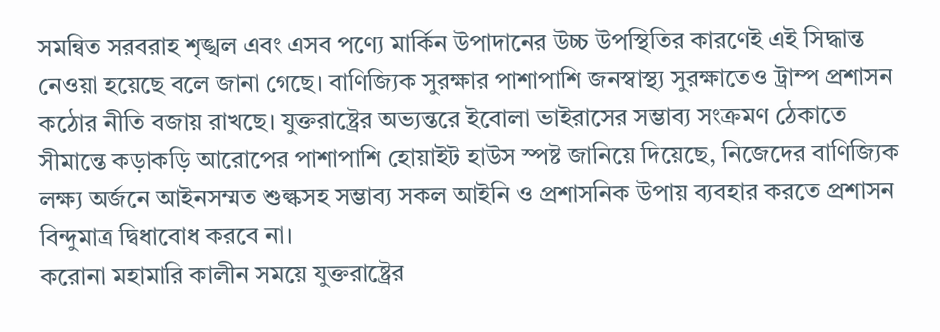সমন্বিত সরবরাহ শৃঙ্খল এবং এসব পণ্যে মার্কিন উপাদানের উচ্চ উপস্থিতির কারণেই এই সিদ্ধান্ত নেওয়া হয়েছে বলে জানা গেছে। বাণিজ্যিক সুরক্ষার পাশাপাশি জনস্বাস্থ্য সুরক্ষাতেও ট্রাম্প প্রশাসন কঠোর নীতি বজায় রাখছে। যুক্তরাষ্ট্রের অভ্যন্তরে ইবোলা ভাইরাসের সম্ভাব্য সংক্রমণ ঠেকাতে সীমান্তে কড়াকড়ি আরোপের পাশাপাশি হোয়াইট হাউস স্পষ্ট জানিয়ে দিয়েছে, নিজেদের বাণিজ্যিক লক্ষ্য অর্জনে আইনসম্মত শুল্কসহ সম্ভাব্য সকল আইনি ও প্রশাসনিক উপায় ব্যবহার করতে প্রশাসন বিন্দুমাত্র দ্বিধাবোধ করবে না।
করোনা মহামারি কালীন সময়ে যুক্তরাষ্ট্রের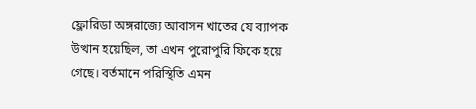ফ্লোরিডা অঙ্গরাজ্যে আবাসন খাতের যে ব্যাপক উত্থান হয়েছিল, তা এখন পুরোপুরি ফিকে হয়ে গেছে। বর্তমানে পরিস্থিতি এমন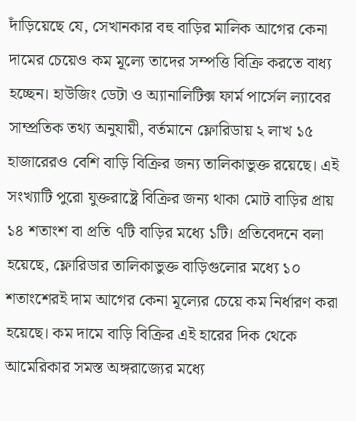দাঁড়িয়েছে যে, সেখানকার বহু বাড়ির মালিক আগের কেনা দামের চেয়েও কম মূল্যে তাদের সম্পত্তি বিক্রি করতে বাধ্য হচ্ছেন। হাউজিং ডেটা ও অ্যানালিটিক্স ফার্ম পার্সেল ল্যাবের সাম্প্রতিক তথ্য অনুযায়ী, বর্তমানে ফ্লোরিডায় ২ লাখ ১৫ হাজারেরও বেশি বাড়ি বিক্রির জন্য তালিকাভুক্ত রয়েছে। এই সংখ্যাটি পুরো যুক্তরাষ্ট্রে বিক্রির জন্য থাকা মোট বাড়ির প্রায় ১৪ শতাংশ বা প্রতি ৭টি বাড়ির মধ্যে ১টি। প্রতিবেদনে বলা হয়েছে, ফ্লোরিডার তালিকাভুক্ত বাড়িগুলোর মধ্যে ১০ শতাংশেরই দাম আগের কেনা মূল্যের চেয়ে কম নির্ধারণ করা হয়েছে। কম দামে বাড়ি বিক্রির এই হারের দিক থেকে আমেরিকার সমস্ত অঙ্গরাজ্যের মধ্যে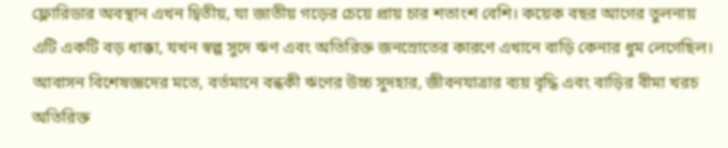ফ্লোরিডার অবস্থান এখন দ্বিতীয়, যা জাতীয় গড়ের চেয়ে প্রায় চার শতাংশ বেশি। কয়েক বছর আগের তুলনায় এটি একটি বড় ধাক্কা, যখন স্বল্প সুদে ঋণ এবং অতিরিক্ত জনস্রোতের কারণে এখানে বাড়ি কেনার ধুম লেগেছিল। আবাসন বিশেষজ্ঞদের মতে, বর্তমানে বন্ধকী ঋণের উচ্চ সুদহার, জীবনযাত্রার ব্যয় বৃদ্ধি এবং বাড়ির বীমা খরচ অতিরিক্ত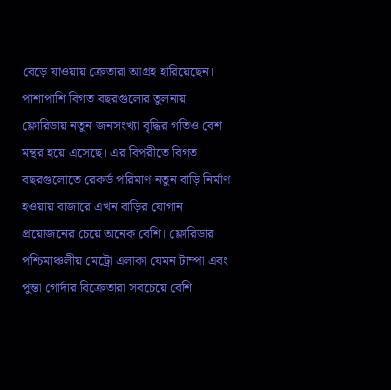বেড়ে যাওয়ায় ক্রেতারা আগ্রহ হারিয়েছেন। পাশাপাশি বিগত বছরগুলোর তুলনায় ফ্লোরিডায় নতুন জনসংখ্যা বৃদ্ধির গতিও বেশ মন্থর হয়ে এসেছে। এর বিপরীতে বিগত বছরগুলোতে রেকর্ড পরিমাণ নতুন বাড়ি নির্মাণ হওয়ায় বাজারে এখন বাড়ির যোগান প্রয়োজনের চেয়ে অনেক বেশি। ফ্লোরিডার পশ্চিমাঞ্চলীয় মেট্রো এলাকা যেমন টাম্পা এবং পুন্তা গোর্দার বিক্রেতারা সবচেয়ে বেশি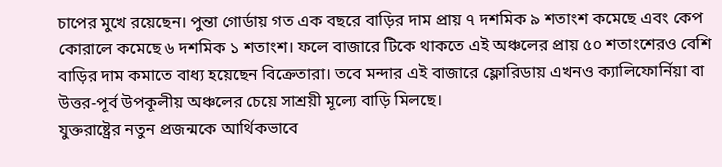চাপের মুখে রয়েছেন। পুন্তা গোর্ডায় গত এক বছরে বাড়ির দাম প্রায় ৭ দশমিক ৯ শতাংশ কমেছে এবং কেপ কোরালে কমেছে ৬ দশমিক ১ শতাংশ। ফলে বাজারে টিকে থাকতে এই অঞ্চলের প্রায় ৫০ শতাংশেরও বেশি বাড়ির দাম কমাতে বাধ্য হয়েছেন বিক্রেতারা। তবে মন্দার এই বাজারে ফ্লোরিডায় এখনও ক্যালিফোর্নিয়া বা উত্তর-পূর্ব উপকূলীয় অঞ্চলের চেয়ে সাশ্রয়ী মূল্যে বাড়ি মিলছে।
যুক্তরাষ্ট্রের নতুন প্রজন্মকে আর্থিকভাবে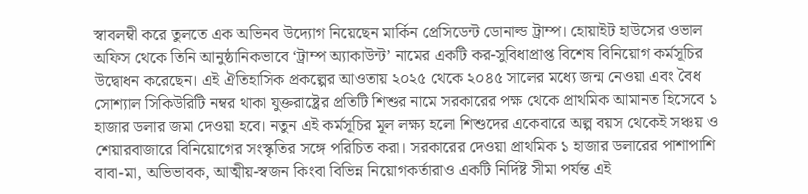স্বাবলম্বী করে তুলতে এক অভিনব উদ্যোগ নিয়েছেন মার্কিন প্রেসিডেন্ট ডোনাল্ড ট্রাম্প। হোয়াইট হাউসের ওভাল অফিস থেকে তিনি আনুষ্ঠানিকভাবে ‘ট্রাম্প অ্যাকাউন্ট’ নামের একটি কর-সুবিধাপ্রাপ্ত বিশেষ বিনিয়োগ কর্মসূচির উদ্বোধন করেছেন। এই ঐতিহাসিক প্রকল্পের আওতায় ২০২৫ থেকে ২০৪৫ সালের মধ্যে জন্ম নেওয়া এবং বৈধ সোশ্যাল সিকিউরিটি নম্বর থাকা যুক্তরাষ্ট্রের প্রতিটি শিশুর নামে সরকারের পক্ষ থেকে প্রাথমিক আমানত হিসেবে ১ হাজার ডলার জমা দেওয়া হবে। নতুন এই কর্মসূচির মূল লক্ষ্য হলো শিশুদের একেবারে অল্প বয়স থেকেই সঞ্চয় ও শেয়ারবাজারে বিনিয়োগের সংস্কৃতির সঙ্গে পরিচিত করা। সরকারের দেওয়া প্রাথমিক ১ হাজার ডলারের পাশাপাশি বাবা-মা, অভিভাবক, আত্মীয়-স্বজন কিংবা বিভিন্ন নিয়োগকর্তারাও একটি নির্দিষ্ট সীমা পর্যন্ত এই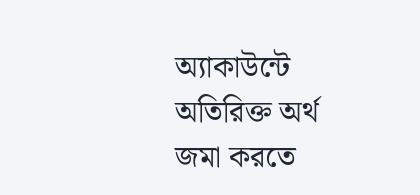অ্যাকাউন্টে অতিরিক্ত অর্থ জমা করতে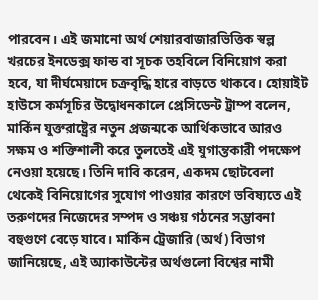পারবেন। এই জমানো অর্থ শেয়ারবাজারভিত্তিক স্বল্প খরচের ইনডেক্স ফান্ড বা সূচক তহবিলে বিনিয়োগ করা হবে, যা দীর্ঘমেয়াদে চক্রবৃদ্ধি হারে বাড়তে থাকবে। হোয়াইট হাউসে কর্মসূচির উদ্বোধনকালে প্রেসিডেন্ট ট্রাম্প বলেন, মার্কিন যুক্তরাষ্ট্রের নতুন প্রজন্মকে আর্থিকভাবে আরও সক্ষম ও শক্তিশালী করে তুলতেই এই যুগান্তকারী পদক্ষেপ নেওয়া হয়েছে। তিনি দাবি করেন, একদম ছোটবেলা থেকেই বিনিয়োগের সুযোগ পাওয়ার কারণে ভবিষ্যতে এই তরুণদের নিজেদের সম্পদ ও সঞ্চয় গঠনের সম্ভাবনা বহুগুণে বেড়ে যাবে। মার্কিন ট্রেজারি (অর্থ) বিভাগ জানিয়েছে, এই অ্যাকাউন্টের অর্থগুলো বিশ্বের নামী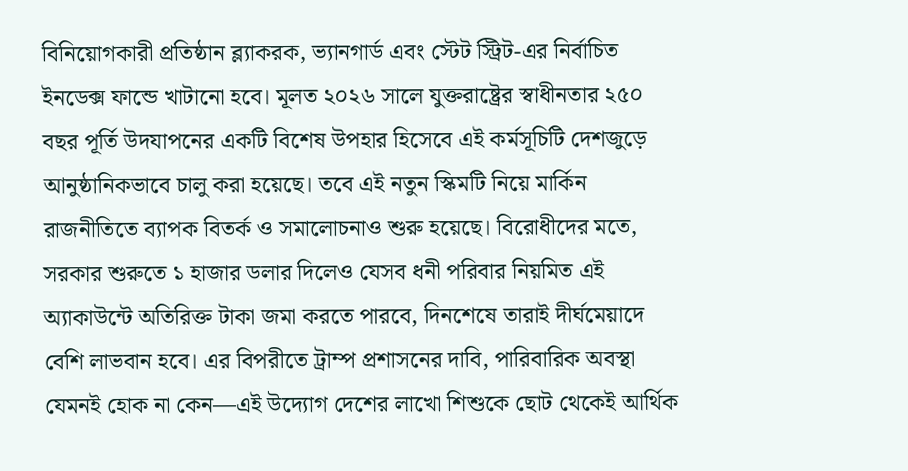বিনিয়োগকারী প্রতিষ্ঠান ব্ল্যাকরক, ভ্যানগার্ড এবং স্টেট স্ট্রিট-এর নির্বাচিত ইনডেক্স ফান্ডে খাটানো হবে। মূলত ২০২৬ সালে যুক্তরাষ্ট্রের স্বাধীনতার ২৫০ বছর পূর্তি উদযাপনের একটি বিশেষ উপহার হিসেবে এই কর্মসূচিটি দেশজুড়ে আনুষ্ঠানিকভাবে চালু করা হয়েছে। তবে এই নতুন স্কিমটি নিয়ে মার্কিন রাজনীতিতে ব্যাপক বিতর্ক ও সমালোচনাও শুরু হয়েছে। বিরোধীদের মতে, সরকার শুরুতে ১ হাজার ডলার দিলেও যেসব ধনী পরিবার নিয়মিত এই অ্যাকাউন্টে অতিরিক্ত টাকা জমা করতে পারবে, দিনশেষে তারাই দীর্ঘমেয়াদে বেশি লাভবান হবে। এর বিপরীতে ট্রাম্প প্রশাসনের দাবি, পারিবারিক অবস্থা যেমনই হোক না কেন—এই উদ্যোগ দেশের লাখো শিশুকে ছোট থেকেই আর্থিক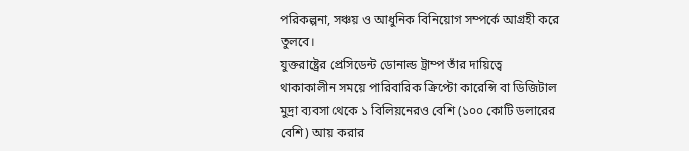পরিকল্পনা, সঞ্চয় ও আধুনিক বিনিয়োগ সম্পর্কে আগ্রহী করে তুলবে।
যুক্তরাষ্ট্রের প্রেসিডেন্ট ডোনাল্ড ট্রাম্প তাঁর দায়িত্বে থাকাকালীন সময়ে পারিবারিক ক্রিপ্টো কারেন্সি বা ডিজিটাল মুদ্রা ব্যবসা থেকে ১ বিলিয়নেরও বেশি (১০০ কোটি ডলারের বেশি) আয় করার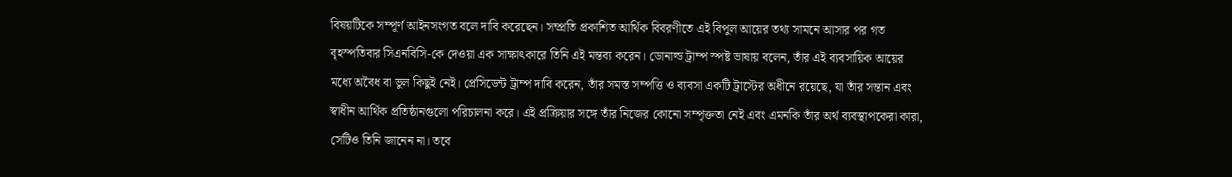বিষয়টিকে সম্পূর্ণ আইনসংগত বলে দাবি করেছেন। সম্প্রতি প্রকাশিত আর্থিক বিবরণীতে এই বিপুল আয়ের তথ্য সামনে আসার পর গত বৃহস্পতিবার সিএনবিসি-কে দেওয়া এক সাক্ষাৎকারে তিনি এই মন্তব্য করেন। ডোনাল্ড ট্রাম্প স্পষ্ট ভাষায় বলেন, তাঁর এই ব্যবসায়িক আয়ের মধ্যে অবৈধ বা ভুল কিছুই নেই। প্রেসিডেন্ট ট্রাম্প দাবি করেন, তাঁর সমস্ত সম্পত্তি ও ব্যবসা একটি ট্রাস্টের অধীনে রয়েছে, যা তাঁর সন্তান এবং স্বাধীন আর্থিক প্রতিষ্ঠানগুলো পরিচালনা করে। এই প্রক্রিয়ার সঙ্গে তাঁর নিজের কোনো সম্পৃক্ততা নেই এবং এমনকি তাঁর অর্থ ব্যবস্থাপকেরা কারা, সেটিও তিনি জানেন না। তবে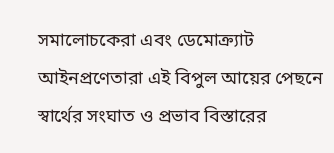সমালোচকেরা এবং ডেমোক্র্যাট আইনপ্রণেতারা এই বিপুল আয়ের পেছনে স্বার্থের সংঘাত ও প্রভাব বিস্তারের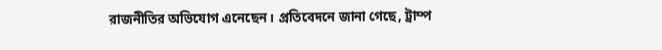রাজনীতির অভিযোগ এনেছেন। প্রতিবেদনে জানা গেছে, ট্রাম্প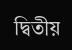দ্বিতীয়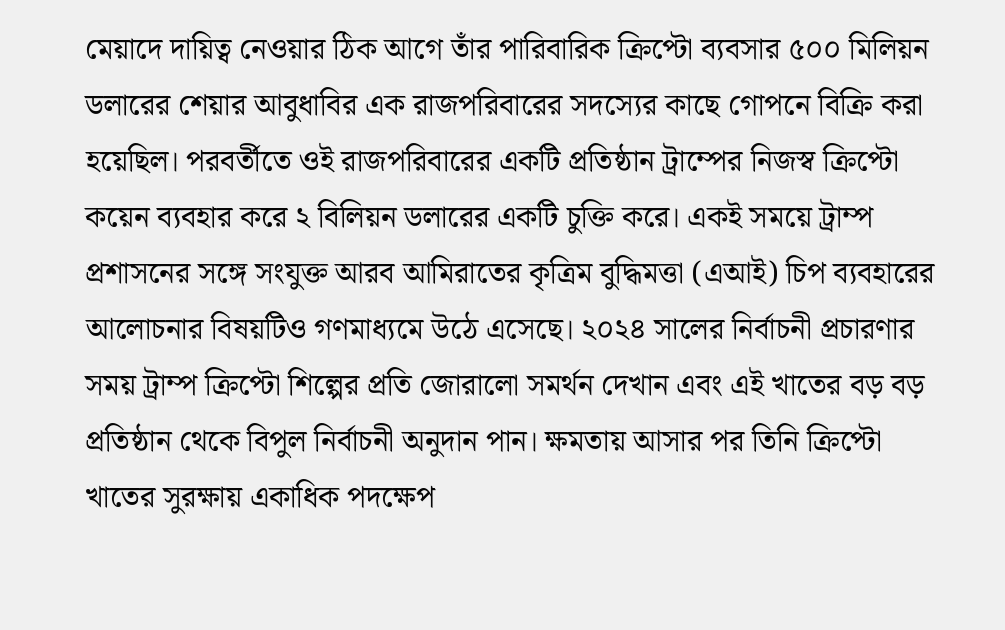মেয়াদে দায়িত্ব নেওয়ার ঠিক আগে তাঁর পারিবারিক ক্রিপ্টো ব্যবসার ৫০০ মিলিয়ন ডলারের শেয়ার আবুধাবির এক রাজপরিবারের সদস্যের কাছে গোপনে বিক্রি করা হয়েছিল। পরবর্তীতে ওই রাজপরিবারের একটি প্রতিষ্ঠান ট্রাম্পের নিজস্ব ক্রিপ্টো কয়েন ব্যবহার করে ২ বিলিয়ন ডলারের একটি চুক্তি করে। একই সময়ে ট্রাম্প প্রশাসনের সঙ্গে সংযুক্ত আরব আমিরাতের কৃত্রিম বুদ্ধিমত্তা (এআই) চিপ ব্যবহারের আলোচনার বিষয়টিও গণমাধ্যমে উঠে এসেছে। ২০২৪ সালের নির্বাচনী প্রচারণার সময় ট্রাম্প ক্রিপ্টো শিল্পের প্রতি জোরালো সমর্থন দেখান এবং এই খাতের বড় বড় প্রতিষ্ঠান থেকে বিপুল নির্বাচনী অনুদান পান। ক্ষমতায় আসার পর তিনি ক্রিপ্টো খাতের সুরক্ষায় একাধিক পদক্ষেপ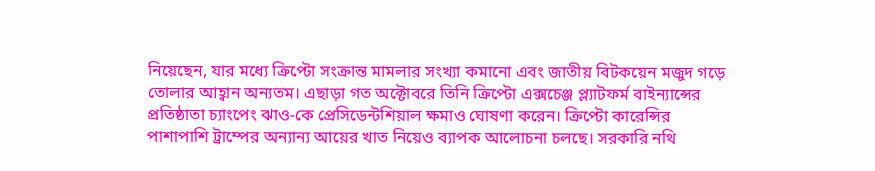নিয়েছেন, যার মধ্যে ক্রিপ্টো সংক্রান্ত মামলার সংখ্যা কমানো এবং জাতীয় বিটকয়েন মজুদ গড়ে তোলার আহ্বান অন্যতম। এছাড়া গত অক্টোবরে তিনি ক্রিপ্টো এক্সচেঞ্জ প্ল্যাটফর্ম বাইন্যান্সের প্রতিষ্ঠাতা চ্যাংপেং ঝাও-কে প্রেসিডেন্টশিয়াল ক্ষমাও ঘোষণা করেন। ক্রিপ্টো কারেন্সির পাশাপাশি ট্রাম্পের অন্যান্য আয়ের খাত নিয়েও ব্যাপক আলোচনা চলছে। সরকারি নথি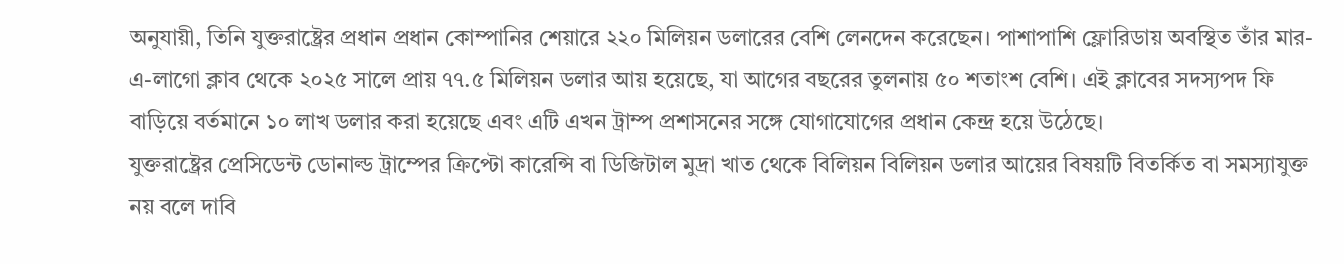অনুযায়ী, তিনি যুক্তরাষ্ট্রের প্রধান প্রধান কোম্পানির শেয়ারে ২২০ মিলিয়ন ডলারের বেশি লেনদেন করেছেন। পাশাপাশি ফ্লোরিডায় অবস্থিত তাঁর মার-এ-লাগো ক্লাব থেকে ২০২৫ সালে প্রায় ৭৭.৫ মিলিয়ন ডলার আয় হয়েছে, যা আগের বছরের তুলনায় ৫০ শতাংশ বেশি। এই ক্লাবের সদস্যপদ ফি বাড়িয়ে বর্তমানে ১০ লাখ ডলার করা হয়েছে এবং এটি এখন ট্রাম্প প্রশাসনের সঙ্গে যোগাযোগের প্রধান কেন্দ্র হয়ে উঠেছে।
যুক্তরাষ্ট্রের প্রেসিডেন্ট ডোনাল্ড ট্রাম্পের ক্রিপ্টো কারেন্সি বা ডিজিটাল মুদ্রা খাত থেকে বিলিয়ন বিলিয়ন ডলার আয়ের বিষয়টি বিতর্কিত বা সমস্যাযুক্ত নয় বলে দাবি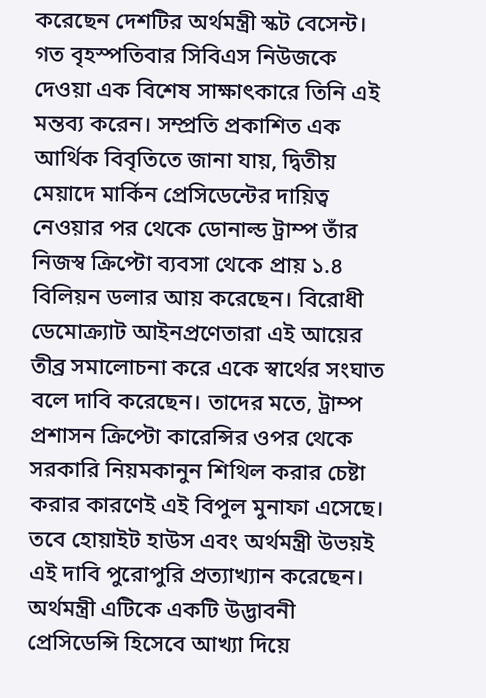করেছেন দেশটির অর্থমন্ত্রী স্কট বেসেন্ট। গত বৃহস্পতিবার সিবিএস নিউজকে দেওয়া এক বিশেষ সাক্ষাৎকারে তিনি এই মন্তব্য করেন। সম্প্রতি প্রকাশিত এক আর্থিক বিবৃতিতে জানা যায়, দ্বিতীয় মেয়াদে মার্কিন প্রেসিডেন্টের দায়িত্ব নেওয়ার পর থেকে ডোনাল্ড ট্রাম্প তাঁর নিজস্ব ক্রিপ্টো ব্যবসা থেকে প্রায় ১.৪ বিলিয়ন ডলার আয় করেছেন। বিরোধী ডেমোক্র্যাট আইনপ্রণেতারা এই আয়ের তীব্র সমালোচনা করে একে স্বার্থের সংঘাত বলে দাবি করেছেন। তাদের মতে, ট্রাম্প প্রশাসন ক্রিপ্টো কারেন্সির ওপর থেকে সরকারি নিয়মকানুন শিথিল করার চেষ্টা করার কারণেই এই বিপুল মুনাফা এসেছে। তবে হোয়াইট হাউস এবং অর্থমন্ত্রী উভয়ই এই দাবি পুরোপুরি প্রত্যাখ্যান করেছেন। অর্থমন্ত্রী এটিকে একটি উদ্ভাবনী প্রেসিডেন্সি হিসেবে আখ্যা দিয়ে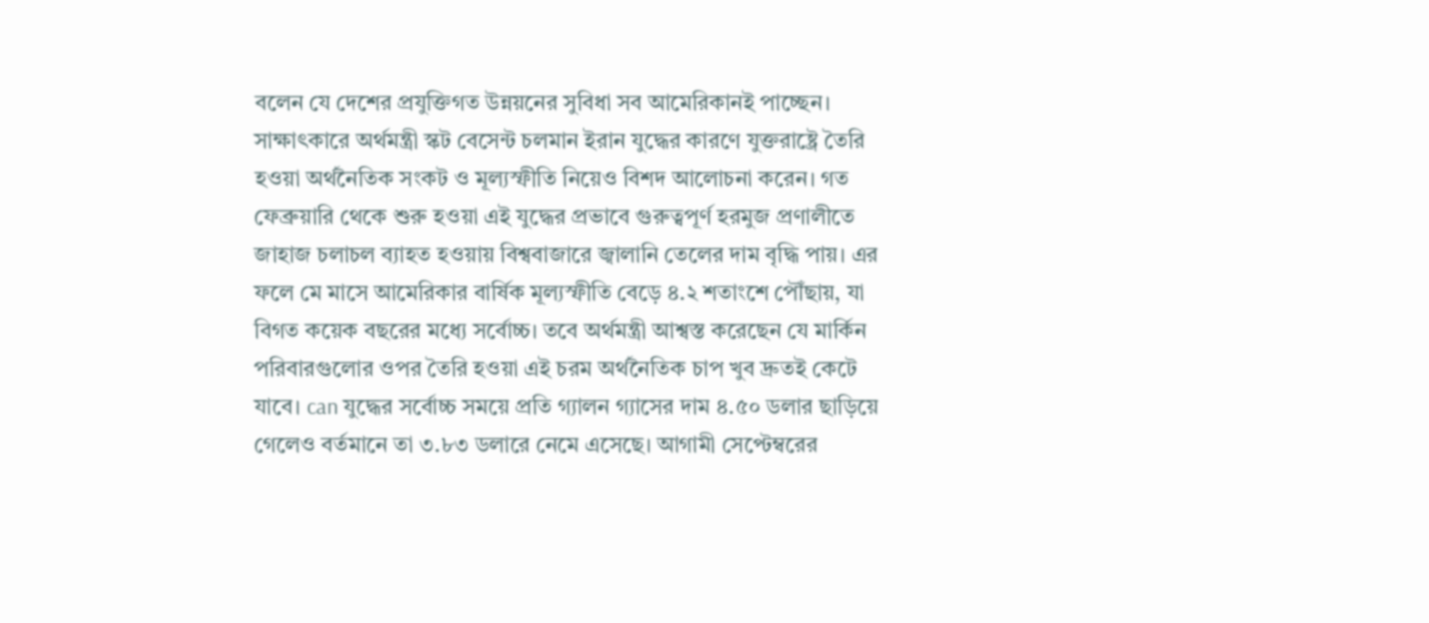বলেন যে দেশের প্রযুক্তিগত উন্নয়নের সুবিধা সব আমেরিকানই পাচ্ছেন। সাক্ষাৎকারে অর্থমন্ত্রী স্কট বেসেন্ট চলমান ইরান যুদ্ধের কারণে যুক্তরাষ্ট্রে তৈরি হওয়া অর্থনৈতিক সংকট ও মূল্যস্ফীতি নিয়েও বিশদ আলোচনা করেন। গত ফেব্রুয়ারি থেকে শুরু হওয়া এই যুদ্ধের প্রভাবে গুরুত্বপূর্ণ হরমুজ প্রণালীতে জাহাজ চলাচল ব্যাহত হওয়ায় বিশ্ববাজারে জ্বালানি তেলের দাম বৃদ্ধি পায়। এর ফলে মে মাসে আমেরিকার বার্ষিক মূল্যস্ফীতি বেড়ে ৪.২ শতাংশে পৌঁছায়, যা বিগত কয়েক বছরের মধ্যে সর্বোচ্চ। তবে অর্থমন্ত্রী আশ্বস্ত করেছেন যে মার্কিন পরিবারগুলোর ওপর তৈরি হওয়া এই চরম অর্থনৈতিক চাপ খুব দ্রুতই কেটে যাবে। can যুদ্ধের সর্বোচ্চ সময়ে প্রতি গ্যালন গ্যাসের দাম ৪.৫০ ডলার ছাড়িয়ে গেলেও বর্তমানে তা ৩.৮৩ ডলারে নেমে এসেছে। আগামী সেপ্টেম্বরের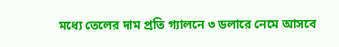মধ্যে তেলের দাম প্রতি গ্যালনে ৩ ডলারে নেমে আসবে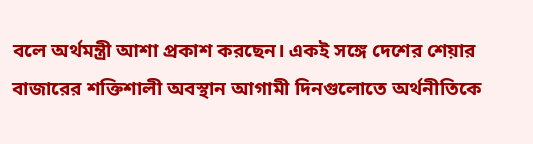বলে অর্থমন্ত্রী আশা প্রকাশ করছেন। একই সঙ্গে দেশের শেয়ার বাজারের শক্তিশালী অবস্থান আগামী দিনগুলোতে অর্থনীতিকে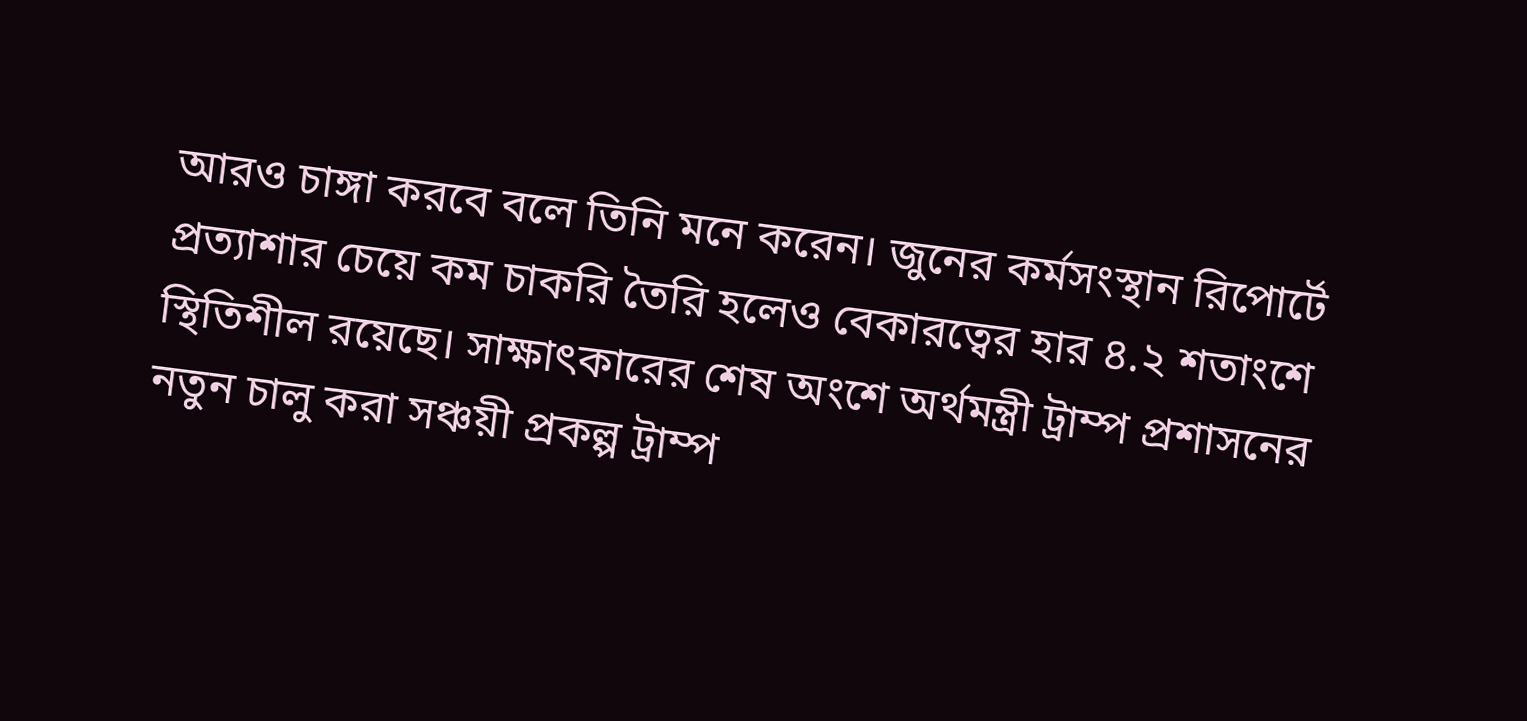আরও চাঙ্গা করবে বলে তিনি মনে করেন। জুনের কর্মসংস্থান রিপোর্টে প্রত্যাশার চেয়ে কম চাকরি তৈরি হলেও বেকারত্বের হার ৪.২ শতাংশে স্থিতিশীল রয়েছে। সাক্ষাৎকারের শেষ অংশে অর্থমন্ত্রী ট্রাম্প প্রশাসনের নতুন চালু করা সঞ্চয়ী প্রকল্প ট্রাম্প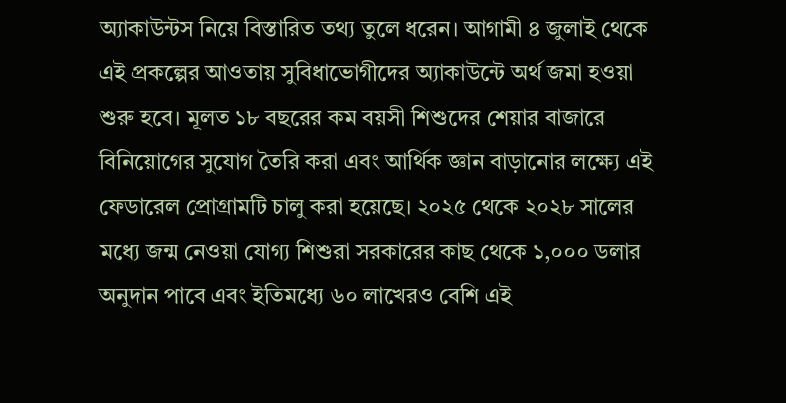অ্যাকাউন্টস নিয়ে বিস্তারিত তথ্য তুলে ধরেন। আগামী ৪ জুলাই থেকে এই প্রকল্পের আওতায় সুবিধাভোগীদের অ্যাকাউন্টে অর্থ জমা হওয়া শুরু হবে। মূলত ১৮ বছরের কম বয়সী শিশুদের শেয়ার বাজারে বিনিয়োগের সুযোগ তৈরি করা এবং আর্থিক জ্ঞান বাড়ানোর লক্ষ্যে এই ফেডারেল প্রোগ্রামটি চালু করা হয়েছে। ২০২৫ থেকে ২০২৮ সালের মধ্যে জন্ম নেওয়া যোগ্য শিশুরা সরকারের কাছ থেকে ১,০০০ ডলার অনুদান পাবে এবং ইতিমধ্যে ৬০ লাখেরও বেশি এই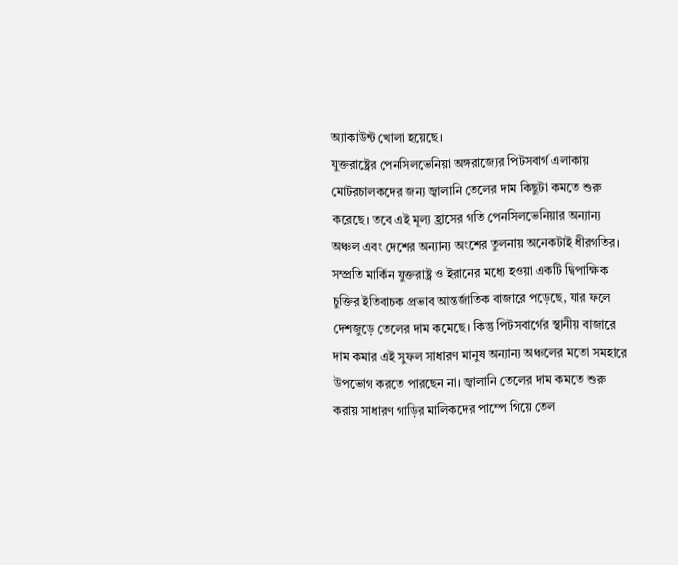অ্যাকাউন্ট খোলা হয়েছে।
যুক্তরাষ্ট্রের পেনসিলভেনিয়া অঙ্গরাজ্যের পিটসবার্গ এলাকায় মোটরচালকদের জন্য জ্বালানি তেলের দাম কিছুটা কমতে শুরু করেছে। তবে এই মূল্য হ্রাসের গতি পেনসিলভেনিয়ার অন্যান্য অঞ্চল এবং দেশের অন্যান্য অংশের তুলনায় অনেকটাই ধীরগতির। সম্প্রতি মার্কিন যুক্তরাষ্ট্র ও ইরানের মধ্যে হওয়া একটি দ্বিপাক্ষিক চুক্তির ইতিবাচক প্রভাব আন্তর্জাতিক বাজারে পড়েছে, যার ফলে দেশজুড়ে তেলের দাম কমেছে। কিন্তু পিটসবার্গের স্থানীয় বাজারে দাম কমার এই সুফল সাধারণ মানুষ অন্যান্য অঞ্চলের মতো সমহারে উপভোগ করতে পারছেন না। জ্বালানি তেলের দাম কমতে শুরু করায় সাধারণ গাড়ির মালিকদের পাম্পে গিয়ে তেল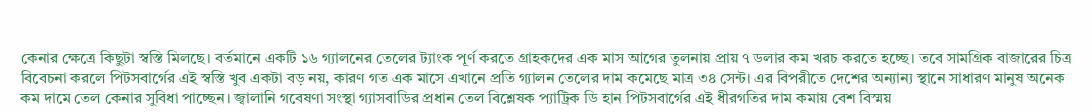কেনার ক্ষেত্রে কিছুটা স্বস্তি মিলছে। বর্তমানে একটি ১৬ গ্যালনের তেলের ট্যাংক পূর্ণ করতে গ্রাহকদের এক মাস আগের তুলনায় প্রায় ৭ ডলার কম খরচ করতে হচ্ছে। তবে সামগ্রিক বাজারের চিত্র বিবেচনা করলে পিটসবার্গের এই স্বস্তি খুব একটা বড় নয়, কারণ গত এক মাসে এখানে প্রতি গ্যালন তেলের দাম কমেছে মাত্র ৩৪ সেন্ট। এর বিপরীতে দেশের অন্যান্য স্থানে সাধারণ মানুষ অনেক কম দামে তেল কেনার সুবিধা পাচ্ছেন। জ্বালানি গবেষণা সংস্থা গ্যাসবাডির প্রধান তেল বিশ্লেষক প্যাট্রিক ডি হান পিটসবার্গের এই ধীরগতির দাম কমায় বেশ বিস্ময়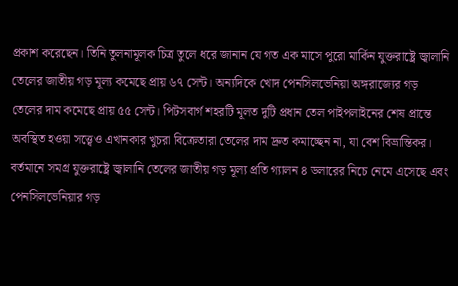প্রকাশ করেছেন। তিনি তুলনামূলক চিত্র তুলে ধরে জানান যে গত এক মাসে পুরো মার্কিন যুক্তরাষ্ট্রে জ্বালানি তেলের জাতীয় গড় মূল্য কমেছে প্রায় ৬৭ সেন্ট। অন্যদিকে খোদ পেনসিলভেনিয়া অঙ্গরাজ্যের গড় তেলের দাম কমেছে প্রায় ৫৫ সেন্ট। পিটসবার্গ শহরটি মূলত দুটি প্রধান তেল পাইপলাইনের শেষ প্রান্তে অবস্থিত হওয়া সত্ত্বেও এখানকার খুচরা বিক্রেতারা তেলের দাম দ্রুত কমাচ্ছেন না, যা বেশ বিভ্রান্তিকর। বর্তমানে সমগ্র যুক্তরাষ্ট্রে জ্বালানি তেলের জাতীয় গড় মূল্য প্রতি গ্যালন ৪ ডলারের নিচে নেমে এসেছে এবং পেনসিলভেনিয়ার গড়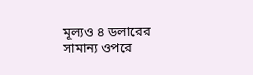মূল্যও ৪ ডলারের সামান্য ওপরে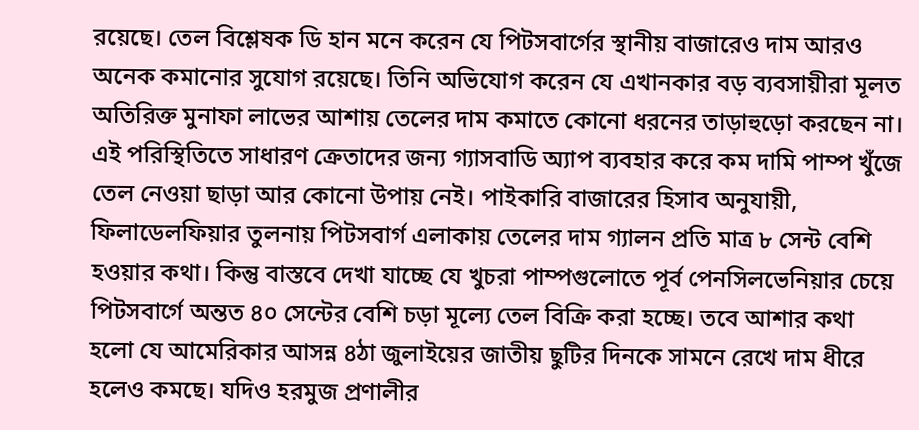রয়েছে। তেল বিশ্লেষক ডি হান মনে করেন যে পিটসবার্গের স্থানীয় বাজারেও দাম আরও অনেক কমানোর সুযোগ রয়েছে। তিনি অভিযোগ করেন যে এখানকার বড় ব্যবসায়ীরা মূলত অতিরিক্ত মুনাফা লাভের আশায় তেলের দাম কমাতে কোনো ধরনের তাড়াহুড়ো করছেন না। এই পরিস্থিতিতে সাধারণ ক্রেতাদের জন্য গ্যাসবাডি অ্যাপ ব্যবহার করে কম দামি পাম্প খুঁজে তেল নেওয়া ছাড়া আর কোনো উপায় নেই। পাইকারি বাজারের হিসাব অনুযায়ী, ফিলাডেলফিয়ার তুলনায় পিটসবার্গ এলাকায় তেলের দাম গ্যালন প্রতি মাত্র ৮ সেন্ট বেশি হওয়ার কথা। কিন্তু বাস্তবে দেখা যাচ্ছে যে খুচরা পাম্পগুলোতে পূর্ব পেনসিলভেনিয়ার চেয়ে পিটসবার্গে অন্তত ৪০ সেন্টের বেশি চড়া মূল্যে তেল বিক্রি করা হচ্ছে। তবে আশার কথা হলো যে আমেরিকার আসন্ন ৪ঠা জুলাইয়ের জাতীয় ছুটির দিনকে সামনে রেখে দাম ধীরে হলেও কমছে। যদিও হরমুজ প্রণালীর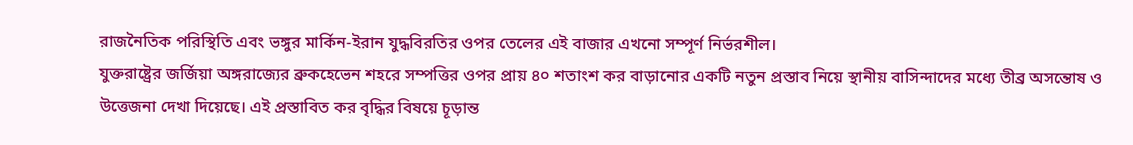রাজনৈতিক পরিস্থিতি এবং ভঙ্গুর মার্কিন-ইরান যুদ্ধবিরতির ওপর তেলের এই বাজার এখনো সম্পূর্ণ নির্ভরশীল।
যুক্তরাষ্ট্রের জর্জিয়া অঙ্গরাজ্যের ব্রুকহেভেন শহরে সম্পত্তির ওপর প্রায় ৪০ শতাংশ কর বাড়ানোর একটি নতুন প্রস্তাব নিয়ে স্থানীয় বাসিন্দাদের মধ্যে তীব্র অসন্তোষ ও উত্তেজনা দেখা দিয়েছে। এই প্রস্তাবিত কর বৃদ্ধির বিষয়ে চূড়ান্ত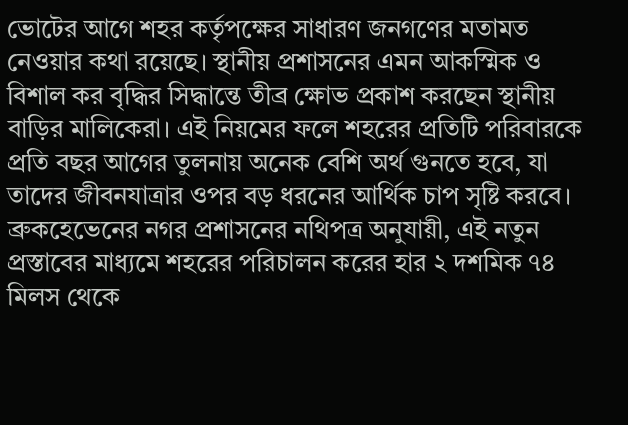ভোটের আগে শহর কর্তৃপক্ষের সাধারণ জনগণের মতামত নেওয়ার কথা রয়েছে। স্থানীয় প্রশাসনের এমন আকস্মিক ও বিশাল কর বৃদ্ধির সিদ্ধান্তে তীব্র ক্ষোভ প্রকাশ করছেন স্থানীয় বাড়ির মালিকেরা। এই নিয়মের ফলে শহরের প্রতিটি পরিবারকে প্রতি বছর আগের তুলনায় অনেক বেশি অর্থ গুনতে হবে, যা তাদের জীবনযাত্রার ওপর বড় ধরনের আর্থিক চাপ সৃষ্টি করবে। ব্রুকহেভেনের নগর প্রশাসনের নথিপত্র অনুযায়ী, এই নতুন প্রস্তাবের মাধ্যমে শহরের পরিচালন করের হার ২ দশমিক ৭৪ মিলস থেকে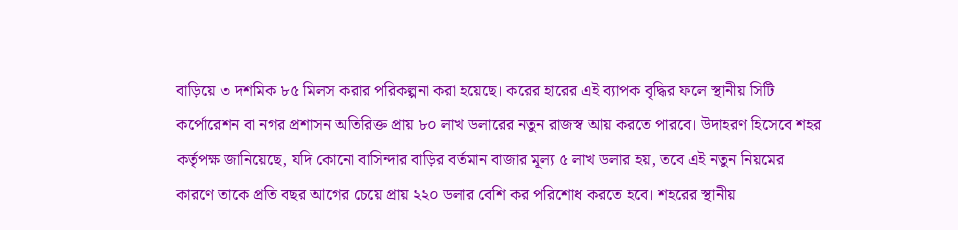বাড়িয়ে ৩ দশমিক ৮৫ মিলস করার পরিকল্পনা করা হয়েছে। করের হারের এই ব্যাপক বৃদ্ধির ফলে স্থানীয় সিটি কর্পোরেশন বা নগর প্রশাসন অতিরিক্ত প্রায় ৮০ লাখ ডলারের নতুন রাজস্ব আয় করতে পারবে। উদাহরণ হিসেবে শহর কর্তৃপক্ষ জানিয়েছে, যদি কোনো বাসিন্দার বাড়ির বর্তমান বাজার মূল্য ৫ লাখ ডলার হয়, তবে এই নতুন নিয়মের কারণে তাকে প্রতি বছর আগের চেয়ে প্রায় ২২০ ডলার বেশি কর পরিশোধ করতে হবে। শহরের স্থানীয়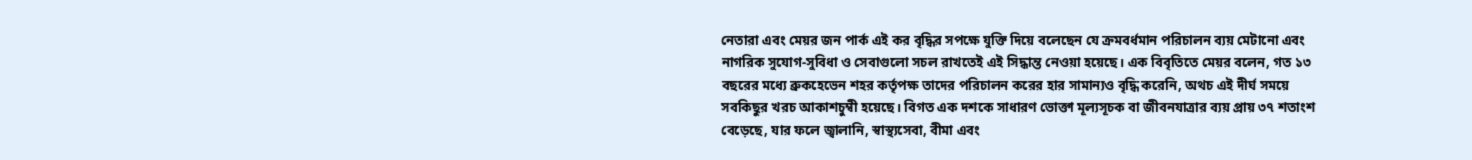নেতারা এবং মেয়র জন পার্ক এই কর বৃদ্ধির সপক্ষে যুক্তি দিয়ে বলেছেন যে ক্রমবর্ধমান পরিচালন ব্যয় মেটানো এবং নাগরিক সুযোগ-সুবিধা ও সেবাগুলো সচল রাখতেই এই সিদ্ধান্ত নেওয়া হয়েছে। এক বিবৃতিতে মেয়র বলেন, গত ১৩ বছরের মধ্যে ব্রুকহেভেন শহর কর্তৃপক্ষ তাদের পরিচালন করের হার সামান্যও বৃদ্ধি করেনি, অথচ এই দীর্ঘ সময়ে সবকিছুর খরচ আকাশচুম্বী হয়েছে। বিগত এক দশকে সাধারণ ভোক্তা মূল্যসূচক বা জীবনযাত্রার ব্যয় প্রায় ৩৭ শতাংশ বেড়েছে, যার ফলে জ্বালানি, স্বাস্থ্যসেবা, বীমা এবং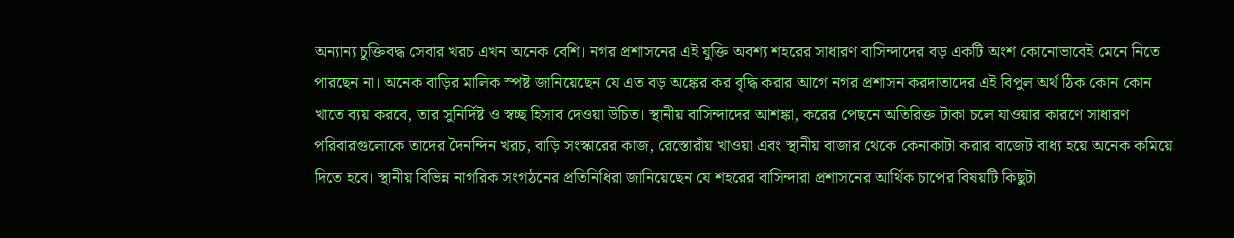অন্যান্য চুক্তিবদ্ধ সেবার খরচ এখন অনেক বেশি। নগর প্রশাসনের এই যুক্তি অবশ্য শহরের সাধারণ বাসিন্দাদের বড় একটি অংশ কোনোভাবেই মেনে নিতে পারছেন না। অনেক বাড়ির মালিক স্পষ্ট জানিয়েছেন যে এত বড় অঙ্কের কর বৃদ্ধি করার আগে নগর প্রশাসন করদাতাদের এই বিপুল অর্থ ঠিক কোন কোন খাতে ব্যয় করবে, তার সুনির্দিষ্ট ও স্বচ্ছ হিসাব দেওয়া উচিত। স্থানীয় বাসিন্দাদের আশঙ্কা, করের পেছনে অতিরিক্ত টাকা চলে যাওয়ার কারণে সাধারণ পরিবারগুলোকে তাদের দৈনন্দিন খরচ, বাড়ি সংস্কারের কাজ, রেস্তোরাঁয় খাওয়া এবং স্থানীয় বাজার থেকে কেনাকাটা করার বাজেট বাধ্য হয়ে অনেক কমিয়ে দিতে হবে। স্থানীয় বিভিন্ন নাগরিক সংগঠনের প্রতিনিধিরা জানিয়েছেন যে শহরের বাসিন্দারা প্রশাসনের আর্থিক চাপের বিষয়টি কিছুটা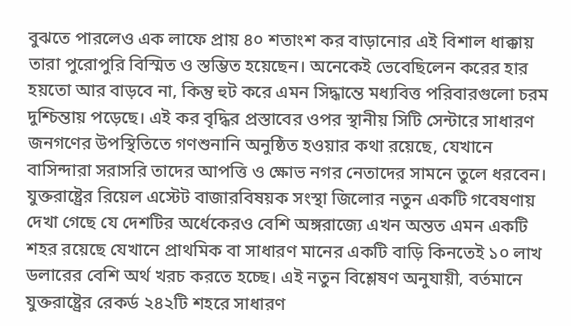বুঝতে পারলেও এক লাফে প্রায় ৪০ শতাংশ কর বাড়ানোর এই বিশাল ধাক্কায় তারা পুরোপুরি বিস্মিত ও স্তম্ভিত হয়েছেন। অনেকেই ভেবেছিলেন করের হার হয়তো আর বাড়বে না, কিন্তু হুট করে এমন সিদ্ধান্তে মধ্যবিত্ত পরিবারগুলো চরম দুশ্চিন্তায় পড়েছে। এই কর বৃদ্ধির প্রস্তাবের ওপর স্থানীয় সিটি সেন্টারে সাধারণ জনগণের উপস্থিতিতে গণশুনানি অনুষ্ঠিত হওয়ার কথা রয়েছে, যেখানে বাসিন্দারা সরাসরি তাদের আপত্তি ও ক্ষোভ নগর নেতাদের সামনে তুলে ধরবেন।
যুক্তরাষ্ট্রের রিয়েল এস্টেট বাজারবিষয়ক সংস্থা জিলোর নতুন একটি গবেষণায় দেখা গেছে যে দেশটির অর্ধেকেরও বেশি অঙ্গরাজ্যে এখন অন্তত এমন একটি শহর রয়েছে যেখানে প্রাথমিক বা সাধারণ মানের একটি বাড়ি কিনতেই ১০ লাখ ডলারের বেশি অর্থ খরচ করতে হচ্ছে। এই নতুন বিশ্লেষণ অনুযায়ী, বর্তমানে যুক্তরাষ্ট্রের রেকর্ড ২৪২টি শহরে সাধারণ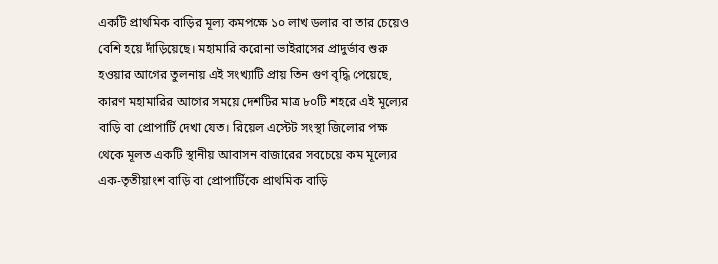একটি প্রাথমিক বাড়ির মূল্য কমপক্ষে ১০ লাখ ডলার বা তার চেয়েও বেশি হয়ে দাঁড়িয়েছে। মহামারি করোনা ভাইরাসের প্রাদুর্ভাব শুরু হওয়ার আগের তুলনায় এই সংখ্যাটি প্রায় তিন গুণ বৃদ্ধি পেয়েছে, কারণ মহামারির আগের সময়ে দেশটির মাত্র ৮০টি শহরে এই মূল্যের বাড়ি বা প্রোপার্টি দেখা যেত। রিয়েল এস্টেট সংস্থা জিলোর পক্ষ থেকে মূলত একটি স্থানীয় আবাসন বাজারের সবচেয়ে কম মূল্যের এক-তৃতীয়াংশ বাড়ি বা প্রোপার্টিকে প্রাথমিক বাড়ি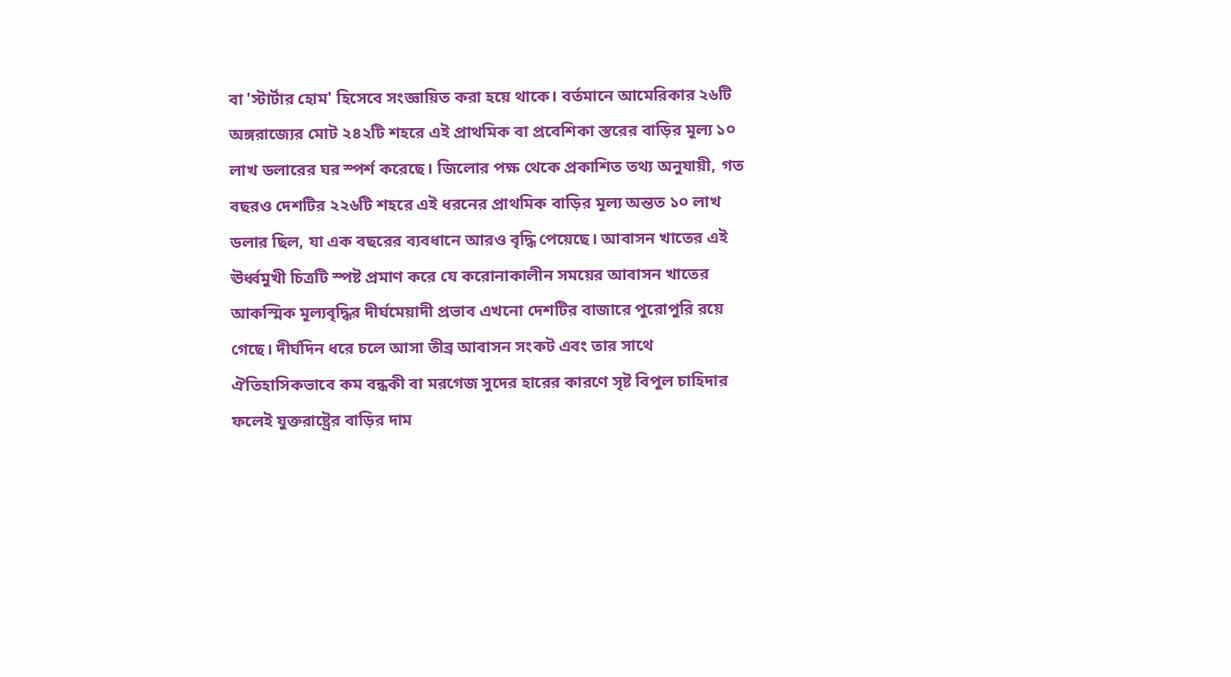বা 'স্টার্টার হোম' হিসেবে সংজ্ঞায়িত করা হয়ে থাকে। বর্তমানে আমেরিকার ২৬টি অঙ্গরাজ্যের মোট ২৪২টি শহরে এই প্রাথমিক বা প্রবেশিকা স্তরের বাড়ির মূল্য ১০ লাখ ডলারের ঘর স্পর্শ করেছে। জিলোর পক্ষ থেকে প্রকাশিত তথ্য অনুযায়ী, গত বছরও দেশটির ২২৬টি শহরে এই ধরনের প্রাথমিক বাড়ির মূল্য অন্তত ১০ লাখ ডলার ছিল, যা এক বছরের ব্যবধানে আরও বৃদ্ধি পেয়েছে। আবাসন খাতের এই ঊর্ধ্বমুখী চিত্রটি স্পষ্ট প্রমাণ করে যে করোনাকালীন সময়ের আবাসন খাতের আকস্মিক মূল্যবৃদ্ধির দীর্ঘমেয়াদী প্রভাব এখনো দেশটির বাজারে পুরোপুরি রয়ে গেছে। দীর্ঘদিন ধরে চলে আসা তীব্র আবাসন সংকট এবং তার সাথে ঐতিহাসিকভাবে কম বন্ধকী বা মরগেজ সুদের হারের কারণে সৃষ্ট বিপুল চাহিদার ফলেই যুক্তরাষ্ট্রের বাড়ির দাম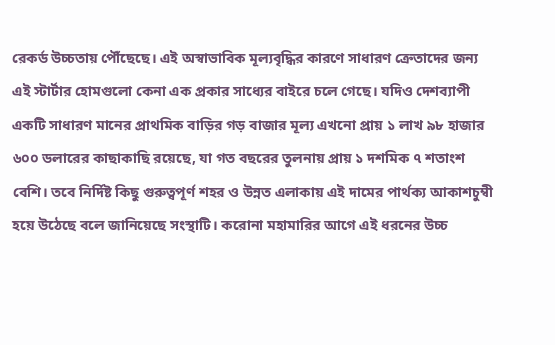রেকর্ড উচ্চতায় পৌঁছেছে। এই অস্বাভাবিক মূল্যবৃদ্ধির কারণে সাধারণ ক্রেতাদের জন্য এই স্টার্টার হোমগুলো কেনা এক প্রকার সাধ্যের বাইরে চলে গেছে। যদিও দেশব্যাপী একটি সাধারণ মানের প্রাথমিক বাড়ির গড় বাজার মূল্য এখনো প্রায় ১ লাখ ৯৮ হাজার ৬০০ ডলারের কাছাকাছি রয়েছে, যা গত বছরের তুলনায় প্রায় ১ দশমিক ৭ শতাংশ বেশি। তবে নির্দিষ্ট কিছু গুরুত্বপূর্ণ শহর ও উন্নত এলাকায় এই দামের পার্থক্য আকাশচুম্বী হয়ে উঠেছে বলে জানিয়েছে সংস্থাটি। করোনা মহামারির আগে এই ধরনের উচ্চ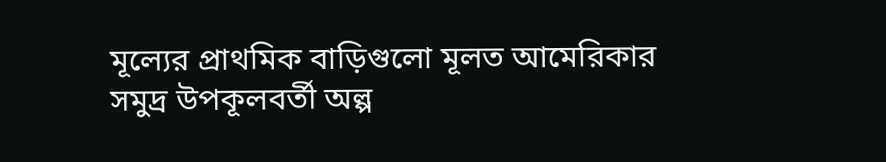মূল্যের প্রাথমিক বাড়িগুলো মূলত আমেরিকার সমুদ্র উপকূলবর্তী অল্প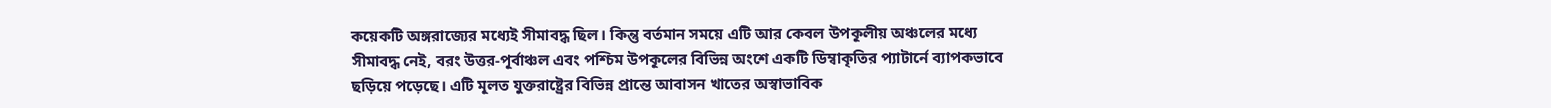কয়েকটি অঙ্গরাজ্যের মধ্যেই সীমাবদ্ধ ছিল। কিন্তু বর্তমান সময়ে এটি আর কেবল উপকূলীয় অঞ্চলের মধ্যে সীমাবদ্ধ নেই, বরং উত্তর-পূর্বাঞ্চল এবং পশ্চিম উপকূলের বিভিন্ন অংশে একটি ডিম্বাকৃতির প্যাটার্নে ব্যাপকভাবে ছড়িয়ে পড়েছে। এটি মূলত যুক্তরাষ্ট্রের বিভিন্ন প্রান্তে আবাসন খাতের অস্বাভাবিক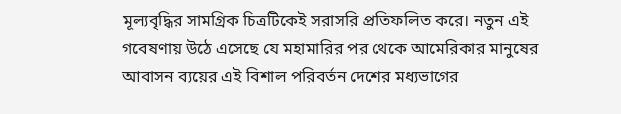মূল্যবৃদ্ধির সামগ্রিক চিত্রটিকেই সরাসরি প্রতিফলিত করে। নতুন এই গবেষণায় উঠে এসেছে যে মহামারির পর থেকে আমেরিকার মানুষের আবাসন ব্যয়ের এই বিশাল পরিবর্তন দেশের মধ্যভাগের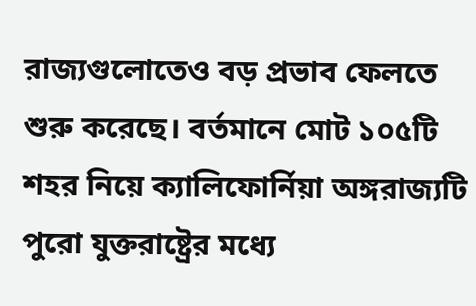রাজ্যগুলোতেও বড় প্রভাব ফেলতে শুরু করেছে। বর্তমানে মোট ১০৫টি শহর নিয়ে ক্যালিফোর্নিয়া অঙ্গরাজ্যটি পুরো যুক্তরাষ্ট্রের মধ্যে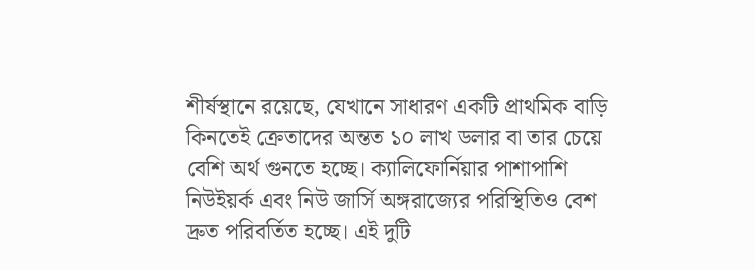শীর্ষস্থানে রয়েছে, যেখানে সাধারণ একটি প্রাথমিক বাড়ি কিনতেই ক্রেতাদের অন্তত ১০ লাখ ডলার বা তার চেয়ে বেশি অর্থ গুনতে হচ্ছে। ক্যালিফোর্নিয়ার পাশাপাশি নিউইয়র্ক এবং নিউ জার্সি অঙ্গরাজ্যের পরিস্থিতিও বেশ দ্রুত পরিবর্তিত হচ্ছে। এই দুটি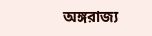অঙ্গরাজ্য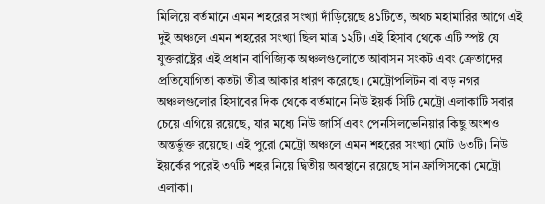মিলিয়ে বর্তমানে এমন শহরের সংখ্যা দাঁড়িয়েছে ৪১টিতে, অথচ মহামারির আগে এই দুই অঞ্চলে এমন শহরের সংখ্যা ছিল মাত্র ১২টি। এই হিসাব থেকে এটি স্পষ্ট যে যুক্তরাষ্ট্রের এই প্রধান বাণিজ্যিক অঞ্চলগুলোতে আবাসন সংকট এবং ক্রেতাদের প্রতিযোগিতা কতটা তীব্র আকার ধারণ করেছে। মেট্রোপলিটন বা বড় নগর অঞ্চলগুলোর হিসাবের দিক থেকে বর্তমানে নিউ ইয়র্ক সিটি মেট্রো এলাকাটি সবার চেয়ে এগিয়ে রয়েছে, যার মধ্যে নিউ জার্সি এবং পেনসিলভেনিয়ার কিছু অংশও অন্তর্ভুক্ত রয়েছে। এই পুরো মেট্রো অঞ্চলে এমন শহরের সংখ্যা মোট ৬৩টি। নিউ ইয়র্কের পরেই ৩৭টি শহর নিয়ে দ্বিতীয় অবস্থানে রয়েছে সান ফ্রান্সিসকো মেট্রো এলাকা।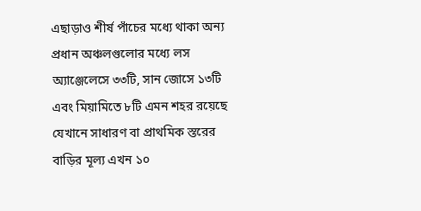এছাড়াও শীর্ষ পাঁচের মধ্যে থাকা অন্য প্রধান অঞ্চলগুলোর মধ্যে লস অ্যাঞ্জেলেসে ৩৩টি, সান জোসে ১৩টি এবং মিয়ামিতে ৮টি এমন শহর রয়েছে যেখানে সাধারণ বা প্রাথমিক স্তরের বাড়ির মূল্য এখন ১০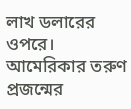লাখ ডলারের ওপরে।
আমেরিকার তরুণ প্রজন্মের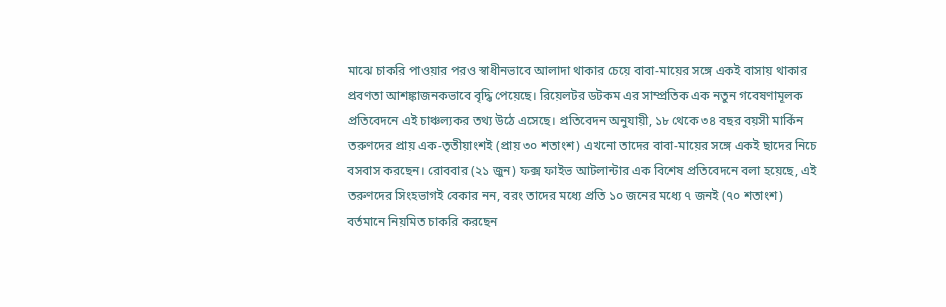মাঝে চাকরি পাওয়ার পরও স্বাধীনভাবে আলাদা থাকার চেয়ে বাবা-মায়ের সঙ্গে একই বাসায় থাকার প্রবণতা আশঙ্কাজনকভাবে বৃদ্ধি পেয়েছে। রিয়েলটর ডটকম এর সাম্প্রতিক এক নতুন গবেষণামূলক প্রতিবেদনে এই চাঞ্চল্যকর তথ্য উঠে এসেছে। প্রতিবেদন অনুযায়ী, ১৮ থেকে ৩৪ বছর বয়সী মার্কিন তরুণদের প্রায় এক-তৃতীয়াংশই (প্রায় ৩০ শতাংশ) এখনো তাদের বাবা-মায়ের সঙ্গে একই ছাদের নিচে বসবাস করছেন। রোববার (২১ জুন) ফক্স ফাইভ আটলান্টার এক বিশেষ প্রতিবেদনে বলা হয়েছে, এই তরুণদের সিংহভাগই বেকার নন, বরং তাদের মধ্যে প্রতি ১০ জনের মধ্যে ৭ জনই (৭০ শতাংশ) বর্তমানে নিয়মিত চাকরি করছেন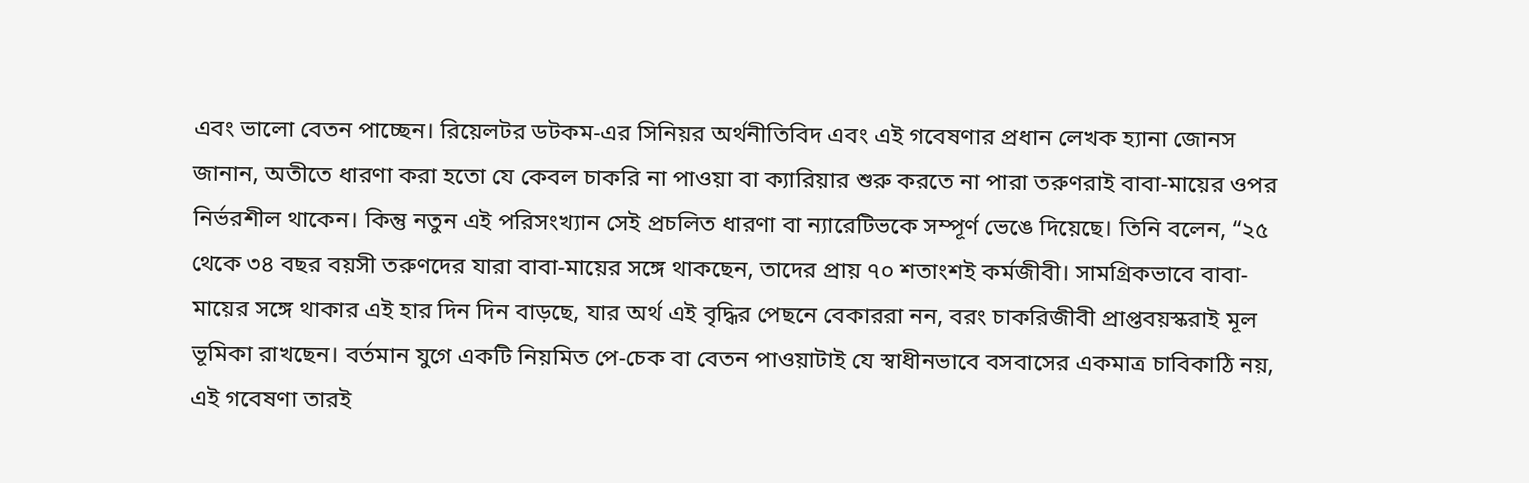এবং ভালো বেতন পাচ্ছেন। রিয়েলটর ডটকম-এর সিনিয়র অর্থনীতিবিদ এবং এই গবেষণার প্রধান লেখক হ্যানা জোনস জানান, অতীতে ধারণা করা হতো যে কেবল চাকরি না পাওয়া বা ক্যারিয়ার শুরু করতে না পারা তরুণরাই বাবা-মায়ের ওপর নির্ভরশীল থাকেন। কিন্তু নতুন এই পরিসংখ্যান সেই প্রচলিত ধারণা বা ন্যারেটিভকে সম্পূর্ণ ভেঙে দিয়েছে। তিনি বলেন, “২৫ থেকে ৩৪ বছর বয়সী তরুণদের যারা বাবা-মায়ের সঙ্গে থাকছেন, তাদের প্রায় ৭০ শতাংশই কর্মজীবী। সামগ্রিকভাবে বাবা-মায়ের সঙ্গে থাকার এই হার দিন দিন বাড়ছে, যার অর্থ এই বৃদ্ধির পেছনে বেকাররা নন, বরং চাকরিজীবী প্রাপ্তবয়স্করাই মূল ভূমিকা রাখছেন। বর্তমান যুগে একটি নিয়মিত পে-চেক বা বেতন পাওয়াটাই যে স্বাধীনভাবে বসবাসের একমাত্র চাবিকাঠি নয়, এই গবেষণা তারই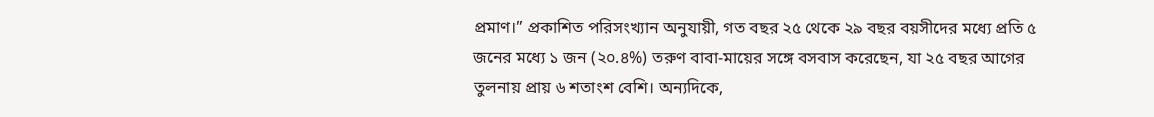প্রমাণ।” প্রকাশিত পরিসংখ্যান অনুযায়ী, গত বছর ২৫ থেকে ২৯ বছর বয়সীদের মধ্যে প্রতি ৫ জনের মধ্যে ১ জন (২০.৪%) তরুণ বাবা-মায়ের সঙ্গে বসবাস করেছেন, যা ২৫ বছর আগের তুলনায় প্রায় ৬ শতাংশ বেশি। অন্যদিকে,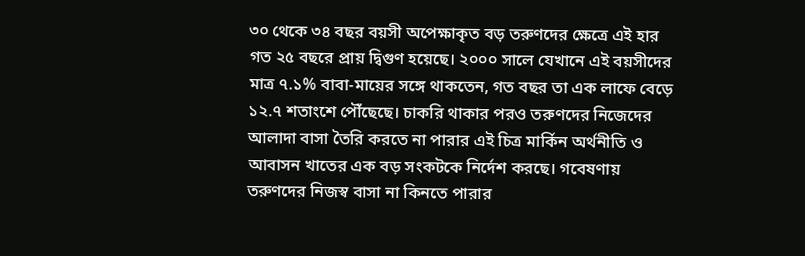৩০ থেকে ৩৪ বছর বয়সী অপেক্ষাকৃত বড় তরুণদের ক্ষেত্রে এই হার গত ২৫ বছরে প্রায় দ্বিগুণ হয়েছে। ২০০০ সালে যেখানে এই বয়সীদের মাত্র ৭.১% বাবা-মায়ের সঙ্গে থাকতেন, গত বছর তা এক লাফে বেড়ে ১২.৭ শতাংশে পৌঁছেছে। চাকরি থাকার পরও তরুণদের নিজেদের আলাদা বাসা তৈরি করতে না পারার এই চিত্র মার্কিন অর্থনীতি ও আবাসন খাতের এক বড় সংকটকে নির্দেশ করছে। গবেষণায় তরুণদের নিজস্ব বাসা না কিনতে পারার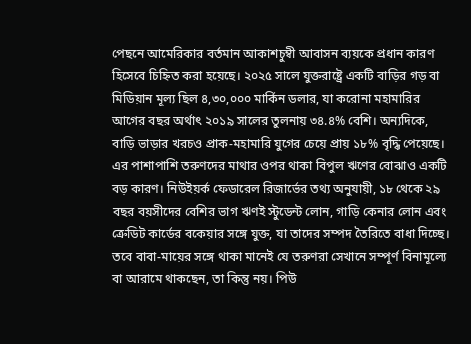পেছনে আমেরিকার বর্তমান আকাশচুম্বী আবাসন ব্যয়কে প্রধান কারণ হিসেবে চিহ্নিত করা হয়েছে। ২০২৫ সালে যুক্তরাষ্ট্রে একটি বাড়ির গড় বা মিডিয়ান মূল্য ছিল ৪,৩০,০০০ মার্কিন ডলার, যা করোনা মহামারির আগের বছর অর্থাৎ ২০১৯ সালের তুলনায় ৩৪.৪% বেশি। অন্যদিকে, বাড়ি ভাড়ার খরচও প্রাক-মহামারি যুগের চেয়ে প্রায় ১৮% বৃদ্ধি পেয়েছে। এর পাশাপাশি তরুণদের মাথার ওপর থাকা বিপুল ঋণের বোঝাও একটি বড় কারণ। নিউইয়র্ক ফেডারেল রিজার্ভের তথ্য অনুযায়ী, ১৮ থেকে ২৯ বছর বয়সীদের বেশির ভাগ ঋণই স্টুডেন্ট লোন, গাড়ি কেনার লোন এবং ক্রেডিট কার্ডের বকেয়ার সঙ্গে যুক্ত, যা তাদের সম্পদ তৈরিতে বাধা দিচ্ছে। তবে বাবা-মায়ের সঙ্গে থাকা মানেই যে তরুণরা সেখানে সম্পূর্ণ বিনামূল্যে বা আরামে থাকছেন, তা কিন্তু নয়। পিউ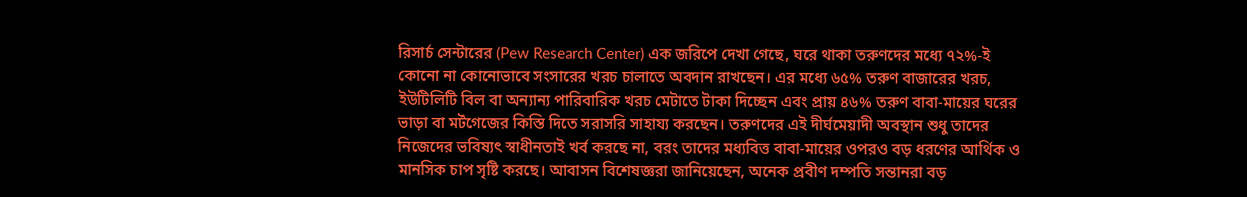রিসার্চ সেন্টারের (Pew Research Center) এক জরিপে দেখা গেছে, ঘরে থাকা তরুণদের মধ্যে ৭২%-ই কোনো না কোনোভাবে সংসারের খরচ চালাতে অবদান রাখছেন। এর মধ্যে ৬৫% তরুণ বাজারের খরচ, ইউটিলিটি বিল বা অন্যান্য পারিবারিক খরচ মেটাতে টাকা দিচ্ছেন এবং প্রায় ৪৬% তরুণ বাবা-মায়ের ঘরের ভাড়া বা মর্টগেজের কিস্তি দিতে সরাসরি সাহায্য করছেন। তরুণদের এই দীর্ঘমেয়াদী অবস্থান শুধু তাদের নিজেদের ভবিষ্যৎ স্বাধীনতাই খর্ব করছে না, বরং তাদের মধ্যবিত্ত বাবা-মায়ের ওপরও বড় ধরণের আর্থিক ও মানসিক চাপ সৃষ্টি করছে। আবাসন বিশেষজ্ঞরা জানিয়েছেন, অনেক প্রবীণ দম্পতি সন্তানরা বড়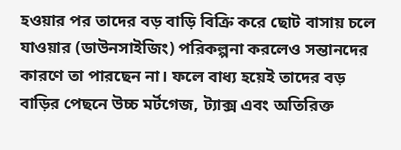হওয়ার পর তাদের বড় বাড়ি বিক্রি করে ছোট বাসায় চলে যাওয়ার (ডাউনসাইজিং) পরিকল্পনা করলেও সন্তানদের কারণে তা পারছেন না। ফলে বাধ্য হয়েই তাদের বড় বাড়ির পেছনে উচ্চ মর্টগেজ, ট্যাক্স এবং অতিরিক্ত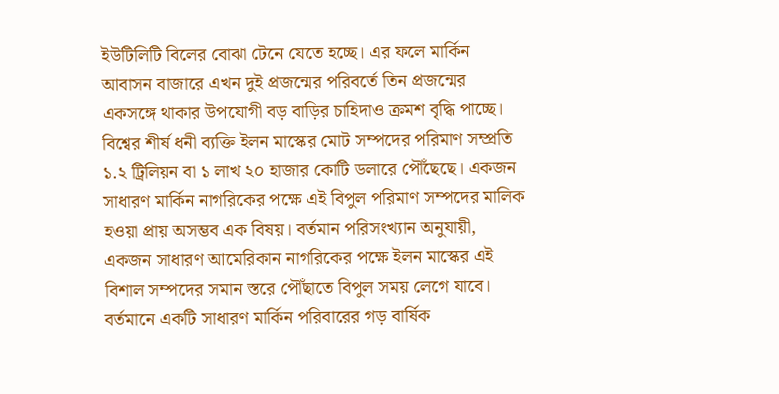ইউটিলিটি বিলের বোঝা টেনে যেতে হচ্ছে। এর ফলে মার্কিন আবাসন বাজারে এখন দুই প্রজন্মের পরিবর্তে তিন প্রজন্মের একসঙ্গে থাকার উপযোগী বড় বাড়ির চাহিদাও ক্রমশ বৃদ্ধি পাচ্ছে।
বিশ্বের শীর্ষ ধনী ব্যক্তি ইলন মাস্কের মোট সম্পদের পরিমাণ সম্প্রতি ১.২ ট্রিলিয়ন বা ১ লাখ ২০ হাজার কোটি ডলারে পৌঁছেছে। একজন সাধারণ মার্কিন নাগরিকের পক্ষে এই বিপুল পরিমাণ সম্পদের মালিক হওয়া প্রায় অসম্ভব এক বিষয়। বর্তমান পরিসংখ্যান অনুযায়ী, একজন সাধারণ আমেরিকান নাগরিকের পক্ষে ইলন মাস্কের এই বিশাল সম্পদের সমান স্তরে পৌঁছাতে বিপুল সময় লেগে যাবে। বর্তমানে একটি সাধারণ মার্কিন পরিবারের গড় বার্ষিক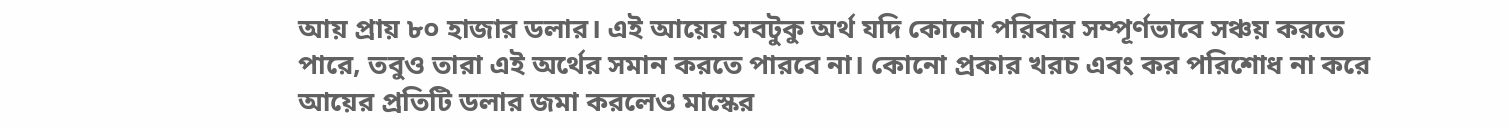আয় প্রায় ৮০ হাজার ডলার। এই আয়ের সবটুকু অর্থ যদি কোনো পরিবার সম্পূর্ণভাবে সঞ্চয় করতে পারে, তবুও তারা এই অর্থের সমান করতে পারবে না। কোনো প্রকার খরচ এবং কর পরিশোধ না করে আয়ের প্রতিটি ডলার জমা করলেও মাস্কের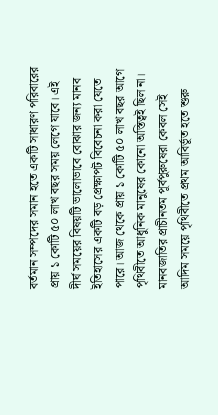বর্তমান সম্পদের সমান হতে একটি সাধারণ পরিবারের প্রায় ১ কোটি ৫০ লাখ বছর সময় লেগে যাবে। এই দীর্ঘ সময়ের বিষয়টি ভালোভাবে বোঝার জন্য মানব ইতিহাসের একটি বড় প্রেক্ষাপট বিবেচনা করা যেতে পারে। আজ থেকে প্রায় ১ কোটি ৫০ লাখ বছর আগে পৃথিবীতে আধুনিক মানুষের কোনো অস্তিত্বই ছিল না। মানবজাতির প্রাচীনতম পূর্বপুরুষেরা কেবল সেই আদিম সময়ে পৃথিবীতে প্রথম আবির্ভূত হতে শুরু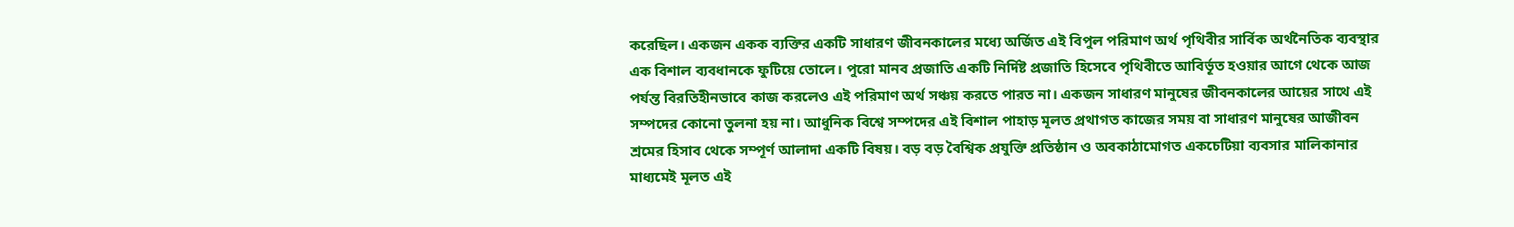করেছিল। একজন একক ব্যক্তির একটি সাধারণ জীবনকালের মধ্যে অর্জিত এই বিপুল পরিমাণ অর্থ পৃথিবীর সার্বিক অর্থনৈতিক ব্যবস্থার এক বিশাল ব্যবধানকে ফুটিয়ে তোলে। পুরো মানব প্রজাতি একটি নির্দিষ্ট প্রজাতি হিসেবে পৃথিবীতে আবির্ভূত হওয়ার আগে থেকে আজ পর্যন্ত বিরতিহীনভাবে কাজ করলেও এই পরিমাণ অর্থ সঞ্চয় করতে পারত না। একজন সাধারণ মানুষের জীবনকালের আয়ের সাথে এই সম্পদের কোনো তুলনা হয় না। আধুনিক বিশ্বে সম্পদের এই বিশাল পাহাড় মূলত প্রথাগত কাজের সময় বা সাধারণ মানুষের আজীবন শ্রমের হিসাব থেকে সম্পূর্ণ আলাদা একটি বিষয়। বড় বড় বৈশ্বিক প্রযুক্তি প্রতিষ্ঠান ও অবকাঠামোগত একচেটিয়া ব্যবসার মালিকানার মাধ্যমেই মূলত এই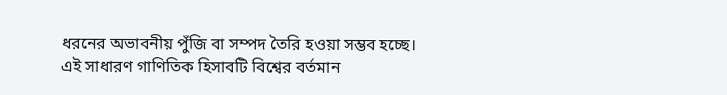ধরনের অভাবনীয় পুঁজি বা সম্পদ তৈরি হওয়া সম্ভব হচ্ছে। এই সাধারণ গাণিতিক হিসাবটি বিশ্বের বর্তমান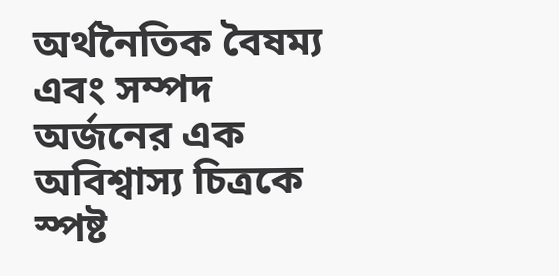অর্থনৈতিক বৈষম্য এবং সম্পদ অর্জনের এক অবিশ্বাস্য চিত্রকে স্পষ্ট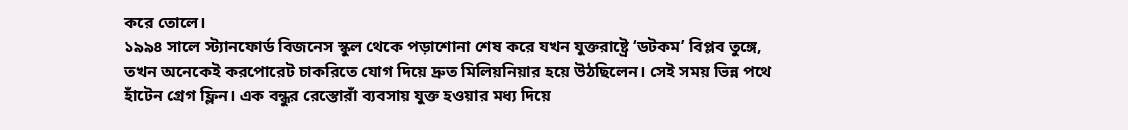করে তোলে।
১৯৯৪ সালে স্ট্যানফোর্ড বিজনেস স্কুল থেকে পড়াশোনা শেষ করে যখন যুক্তরাষ্ট্রে ‘ডটকম’ বিপ্লব তুঙ্গে, তখন অনেকেই করপোরেট চাকরিতে যোগ দিয়ে দ্রুত মিলিয়নিয়ার হয়ে উঠছিলেন। সেই সময় ভিন্ন পথে হাঁটেন গ্রেগ ফ্লিন। এক বন্ধুর রেস্তোরাঁ ব্যবসায় যুক্ত হওয়ার মধ্য দিয়ে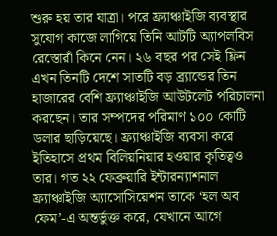শুরু হয় তার যাত্রা। পরে ফ্র্যাঞ্চাইজি ব্যবস্থার সুযোগ কাজে লাগিয়ে তিনি আটটি অ্যাপলবিস রেস্তোরাঁ কিনে নেন। ২৬ বছর পর সেই ফ্লিন এখন তিনটি দেশে সাতটি বড় ব্র্যান্ডের তিন হাজারের বেশি ফ্র্যাঞ্চাইজি আউটলেট পরিচালনা করছেন। তার সম্পদের পরিমাণ ১০০ কোটি ডলার ছাড়িয়েছে। ফ্র্যাঞ্চাইজি ব্যবসা করে ইতিহাসে প্রথম বিলিয়নিয়ার হওয়ার কৃতিত্বও তার। গত ২২ ফেব্রুয়ারি ইন্টারন্যাশনাল ফ্র্যাঞ্চাইজি অ্যাসোসিয়েশন তাকে ‘হল অব ফেম’-এ অন্তর্ভুক্ত করে, যেখানে আগে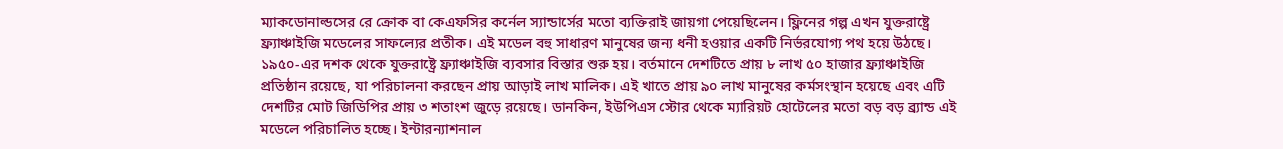ম্যাকডোনাল্ডসের রে ক্রোক বা কেএফসির কর্নেল স্যান্ডার্সের মতো ব্যক্তিরাই জায়গা পেয়েছিলেন। ফ্লিনের গল্প এখন যুক্তরাষ্ট্রে ফ্র্যাঞ্চাইজি মডেলের সাফল্যের প্রতীক। এই মডেল বহু সাধারণ মানুষের জন্য ধনী হওয়ার একটি নির্ভরযোগ্য পথ হয়ে উঠছে। ১৯৫০-এর দশক থেকে যুক্তরাষ্ট্রে ফ্র্যাঞ্চাইজি ব্যবসার বিস্তার শুরু হয়। বর্তমানে দেশটিতে প্রায় ৮ লাখ ৫০ হাজার ফ্র্যাঞ্চাইজি প্রতিষ্ঠান রয়েছে, যা পরিচালনা করছেন প্রায় আড়াই লাখ মালিক। এই খাতে প্রায় ৯০ লাখ মানুষের কর্মসংস্থান হয়েছে এবং এটি দেশটির মোট জিডিপির প্রায় ৩ শতাংশ জুড়ে রয়েছে। ডানকিন, ইউপিএস স্টোর থেকে ম্যারিয়ট হোটেলের মতো বড় বড় ব্র্যান্ড এই মডেলে পরিচালিত হচ্ছে। ইন্টারন্যাশনাল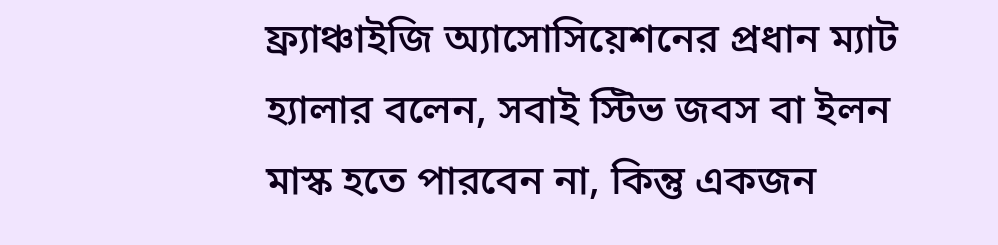ফ্র্যাঞ্চাইজি অ্যাসোসিয়েশনের প্রধান ম্যাট হ্যালার বলেন, সবাই স্টিভ জবস বা ইলন মাস্ক হতে পারবেন না, কিন্তু একজন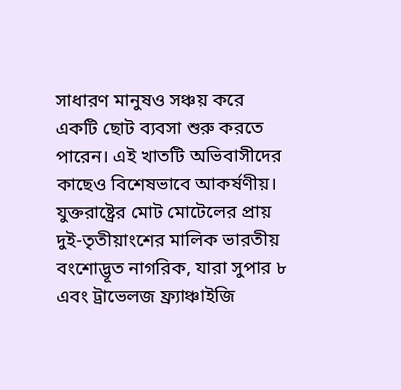সাধারণ মানুষও সঞ্চয় করে একটি ছোট ব্যবসা শুরু করতে পারেন। এই খাতটি অভিবাসীদের কাছেও বিশেষভাবে আকর্ষণীয়। যুক্তরাষ্ট্রের মোট মোটেলের প্রায় দুই-তৃতীয়াংশের মালিক ভারতীয় বংশোদ্ভূত নাগরিক, যারা সুপার ৮ এবং ট্রাভেলজ ফ্র্যাঞ্চাইজি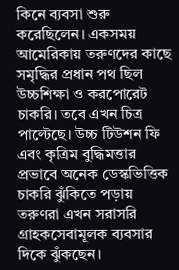কিনে ব্যবসা শুরু করেছিলেন। একসময় আমেরিকায় তরুণদের কাছে সমৃদ্ধির প্রধান পথ ছিল উচ্চশিক্ষা ও করপোরেট চাকরি। তবে এখন চিত্র পাল্টেছে। উচ্চ টিউশন ফি এবং কৃত্রিম বুদ্ধিমত্তার প্রভাবে অনেক ডেস্কভিত্তিক চাকরি ঝুঁকিতে পড়ায় তরুণরা এখন সরাসরি গ্রাহকসেবামূলক ব্যবসার দিকে ঝুঁকছেন।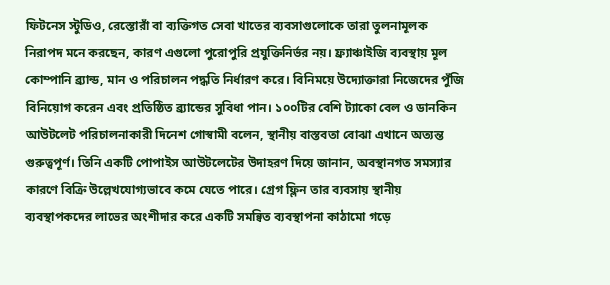ফিটনেস স্টুডিও, রেস্তোরাঁ বা ব্যক্তিগত সেবা খাতের ব্যবসাগুলোকে তারা তুলনামূলক নিরাপদ মনে করছেন, কারণ এগুলো পুরোপুরি প্রযুক্তিনির্ভর নয়। ফ্র্যাঞ্চাইজি ব্যবস্থায় মূল কোম্পানি ব্র্যান্ড, মান ও পরিচালন পদ্ধতি নির্ধারণ করে। বিনিময়ে উদ্যোক্তারা নিজেদের পুঁজি বিনিয়োগ করেন এবং প্রতিষ্ঠিত ব্র্যান্ডের সুবিধা পান। ১০০টির বেশি ট্যাকো বেল ও ডানকিন আউটলেট পরিচালনাকারী দিনেশ গোস্বামী বলেন, স্থানীয় বাস্তবতা বোঝা এখানে অত্যন্ত গুরুত্বপূর্ণ। তিনি একটি পোপাইস আউটলেটের উদাহরণ দিয়ে জানান, অবস্থানগত সমস্যার কারণে বিক্রি উল্লেখযোগ্যভাবে কমে যেতে পারে। গ্রেগ ফ্লিন তার ব্যবসায় স্থানীয় ব্যবস্থাপকদের লাভের অংশীদার করে একটি সমন্বিত ব্যবস্থাপনা কাঠামো গড়ে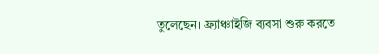তুলেছেন। ফ্র্যাঞ্চাইজি ব্যবসা শুরু করতে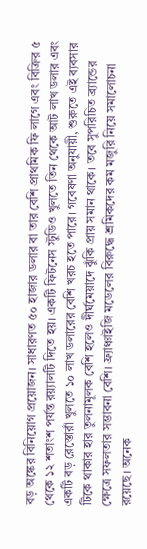বড় অঙ্কের বিনিয়োগ প্রয়োজন। সাধারণত ৫০ হাজার ডলার বা তার বেশি প্রাথমিক ফি লাগে এবং বিক্রির ৫ থেকে ১২ শতাংশ পর্যন্ত রয়্যালটি দিতে হয়। একটি ফিটনেস স্টুডিও খুলতে তিন থেকে আট লাখ ডলার এবং একটি বড় রেস্তোরাঁ খুলতে ১০ লাখ ডলারের বেশি খরচ হতে পারে। গবেষণা অনুযায়ী, শুরুতে এই ব্যবসার টিকে থাকার হার তুলনামূলক বেশি হলেও দীর্ঘমেয়াদে ঝুঁকি প্রায় সমান থাকে। তবে সুপরিচিত ব্র্যান্ডের ক্ষেত্রে সফলতার সম্ভাবনা বেশি। ফ্র্যাঞ্চাইজি মডেলের বিরুদ্ধে শ্রমিকদের কম মজুরি নিয়ে সমালোচনা রয়েছে। অনেক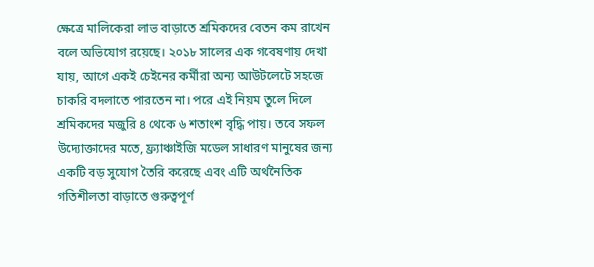ক্ষেত্রে মালিকেরা লাভ বাড়াতে শ্রমিকদের বেতন কম রাখেন বলে অভিযোগ রয়েছে। ২০১৮ সালের এক গবেষণায় দেখা যায়, আগে একই চেইনের কর্মীরা অন্য আউটলেটে সহজে চাকরি বদলাতে পারতেন না। পরে এই নিয়ম তুলে দিলে শ্রমিকদের মজুরি ৪ থেকে ৬ শতাংশ বৃদ্ধি পায়। তবে সফল উদ্যোক্তাদের মতে, ফ্র্যাঞ্চাইজি মডেল সাধারণ মানুষের জন্য একটি বড় সুযোগ তৈরি করেছে এবং এটি অর্থনৈতিক গতিশীলতা বাড়াতে গুরুত্বপূর্ণ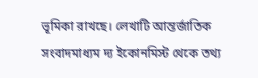ভূমিকা রাখছে। লেখাটি আন্তর্জাতিক সংবাদমাধ্যম দ্য ইকোনমিস্ট থেকে তথ্য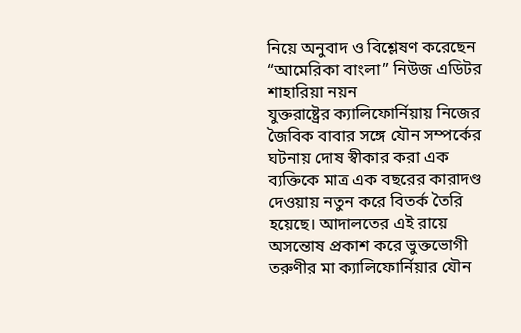নিয়ে অনুবাদ ও বিশ্লেষণ করেছেন “আমেরিকা বাংলা” নিউজ এডিটর শাহারিয়া নয়ন
যুক্তরাষ্ট্রের ক্যালিফোর্নিয়ায় নিজের জৈবিক বাবার সঙ্গে যৌন সম্পর্কের ঘটনায় দোষ স্বীকার করা এক ব্যক্তিকে মাত্র এক বছরের কারাদণ্ড দেওয়ায় নতুন করে বিতর্ক তৈরি হয়েছে। আদালতের এই রায়ে অসন্তোষ প্রকাশ করে ভুক্তভোগী তরুণীর মা ক্যালিফোর্নিয়ার যৌন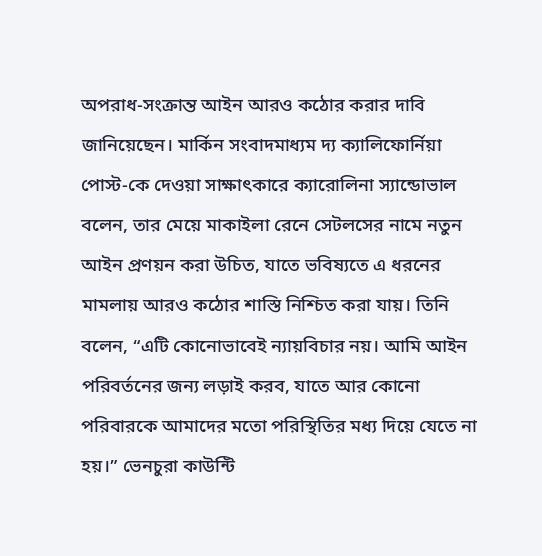অপরাধ-সংক্রান্ত আইন আরও কঠোর করার দাবি জানিয়েছেন। মার্কিন সংবাদমাধ্যম দ্য ক্যালিফোর্নিয়া পোস্ট-কে দেওয়া সাক্ষাৎকারে ক্যারোলিনা স্যান্ডোভাল বলেন, তার মেয়ে মাকাইলা রেনে সেটলসের নামে নতুন আইন প্রণয়ন করা উচিত, যাতে ভবিষ্যতে এ ধরনের মামলায় আরও কঠোর শাস্তি নিশ্চিত করা যায়। তিনি বলেন, “এটি কোনোভাবেই ন্যায়বিচার নয়। আমি আইন পরিবর্তনের জন্য লড়াই করব, যাতে আর কোনো পরিবারকে আমাদের মতো পরিস্থিতির মধ্য দিয়ে যেতে না হয়।” ভেনচুরা কাউন্টি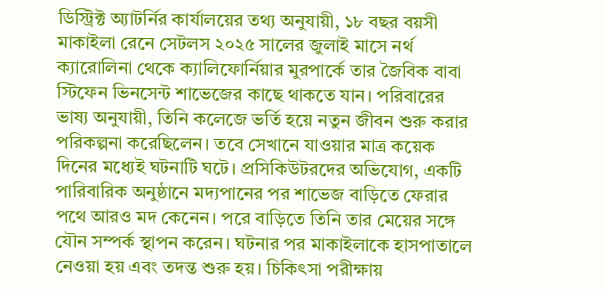ডিস্ট্রিক্ট অ্যাটর্নির কার্যালয়ের তথ্য অনুযায়ী, ১৮ বছর বয়সী মাকাইলা রেনে সেটলস ২০২৫ সালের জুলাই মাসে নর্থ ক্যারোলিনা থেকে ক্যালিফোর্নিয়ার মুরপার্কে তার জৈবিক বাবা স্টিফেন ভিনসেন্ট শাভেজের কাছে থাকতে যান। পরিবারের ভাষ্য অনুযায়ী, তিনি কলেজে ভর্তি হয়ে নতুন জীবন শুরু করার পরিকল্পনা করেছিলেন। তবে সেখানে যাওয়ার মাত্র কয়েক দিনের মধ্যেই ঘটনাটি ঘটে। প্রসিকিউটরদের অভিযোগ, একটি পারিবারিক অনুষ্ঠানে মদ্যপানের পর শাভেজ বাড়িতে ফেরার পথে আরও মদ কেনেন। পরে বাড়িতে তিনি তার মেয়ের সঙ্গে যৌন সম্পর্ক স্থাপন করেন। ঘটনার পর মাকাইলাকে হাসপাতালে নেওয়া হয় এবং তদন্ত শুরু হয়। চিকিৎসা পরীক্ষায়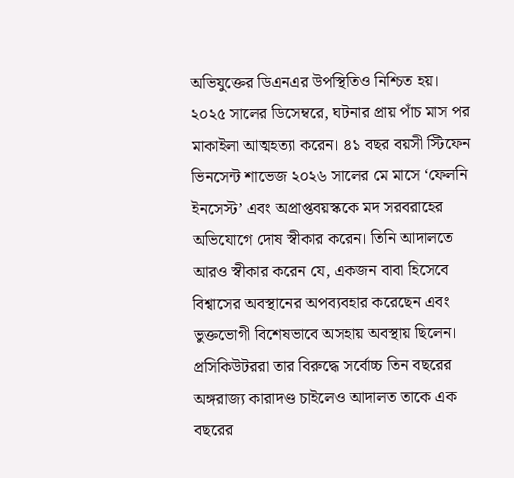অভিযুক্তের ডিএনএর উপস্থিতিও নিশ্চিত হয়। ২০২৫ সালের ডিসেম্বরে, ঘটনার প্রায় পাঁচ মাস পর মাকাইলা আত্মহত্যা করেন। ৪১ বছর বয়সী স্টিফেন ভিনসেন্ট শাভেজ ২০২৬ সালের মে মাসে ‘ফেলনি ইনসেস্ট’ এবং অপ্রাপ্তবয়স্ককে মদ সরবরাহের অভিযোগে দোষ স্বীকার করেন। তিনি আদালতে আরও স্বীকার করেন যে, একজন বাবা হিসেবে বিশ্বাসের অবস্থানের অপব্যবহার করেছেন এবং ভুক্তভোগী বিশেষভাবে অসহায় অবস্থায় ছিলেন। প্রসিকিউটররা তার বিরুদ্ধে সর্বোচ্চ তিন বছরের অঙ্গরাজ্য কারাদণ্ড চাইলেও আদালত তাকে এক বছরের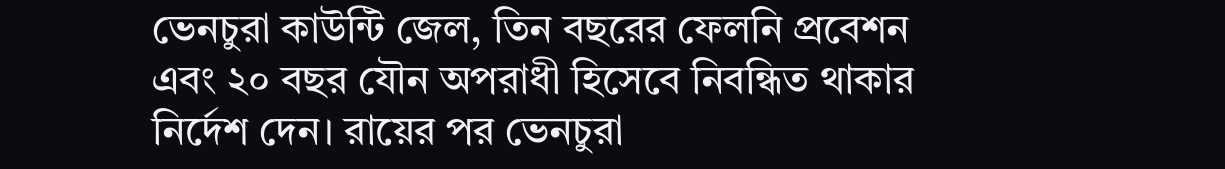ভেনচুরা কাউন্টি জেল, তিন বছরের ফেলনি প্রবেশন এবং ২০ বছর যৌন অপরাধী হিসেবে নিবন্ধিত থাকার নির্দেশ দেন। রায়ের পর ভেনচুরা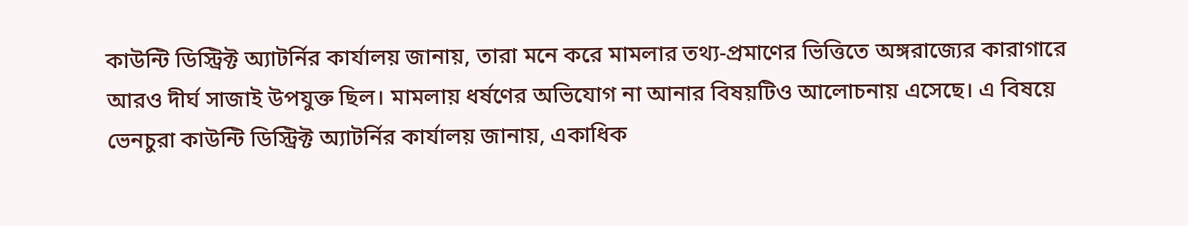কাউন্টি ডিস্ট্রিক্ট অ্যাটর্নির কার্যালয় জানায়, তারা মনে করে মামলার তথ্য-প্রমাণের ভিত্তিতে অঙ্গরাজ্যের কারাগারে আরও দীর্ঘ সাজাই উপযুক্ত ছিল। মামলায় ধর্ষণের অভিযোগ না আনার বিষয়টিও আলোচনায় এসেছে। এ বিষয়ে ভেনচুরা কাউন্টি ডিস্ট্রিক্ট অ্যাটর্নির কার্যালয় জানায়, একাধিক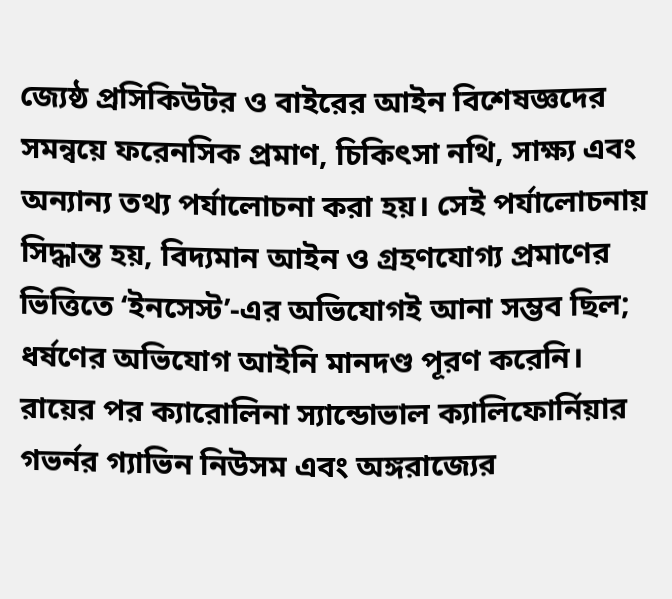জ্যেষ্ঠ প্রসিকিউটর ও বাইরের আইন বিশেষজ্ঞদের সমন্বয়ে ফরেনসিক প্রমাণ, চিকিৎসা নথি, সাক্ষ্য এবং অন্যান্য তথ্য পর্যালোচনা করা হয়। সেই পর্যালোচনায় সিদ্ধান্ত হয়, বিদ্যমান আইন ও গ্রহণযোগ্য প্রমাণের ভিত্তিতে ‘ইনসেস্ট’-এর অভিযোগই আনা সম্ভব ছিল; ধর্ষণের অভিযোগ আইনি মানদণ্ড পূরণ করেনি। রায়ের পর ক্যারোলিনা স্যান্ডোভাল ক্যালিফোর্নিয়ার গভর্নর গ্যাভিন নিউসম এবং অঙ্গরাজ্যের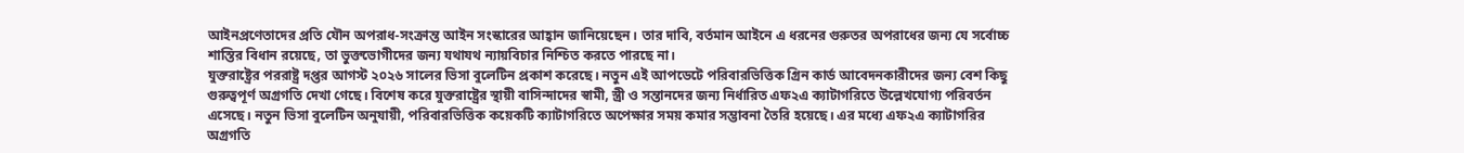আইনপ্রণেতাদের প্রতি যৌন অপরাধ-সংক্রান্ত আইন সংস্কারের আহ্বান জানিয়েছেন। তার দাবি, বর্তমান আইনে এ ধরনের গুরুতর অপরাধের জন্য যে সর্বোচ্চ শাস্তির বিধান রয়েছে, তা ভুক্তভোগীদের জন্য যথাযথ ন্যায়বিচার নিশ্চিত করতে পারছে না।
যুক্তরাষ্ট্রের পররাষ্ট্র দপ্তর আগস্ট ২০২৬ সালের ভিসা বুলেটিন প্রকাশ করেছে। নতুন এই আপডেটে পরিবারভিত্তিক গ্রিন কার্ড আবেদনকারীদের জন্য বেশ কিছু গুরুত্বপূর্ণ অগ্রগতি দেখা গেছে। বিশেষ করে যুক্তরাষ্ট্রের স্থায়ী বাসিন্দাদের স্বামী, স্ত্রী ও সন্তানদের জন্য নির্ধারিত এফ২এ ক্যাটাগরিতে উল্লেখযোগ্য পরিবর্তন এসেছে। নতুন ভিসা বুলেটিন অনুযায়ী, পরিবারভিত্তিক কয়েকটি ক্যাটাগরিতে অপেক্ষার সময় কমার সম্ভাবনা তৈরি হয়েছে। এর মধ্যে এফ২এ ক্যাটাগরির অগ্রগতি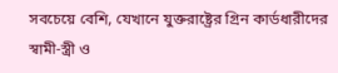সবচেয়ে বেশি, যেখানে যুক্তরাষ্ট্রের গ্রিন কার্ডধারীদের স্বামী-স্ত্রী ও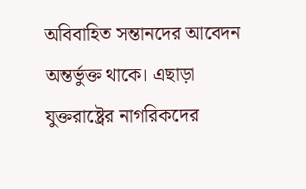অবিবাহিত সন্তানদের আবেদন অন্তর্ভুক্ত থাকে। এছাড়া যুক্তরাষ্ট্রের নাগরিকদের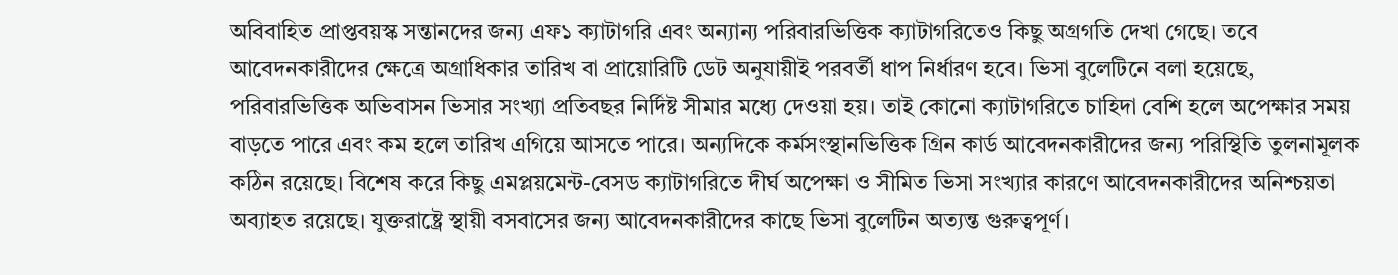অবিবাহিত প্রাপ্তবয়স্ক সন্তানদের জন্য এফ১ ক্যাটাগরি এবং অন্যান্য পরিবারভিত্তিক ক্যাটাগরিতেও কিছু অগ্রগতি দেখা গেছে। তবে আবেদনকারীদের ক্ষেত্রে অগ্রাধিকার তারিখ বা প্রায়োরিটি ডেট অনুযায়ীই পরবর্তী ধাপ নির্ধারণ হবে। ভিসা বুলেটিনে বলা হয়েছে, পরিবারভিত্তিক অভিবাসন ভিসার সংখ্যা প্রতিবছর নির্দিষ্ট সীমার মধ্যে দেওয়া হয়। তাই কোনো ক্যাটাগরিতে চাহিদা বেশি হলে অপেক্ষার সময় বাড়তে পারে এবং কম হলে তারিখ এগিয়ে আসতে পারে। অন্যদিকে কর্মসংস্থানভিত্তিক গ্রিন কার্ড আবেদনকারীদের জন্য পরিস্থিতি তুলনামূলক কঠিন রয়েছে। বিশেষ করে কিছু এমপ্লয়মেন্ট-বেসড ক্যাটাগরিতে দীর্ঘ অপেক্ষা ও সীমিত ভিসা সংখ্যার কারণে আবেদনকারীদের অনিশ্চয়তা অব্যাহত রয়েছে। যুক্তরাষ্ট্রে স্থায়ী বসবাসের জন্য আবেদনকারীদের কাছে ভিসা বুলেটিন অত্যন্ত গুরুত্বপূর্ণ।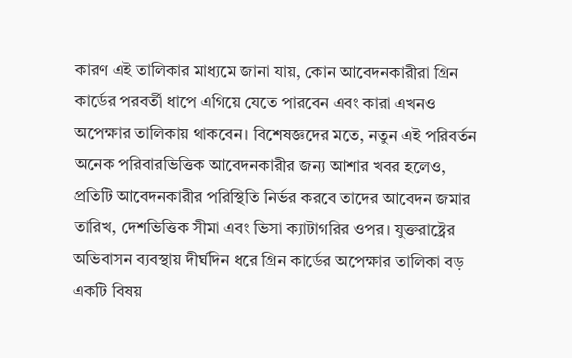কারণ এই তালিকার মাধ্যমে জানা যায়, কোন আবেদনকারীরা গ্রিন কার্ডের পরবর্তী ধাপে এগিয়ে যেতে পারবেন এবং কারা এখনও অপেক্ষার তালিকায় থাকবেন। বিশেষজ্ঞদের মতে, নতুন এই পরিবর্তন অনেক পরিবারভিত্তিক আবেদনকারীর জন্য আশার খবর হলেও, প্রতিটি আবেদনকারীর পরিস্থিতি নির্ভর করবে তাদের আবেদন জমার তারিখ, দেশভিত্তিক সীমা এবং ভিসা ক্যাটাগরির ওপর। যুক্তরাষ্ট্রের অভিবাসন ব্যবস্থায় দীর্ঘদিন ধরে গ্রিন কার্ডের অপেক্ষার তালিকা বড় একটি বিষয়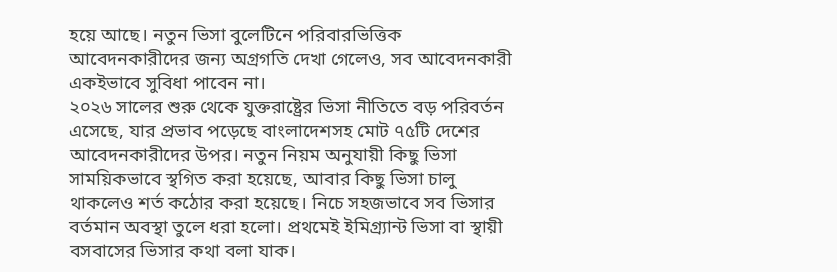হয়ে আছে। নতুন ভিসা বুলেটিনে পরিবারভিত্তিক আবেদনকারীদের জন্য অগ্রগতি দেখা গেলেও, সব আবেদনকারী একইভাবে সুবিধা পাবেন না।
২০২৬ সালের শুরু থেকে যুক্তরাষ্ট্রের ভিসা নীতিতে বড় পরিবর্তন এসেছে, যার প্রভাব পড়েছে বাংলাদেশসহ মোট ৭৫টি দেশের আবেদনকারীদের উপর। নতুন নিয়ম অনুযায়ী কিছু ভিসা সাময়িকভাবে স্থগিত করা হয়েছে, আবার কিছু ভিসা চালু থাকলেও শর্ত কঠোর করা হয়েছে। নিচে সহজভাবে সব ভিসার বর্তমান অবস্থা তুলে ধরা হলো। প্রথমেই ইমিগ্র্যান্ট ভিসা বা স্থায়ী বসবাসের ভিসার কথা বলা যাক।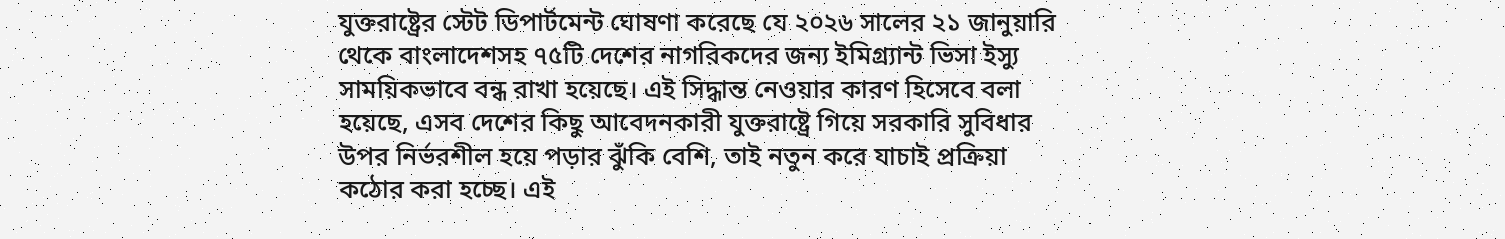যুক্তরাষ্ট্রের স্টেট ডিপার্টমেন্ট ঘোষণা করেছে যে ২০২৬ সালের ২১ জানুয়ারি থেকে বাংলাদেশসহ ৭৫টি দেশের নাগরিকদের জন্য ইমিগ্র্যান্ট ভিসা ইস্যু সাময়িকভাবে বন্ধ রাখা হয়েছে। এই সিদ্ধান্ত নেওয়ার কারণ হিসেবে বলা হয়েছে, এসব দেশের কিছু আবেদনকারী যুক্তরাষ্ট্রে গিয়ে সরকারি সুবিধার উপর নির্ভরশীল হয়ে পড়ার ঝুঁকি বেশি, তাই নতুন করে যাচাই প্রক্রিয়া কঠোর করা হচ্ছে। এই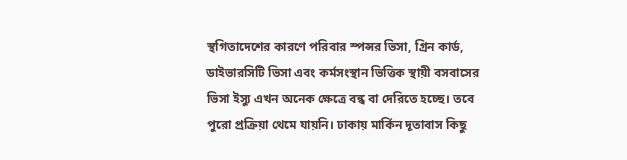স্থগিতাদেশের কারণে পরিবার স্পন্সর ভিসা, গ্রিন কার্ড, ডাইভারসিটি ভিসা এবং কর্মসংস্থান ভিত্তিক স্থায়ী বসবাসের ভিসা ইস্যু এখন অনেক ক্ষেত্রে বন্ধ বা দেরিতে হচ্ছে। তবে পুরো প্রক্রিয়া থেমে যায়নি। ঢাকায় মার্কিন দূতাবাস কিছু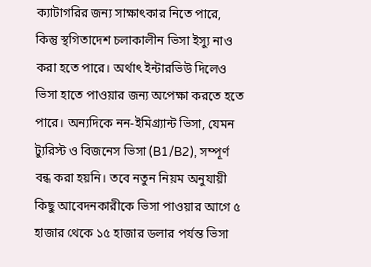ক্যাটাগরির জন্য সাক্ষাৎকার নিতে পারে, কিন্তু স্থগিতাদেশ চলাকালীন ভিসা ইস্যু নাও করা হতে পারে। অর্থাৎ ইন্টারভিউ দিলেও ভিসা হাতে পাওয়ার জন্য অপেক্ষা করতে হতে পারে। অন্যদিকে নন-ইমিগ্র্যান্ট ভিসা, যেমন ট্যুরিস্ট ও বিজনেস ভিসা (B1/B2), সম্পূর্ণ বন্ধ করা হয়নি। তবে নতুন নিয়ম অনুযায়ী কিছু আবেদনকারীকে ভিসা পাওয়ার আগে ৫ হাজার থেকে ১৫ হাজার ডলার পর্যন্ত ভিসা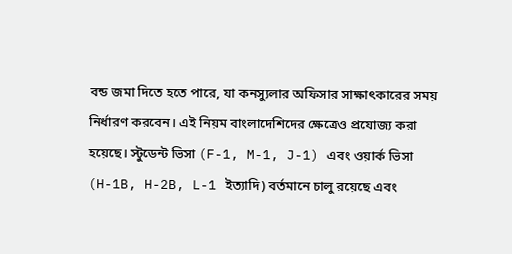বন্ড জমা দিতে হতে পারে, যা কনস্যুলার অফিসার সাক্ষাৎকারের সময় নির্ধারণ করবেন। এই নিয়ম বাংলাদেশিদের ক্ষেত্রেও প্রযোজ্য করা হয়েছে। স্টুডেন্ট ভিসা (F-1, M-1, J-1) এবং ওয়ার্ক ভিসা (H-1B, H-2B, L-1 ইত্যাদি) বর্তমানে চালু রয়েছে এবং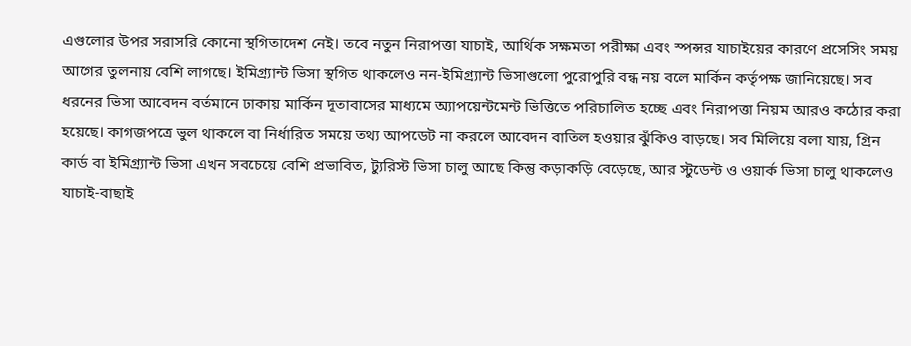এগুলোর উপর সরাসরি কোনো স্থগিতাদেশ নেই। তবে নতুন নিরাপত্তা যাচাই, আর্থিক সক্ষমতা পরীক্ষা এবং স্পন্সর যাচাইয়ের কারণে প্রসেসিং সময় আগের তুলনায় বেশি লাগছে। ইমিগ্র্যান্ট ভিসা স্থগিত থাকলেও নন-ইমিগ্র্যান্ট ভিসাগুলো পুরোপুরি বন্ধ নয় বলে মার্কিন কর্তৃপক্ষ জানিয়েছে। সব ধরনের ভিসা আবেদন বর্তমানে ঢাকায় মার্কিন দূতাবাসের মাধ্যমে অ্যাপয়েন্টমেন্ট ভিত্তিতে পরিচালিত হচ্ছে এবং নিরাপত্তা নিয়ম আরও কঠোর করা হয়েছে। কাগজপত্রে ভুল থাকলে বা নির্ধারিত সময়ে তথ্য আপডেট না করলে আবেদন বাতিল হওয়ার ঝুঁকিও বাড়ছে। সব মিলিয়ে বলা যায়, গ্রিন কার্ড বা ইমিগ্র্যান্ট ভিসা এখন সবচেয়ে বেশি প্রভাবিত, ট্যুরিস্ট ভিসা চালু আছে কিন্তু কড়াকড়ি বেড়েছে, আর স্টুডেন্ট ও ওয়ার্ক ভিসা চালু থাকলেও যাচাই-বাছাই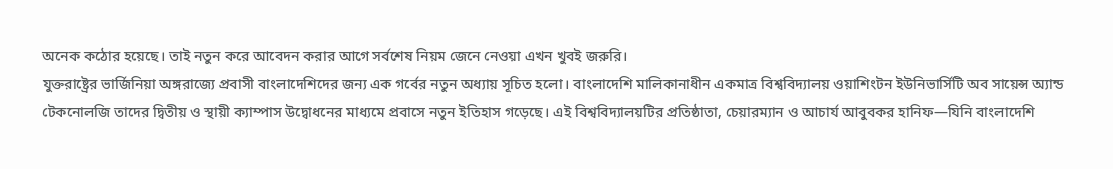অনেক কঠোর হয়েছে। তাই নতুন করে আবেদন করার আগে সর্বশেষ নিয়ম জেনে নেওয়া এখন খুবই জরুরি।
যুক্তরাষ্ট্রের ভার্জিনিয়া অঙ্গরাজ্যে প্রবাসী বাংলাদেশিদের জন্য এক গর্বের নতুন অধ্যায় সূচিত হলো। বাংলাদেশি মালিকানাধীন একমাত্র বিশ্ববিদ্যালয় ওয়াশিংটন ইউনিভার্সিটি অব সায়েন্স অ্যান্ড টেকনোলজি তাদের দ্বিতীয় ও স্থায়ী ক্যাম্পাস উদ্বোধনের মাধ্যমে প্রবাসে নতুন ইতিহাস গড়েছে। এই বিশ্ববিদ্যালয়টির প্রতিষ্ঠাতা, চেয়ারম্যান ও আচার্য আবুবকর হানিফ—যিনি বাংলাদেশি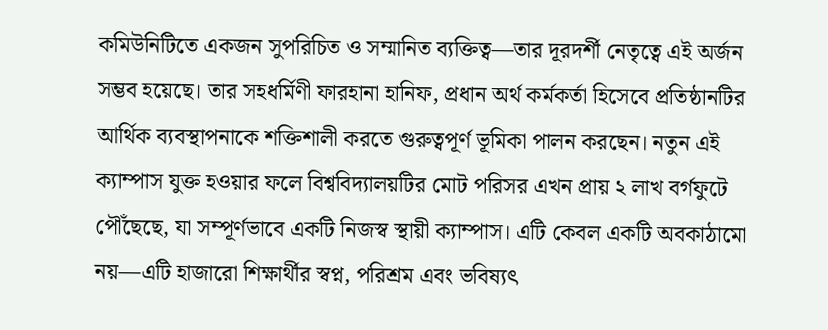কমিউনিটিতে একজন সুপরিচিত ও সম্মানিত ব্যক্তিত্ব—তার দূরদর্শী নেতৃত্বে এই অর্জন সম্ভব হয়েছে। তার সহধর্মিণী ফারহানা হানিফ, প্রধান অর্থ কর্মকর্তা হিসেবে প্রতিষ্ঠানটির আর্থিক ব্যবস্থাপনাকে শক্তিশালী করতে গুরুত্বপূর্ণ ভূমিকা পালন করছেন। নতুন এই ক্যাম্পাস যুক্ত হওয়ার ফলে বিশ্ববিদ্যালয়টির মোট পরিসর এখন প্রায় ২ লাখ বর্গফুটে পৌঁছেছে, যা সম্পূর্ণভাবে একটি নিজস্ব স্থায়ী ক্যাম্পাস। এটি কেবল একটি অবকাঠামো নয়—এটি হাজারো শিক্ষার্থীর স্বপ্ন, পরিশ্রম এবং ভবিষ্যৎ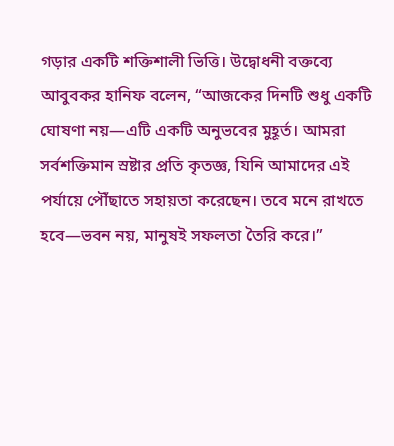গড়ার একটি শক্তিশালী ভিত্তি। উদ্বোধনী বক্তব্যে আবুবকর হানিফ বলেন, “আজকের দিনটি শুধু একটি ঘোষণা নয়—এটি একটি অনুভবের মুহূর্ত। আমরা সর্বশক্তিমান স্রষ্টার প্রতি কৃতজ্ঞ, যিনি আমাদের এই পর্যায়ে পৌঁছাতে সহায়তা করেছেন। তবে মনে রাখতে হবে—ভবন নয়, মানুষই সফলতা তৈরি করে।”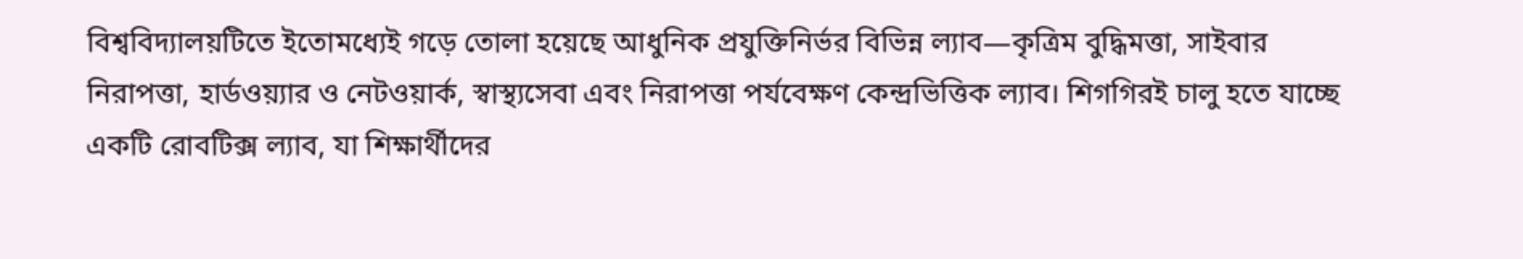বিশ্ববিদ্যালয়টিতে ইতোমধ্যেই গড়ে তোলা হয়েছে আধুনিক প্রযুক্তিনির্ভর বিভিন্ন ল্যাব—কৃত্রিম বুদ্ধিমত্তা, সাইবার নিরাপত্তা, হার্ডওয়্যার ও নেটওয়ার্ক, স্বাস্থ্যসেবা এবং নিরাপত্তা পর্যবেক্ষণ কেন্দ্রভিত্তিক ল্যাব। শিগগিরই চালু হতে যাচ্ছে একটি রোবটিক্স ল্যাব, যা শিক্ষার্থীদের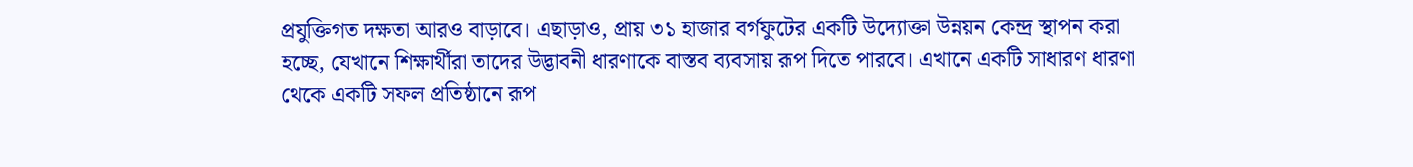প্রযুক্তিগত দক্ষতা আরও বাড়াবে। এছাড়াও, প্রায় ৩১ হাজার বর্গফুটের একটি উদ্যোক্তা উন্নয়ন কেন্দ্র স্থাপন করা হচ্ছে, যেখানে শিক্ষার্থীরা তাদের উদ্ভাবনী ধারণাকে বাস্তব ব্যবসায় রূপ দিতে পারবে। এখানে একটি সাধারণ ধারণা থেকে একটি সফল প্রতিষ্ঠানে রূপ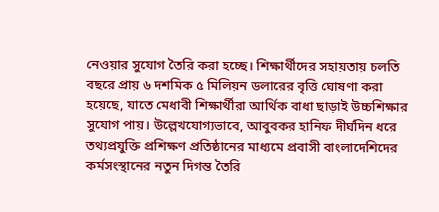নেওয়ার সুযোগ তৈরি করা হচ্ছে। শিক্ষার্থীদের সহায়তায় চলতি বছরে প্রায় ৬ দশমিক ৫ মিলিয়ন ডলারের বৃত্তি ঘোষণা করা হয়েছে, যাতে মেধাবী শিক্ষার্থীরা আর্থিক বাধা ছাড়াই উচ্চশিক্ষার সুযোগ পায়। উল্লেখযোগ্যভাবে, আবুবকর হানিফ দীর্ঘদিন ধরে তথ্যপ্রযুক্তি প্রশিক্ষণ প্রতিষ্ঠানের মাধ্যমে প্রবাসী বাংলাদেশিদের কর্মসংস্থানের নতুন দিগন্ত তৈরি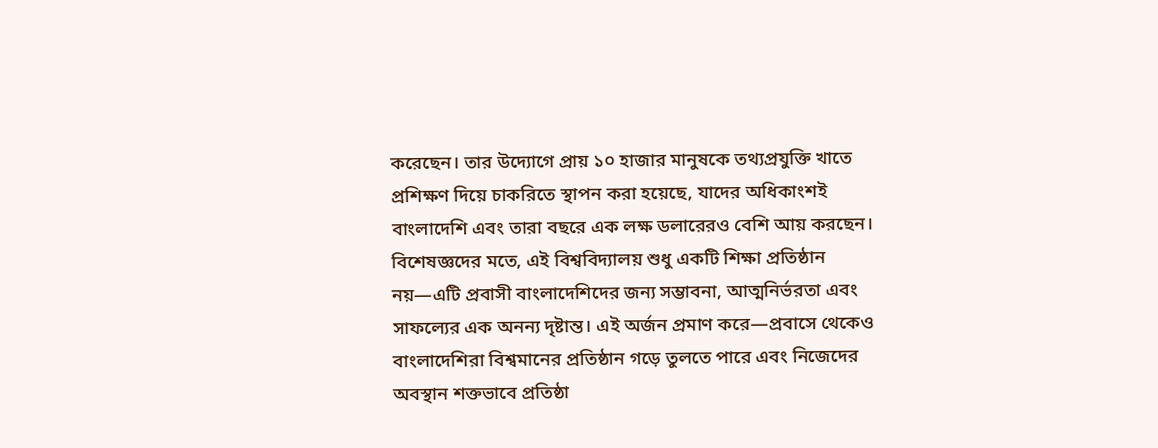করেছেন। তার উদ্যোগে প্রায় ১০ হাজার মানুষকে তথ্যপ্রযুক্তি খাতে প্রশিক্ষণ দিয়ে চাকরিতে স্থাপন করা হয়েছে, যাদের অধিকাংশই বাংলাদেশি এবং তারা বছরে এক লক্ষ ডলারেরও বেশি আয় করছেন। বিশেষজ্ঞদের মতে, এই বিশ্ববিদ্যালয় শুধু একটি শিক্ষা প্রতিষ্ঠান নয়—এটি প্রবাসী বাংলাদেশিদের জন্য সম্ভাবনা, আত্মনির্ভরতা এবং সাফল্যের এক অনন্য দৃষ্টান্ত। এই অর্জন প্রমাণ করে—প্রবাসে থেকেও বাংলাদেশিরা বিশ্বমানের প্রতিষ্ঠান গড়ে তুলতে পারে এবং নিজেদের অবস্থান শক্তভাবে প্রতিষ্ঠা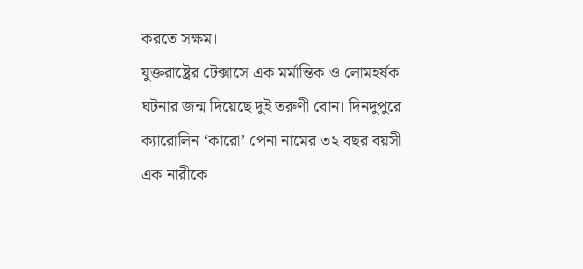করতে সক্ষম।
যুক্তরাষ্ট্রের টেক্সাসে এক মর্মান্তিক ও লোমহর্ষক ঘটনার জন্ম দিয়েছে দুই তরুণী বোন। দিনদুপুরে ক্যারোলিন ‘কারো’ পেনা নামের ৩২ বছর বয়সী এক নারীকে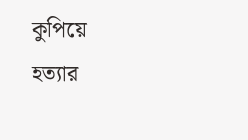কুপিয়ে হত্যার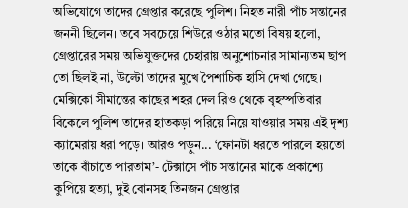অভিযোগে তাদের গ্রেপ্তার করেছে পুলিশ। নিহত নারী পাঁচ সন্তানের জননী ছিলেন। তবে সবচেয়ে শিউরে ওঠার মতো বিষয় হলো, গ্রেপ্তারের সময় অভিযুক্তদের চেহারায় অনুশোচনার সামান্যতম ছাপ তো ছিলই না, উল্টো তাদের মুখে পৈশাচিক হাসি দেখা গেছে। মেক্সিকো সীমান্তের কাছের শহর দেল রিও থেকে বৃহস্পতিবার বিকেলে পুলিশ তাদের হাতকড়া পরিয়ে নিয়ে যাওয়ার সময় এই দৃশ্য ক্যামেরায় ধরা পড়ে। আরও পড়ুন... ‘ফোনটা ধরতে পারলে হয়তো তাকে বাঁচাতে পারতাম’- টেক্সাসে পাঁচ সন্তানের মাকে প্রকাশ্যে কুপিয়ে হত্যা, দুই বোনসহ তিনজন গ্রেপ্তার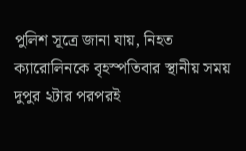পুলিশ সূত্রে জানা যায়, নিহত ক্যারোলিনকে বৃহস্পতিবার স্থানীয় সময় দুপুর ২টার পরপরই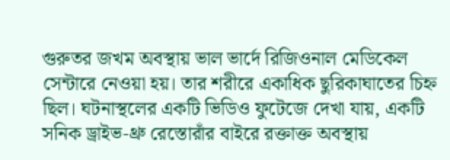গুরুতর জখম অবস্থায় ভাল ভার্দে রিজিওনাল মেডিকেল সেন্টারে নেওয়া হয়। তার শরীরে একাধিক ছুরিকাঘাতের চিহ্ন ছিল। ঘটনাস্থলের একটি ভিডিও ফুটেজে দেখা যায়, একটি সনিক ড্রাইভ-থ্রু রেস্তোরাঁর বাইরে রক্তাক্ত অবস্থায়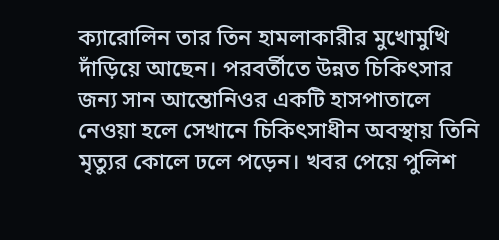ক্যারোলিন তার তিন হামলাকারীর মুখোমুখি দাঁড়িয়ে আছেন। পরবর্তীতে উন্নত চিকিৎসার জন্য সান আন্তোনিওর একটি হাসপাতালে নেওয়া হলে সেখানে চিকিৎসাধীন অবস্থায় তিনি মৃত্যুর কোলে ঢলে পড়েন। খবর পেয়ে পুলিশ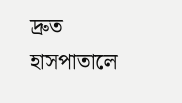দ্রুত হাসপাতালে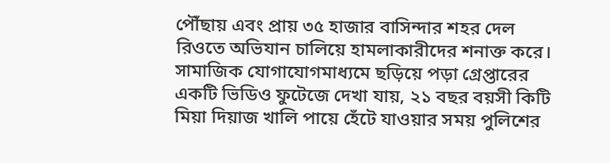পৌঁছায় এবং প্রায় ৩৫ হাজার বাসিন্দার শহর দেল রিওতে অভিযান চালিয়ে হামলাকারীদের শনাক্ত করে। সামাজিক যোগাযোগমাধ্যমে ছড়িয়ে পড়া গ্রেপ্তারের একটি ভিডিও ফুটেজে দেখা যায়, ২১ বছর বয়সী কিটি মিয়া দিয়াজ খালি পায়ে হেঁটে যাওয়ার সময় পুলিশের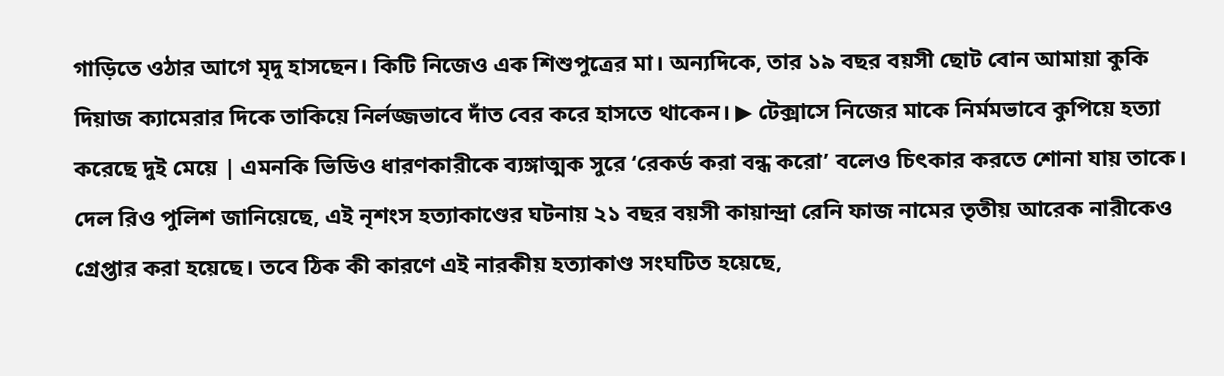গাড়িতে ওঠার আগে মৃদু হাসছেন। কিটি নিজেও এক শিশুপুত্রের মা। অন্যদিকে, তার ১৯ বছর বয়সী ছোট বোন আমায়া কুকি দিয়াজ ক্যামেরার দিকে তাকিয়ে নির্লজ্জভাবে দাঁত বের করে হাসতে থাকেন। ▶ টেক্সাসে নিজের মাকে নির্মমভাবে কুপিয়ে হত্যা করেছে দুই মেয়ে | এমনকি ভিডিও ধারণকারীকে ব্যঙ্গাত্মক সুরে ‘রেকর্ড করা বন্ধ করো’ বলেও চিৎকার করতে শোনা যায় তাকে। দেল রিও পুলিশ জানিয়েছে, এই নৃশংস হত্যাকাণ্ডের ঘটনায় ২১ বছর বয়সী কায়ান্দ্রা রেনি ফাজ নামের তৃতীয় আরেক নারীকেও গ্রেপ্তার করা হয়েছে। তবে ঠিক কী কারণে এই নারকীয় হত্যাকাণ্ড সংঘটিত হয়েছে,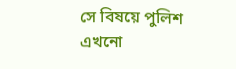সে বিষয়ে পুলিশ এখনো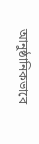আনুষ্ঠানিকভাবে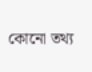কোনো তথ্য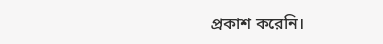প্রকাশ করেনি।